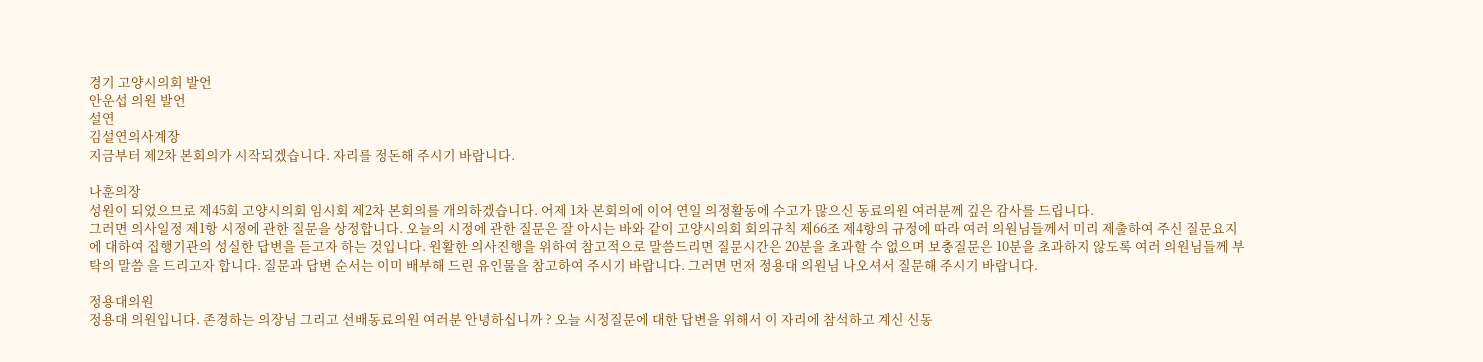경기 고양시의회 발언
안운섭 의원 발언
설연
김설연의사계장
지금부터 제2차 본회의가 시작되겠습니다. 자리를 정돈해 주시기 바랍니다.

나훈의장
성원이 되었으므로 제45회 고양시의회 임시회 제2차 본회의를 개의하겠습니다. 어제 1차 본회의에 이어 연일 의정활동에 수고가 많으신 동료의원 여러분께 깊은 감사를 드립니다.
그러면 의사일정 제1항 시정에 관한 질문을 상정합니다. 오늘의 시정에 관한 질문은 잘 아시는 바와 같이 고양시의회 회의규칙 제66조 제4항의 규정에 따라 여러 의원님들께서 미리 제출하여 주신 질문요지에 대하여 집행기관의 성실한 답변을 듣고자 하는 것입니다. 원활한 의사진행을 위하여 참고적으로 말씀드리면 질문시간은 20분을 초과할 수 없으며 보충질문은 10분을 초과하지 않도록 여러 의원님들께 부탁의 말씀 을 드리고자 합니다. 질문과 답변 순서는 이미 배부해 드린 유인물을 참고하여 주시기 바랍니다. 그러면 먼저 정용대 의원님 나오셔서 질문해 주시기 바랍니다.

정용대의원
정용대 의원입니다. 존경하는 의장님 그리고 선배동료의원 여러분 안녕하십니까 ? 오늘 시정질문에 대한 답변을 위해서 이 자리에 참석하고 계신 신동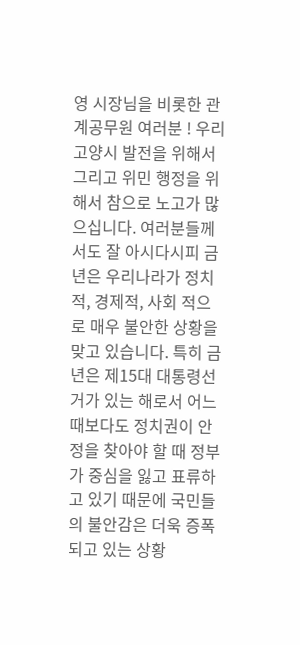영 시장님을 비롯한 관계공무원 여러분 ! 우리 고양시 발전을 위해서 그리고 위민 행정을 위해서 참으로 노고가 많으십니다. 여러분들께서도 잘 아시다시피 금년은 우리나라가 정치적, 경제적, 사회 적으로 매우 불안한 상황을 맞고 있습니다. 특히 금년은 제15대 대통령선거가 있는 해로서 어느 때보다도 정치권이 안정을 찾아야 할 때 정부가 중심을 잃고 표류하고 있기 때문에 국민들의 불안감은 더욱 증폭되고 있는 상황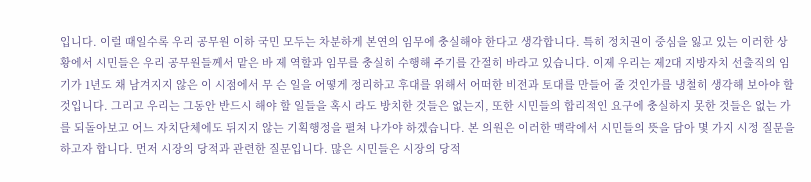입니다. 이럴 때일수록 우리 공무원 이하 국민 모두는 차분하게 본연의 임무에 충실해야 한다고 생각합니다. 특히 정치권이 중심을 잃고 있는 이러한 상황에서 시민들은 우리 공무원들께서 맡은 바 제 역할과 임무를 충실히 수행해 주기를 간절히 바라고 있습니다. 이제 우리는 제2대 지방자치 선출직의 임기가 1년도 채 남겨지지 않은 이 시점에서 무 슨 일을 어떻게 정리하고 후대를 위해서 어떠한 비전과 토대를 만들어 줄 것인가를 냉철히 생각해 보아야 할 것입니다. 그리고 우리는 그동안 반드시 해야 할 일들을 혹시 라도 방치한 것들은 없는지, 또한 시민들의 합리적인 요구에 충실하지 못한 것들은 없는 가를 되돌아보고 어느 자치단체에도 뒤지지 않는 기획행정을 펼쳐 나가야 하겠습니다. 본 의원은 이러한 맥락에서 시민들의 뜻을 담아 몇 가지 시정 질문을 하고자 합니다. 먼저 시장의 당적과 관련한 질문입니다. 많은 시민들은 시장의 당적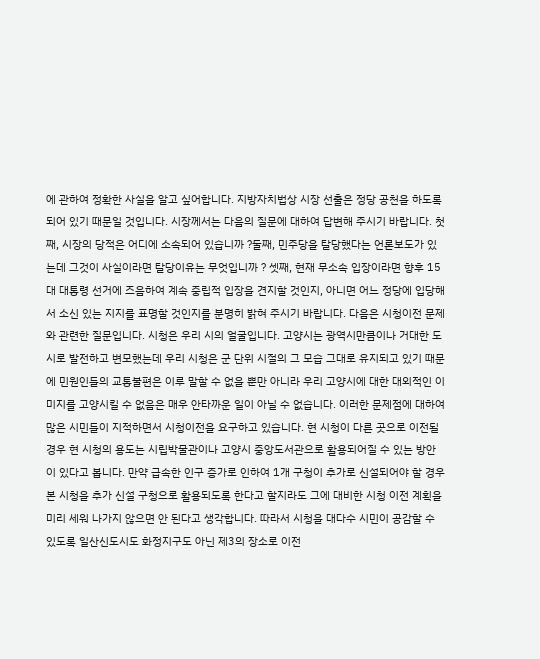에 관하여 정확한 사실을 알고 싶어합니다. 지방자치법상 시장 선출은 정당 공천을 하도록 되어 있기 때문일 것입니다. 시장께서는 다음의 질문에 대하여 답변해 주시기 바랍니다. 첫째, 시장의 당적은 어디에 소속되어 있습니까 ?둘째, 민주당을 탈당했다는 언론보도가 있는데 그것이 사실이라면 탈당이유는 무엇입니까 ? 셋째, 현재 무소속 입장이라면 향후 15대 대통령 선거에 즈음하여 계속 중립적 입장을 견지할 것인지, 아니면 어느 정당에 입당해서 소신 있는 지지를 표명할 것인지를 분명히 밝혀 주시기 바랍니다. 다음은 시청이전 문제와 관련한 질문입니다. 시청은 우리 시의 얼굴입니다. 고양시는 광역시만큼이나 거대한 도시로 발전하고 변모했는데 우리 시청은 군 단위 시절의 그 모습 그대로 유지되고 있기 때문에 민원인들의 교통불편은 이루 말할 수 없을 뿐만 아니라 우리 고양시에 대한 대외적인 이미지를 고양시킬 수 없음은 매우 안타까운 일이 아닐 수 없습니다. 이러한 문제점에 대하여 많은 시민들이 지적하면서 시청이전을 요구하고 있습니다. 현 시청이 다른 곳으로 이전될 경우 현 시청의 용도는 시립박물관이나 고양시 중앙도서관으로 활용되어질 수 있는 방안이 있다고 봅니다. 만약 급속한 인구 증가로 인하여 1개 구청이 추가로 신설되어야 할 경우 본 시청을 추가 신설 구청으로 활용되도록 한다고 할지라도 그에 대비한 시청 이전 계획을 미리 세워 나가지 않으면 안 된다고 생각합니다. 따라서 시청을 대다수 시민이 공감할 수 있도록 일산신도시도 화정지구도 아닌 제3의 장소로 이전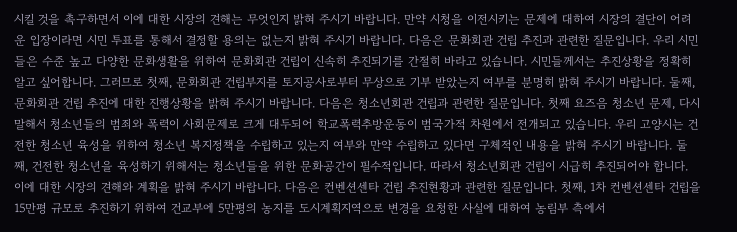시킬 것을 촉구하면서 이에 대한 시장의 견해는 무엇인지 밝혀 주시기 바랍니다. 만약 시청을 이전시키는 문제에 대하여 시장의 결단이 어려운 입장이라면 시민 투표를 통해서 결정할 용의는 없는지 밝혀 주시기 바랍니다. 다음은 문화회관 건립 추진과 관련한 질문입니다. 우리 시민들은 수준 높고 다양한 문화생활을 위하여 문화회관 건립이 신속히 추진되기를 간절히 바라고 있습니다. 시민들께서는 추진상황을 정확히 알고 싶어합니다. 그러므로 첫째, 문화회관 건립부지를 토지공사로부터 무상으로 기부 받았는지 여부를 분명히 밝혀 주시기 바랍니다. 둘째, 문화회관 건립 추진에 대한 진행상황을 밝혀 주시기 바랍니다. 다음은 청소년회관 건립과 관련한 질문입니다. 첫째 요즈음 청소년 문제, 다시 말해서 청소년들의 범죄와 폭력이 사회문제로 크게 대두되어 학교폭력추방운동이 범국가적 차원에서 전개되고 있습니다. 우리 고양시는 건전한 청소년 육성을 위하여 청소년 복지정책을 수립하고 있는지 여부와 만약 수립하고 있다면 구체적인 내용을 밝혀 주시기 바랍니다. 둘째, 건전한 청소년을 육성하기 위해서는 청소년들을 위한 문화공간이 필수적입니다. 따라서 청소년회관 건립이 시급히 추진되어야 합니다. 이에 대한 시장의 견해와 계획을 밝혀 주시기 바랍니다. 다음은 컨벤션센타 건립 추진현황과 관련한 질문입니다. 첫째, 1차 컨벤션센타 건립을 15만평 규모로 추진하기 위하여 건교부에 5만평의 농지를 도시계획지역으로 변경을 요청한 사실에 대하여 농림부 측에서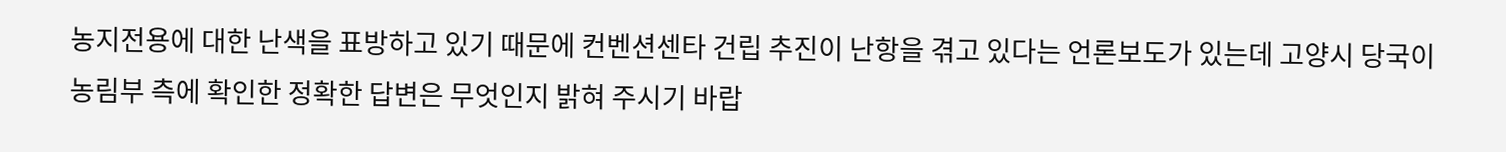농지전용에 대한 난색을 표방하고 있기 때문에 컨벤션센타 건립 추진이 난항을 겪고 있다는 언론보도가 있는데 고양시 당국이 농림부 측에 확인한 정확한 답변은 무엇인지 밝혀 주시기 바랍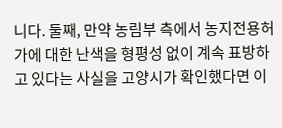니다. 둘째, 만약 농림부 측에서 농지전용허가에 대한 난색을 형평성 없이 계속 표방하고 있다는 사실을 고양시가 확인했다면 이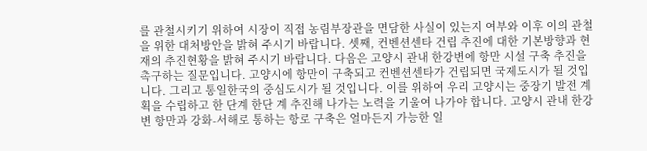를 관철시키기 위하여 시장이 직접 농림부장관을 면담한 사실이 있는지 여부와 이후 이의 관철을 위한 대처방안을 밝혀 주시기 바랍니다. 셋째, 컨벤션센타 건립 추진에 대한 기본방향과 현재의 추진현황을 밝혀 주시기 바랍니다. 다음은 고양시 관내 한강변에 항만 시설 구축 추진을 촉구하는 질문입니다. 고양시에 항만이 구축되고 컨벤션센타가 건립되면 국제도시가 될 것입니다. 그리고 통일한국의 중심도시가 될 것입니다. 이를 위하여 우리 고양시는 중장기 발전 계획을 수립하고 한 단계 한단 계 추진해 나가는 노력을 기울여 나가야 합니다. 고양시 관내 한강변 항만과 강화-서해로 통하는 항로 구축은 얼마든지 가능한 일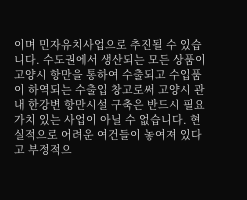이며 민자유치사업으로 추진될 수 있습니다. 수도권에서 생산되는 모든 상품이 고양시 항만을 통하여 수출되고 수입품이 하역되는 수출입 창고로써 고양시 관내 한강변 항만시설 구축은 반드시 필요 가치 있는 사업이 아닐 수 없습니다. 현실적으로 어려운 여건들이 놓여져 있다고 부정적으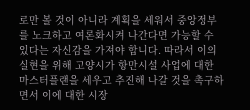로만 볼 것이 아니라 계획을 세워서 중앙정부를 노크하고 여론화시켜 나간다면 가능할 수 있다는 자신감을 가져야 합니다. 따라서 이의 실현을 위해 고양시가 항만시설 사업에 대한 마스터플랜을 세우고 추진해 나갈 것을 촉구하면서 이에 대한 시장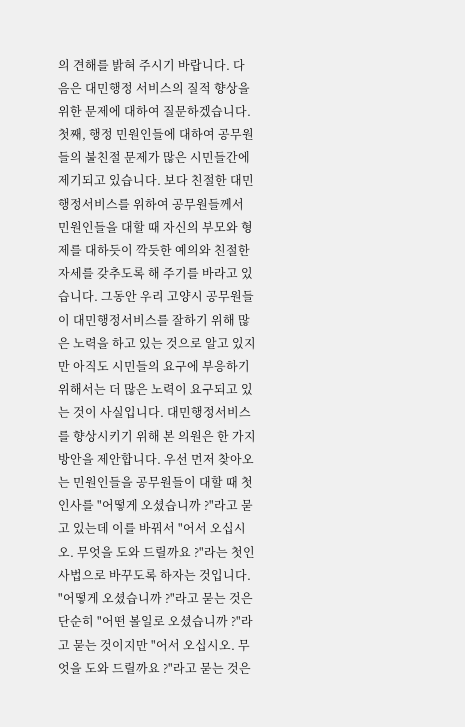의 견해를 밝혀 주시기 바랍니다. 다음은 대민행정 서비스의 질적 향상을 위한 문제에 대하여 질문하겠습니다. 첫째, 행정 민원인들에 대하여 공무원들의 불친절 문제가 많은 시민들간에 제기되고 있습니다. 보다 친절한 대민행정서비스를 위하여 공무원들께서 민원인들을 대할 때 자신의 부모와 형제를 대하듯이 깍듯한 예의와 친절한 자세를 갖추도록 해 주기를 바라고 있습니다. 그동안 우리 고양시 공무원들이 대민행정서비스를 잘하기 위해 많은 노력을 하고 있는 것으로 알고 있지만 아직도 시민들의 요구에 부응하기 위해서는 더 많은 노력이 요구되고 있는 것이 사실입니다. 대민행정서비스를 향상시키기 위해 본 의원은 한 가지 방안을 제안합니다. 우선 먼저 찾아오는 민원인들을 공무원들이 대할 때 첫인사를 "어떻게 오셨습니까 ?"라고 묻고 있는데 이를 바꿔서 "어서 오십시오. 무엇을 도와 드릴까요 ?"라는 첫인사법으로 바꾸도록 하자는 것입니다. "어떻게 오셨습니까 ?"라고 묻는 것은 단순히 "어떤 볼일로 오셨습니까 ?"라고 묻는 것이지만 "어서 오십시오. 무엇을 도와 드릴까요 ?"라고 묻는 것은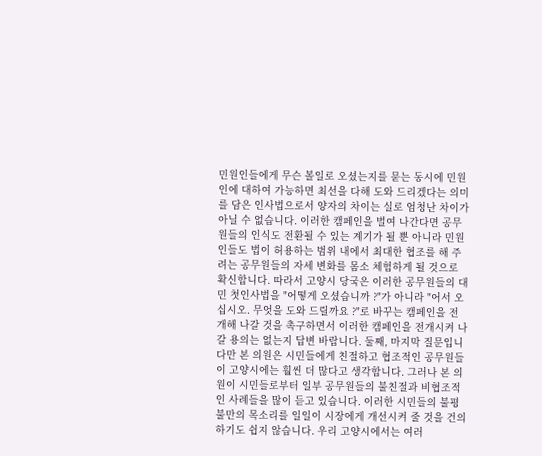민원인들에게 무슨 볼일로 오셨는지를 묻는 동시에 민원인에 대하여 가능하면 최선을 다해 도와 드리겠다는 의미를 담은 인사법으로서 양자의 차이는 실로 엄청난 차이가 아닐 수 없습니다. 이러한 캠페인을 벌여 나간다면 공무원들의 인식도 전환될 수 있는 계기가 될 뿐 아니라 민원인들도 법이 허용하는 범위 내에서 최대한 협조를 해 주려는 공무원들의 자세 변화를 몸소 체험하게 될 것으로 확신합니다. 따라서 고양시 당국은 이러한 공무원들의 대민 첫인사법을 "어떻게 오셨습니까 ?"가 아니라 "어서 오십시오. 무엇을 도와 드릴까요 ?"로 바꾸는 캠페인을 전개해 나갈 것을 촉구하면서 이러한 캠페인을 전개시켜 나갈 용의는 없는지 답변 바랍니다. 둘째, 마지막 질문입니다만 본 의원은 시민들에게 친절하고 협조적인 공무원들이 고양시에는 훨씬 더 많다고 생각합니다. 그러나 본 의원이 시민들로부터 일부 공무원들의 불친절과 비협조적인 사례들을 많이 듣고 있습니다. 이러한 시민들의 불평불만의 목소리를 일일이 시장에게 개선시켜 줄 것을 건의하기도 쉽지 않습니다. 우리 고양시에서는 여러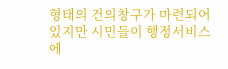형태의 건의창구가 마련되어 있지만 시민들이 행정서비스에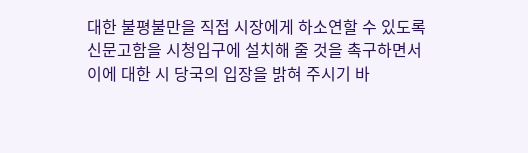대한 불평불만을 직접 시장에게 하소연할 수 있도록 신문고함을 시청입구에 설치해 줄 것을 촉구하면서 이에 대한 시 당국의 입장을 밝혀 주시기 바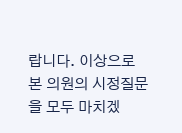랍니다. 이상으로 본 의원의 시정질문을 모두 마치겠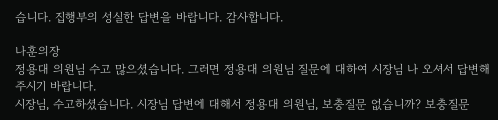습니다. 집행부의 성실한 답변을 바랍니다. 감사합니다.

나훈의장
정용대 의원님 수고 많으셨습니다. 그러면 정용대 의원님 질문에 대하여 시장님 나 오셔서 답변해 주시기 바랍니다.
시장님, 수고하셨습니다. 시장님 답변에 대해서 정용대 의원님, 보충질문 없습니까? 보충질문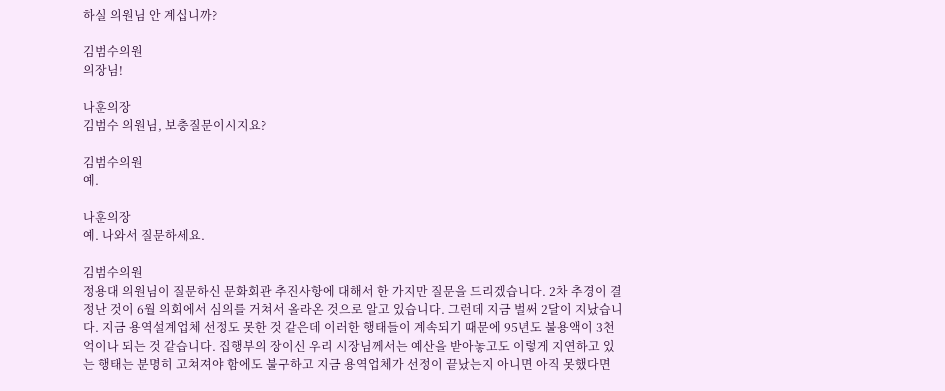하실 의원님 안 계십니까?

김범수의원
의장님!

나훈의장
김범수 의원님, 보충질문이시지요?

김범수의원
예.

나훈의장
예. 나와서 질문하세요.

김범수의원
정용대 의원님이 질문하신 문화회관 추진사항에 대해서 한 가지만 질문을 드리겠습니다. 2차 추경이 결정난 것이 6월 의회에서 심의를 거쳐서 올라온 것으로 알고 있습니다. 그런데 지금 벌써 2달이 지났습니다. 지금 용역설계업체 선정도 못한 것 같은데 이러한 행태들이 계속되기 때문에 95년도 불용액이 3천억이나 되는 것 같습니다. 집행부의 장이신 우리 시장님께서는 예산을 받아놓고도 이렇게 지연하고 있는 행태는 분명히 고쳐져야 함에도 불구하고 지금 용역업체가 선정이 끝났는지 아니면 아직 못했다면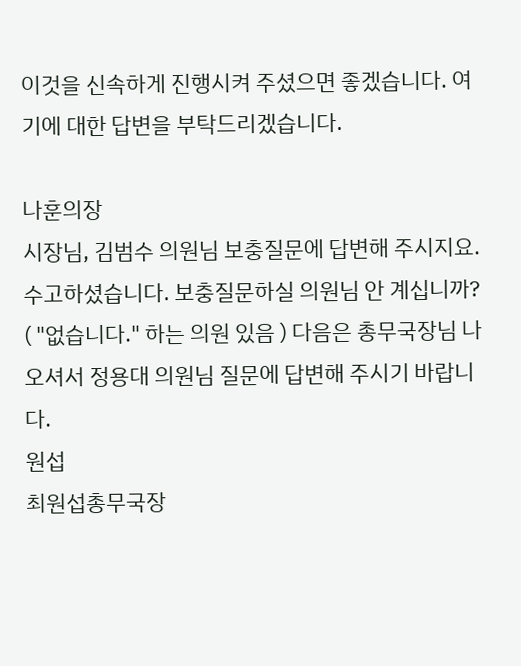이것을 신속하게 진행시켜 주셨으면 좋겠습니다. 여기에 대한 답변을 부탁드리겠습니다.

나훈의장
시장님, 김범수 의원님 보충질문에 답변해 주시지요.
수고하셨습니다. 보충질문하실 의원님 안 계십니까? ( "없습니다." 하는 의원 있음 ) 다음은 총무국장님 나오셔서 정용대 의원님 질문에 답변해 주시기 바랍니다.
원섭
최원섭총무국장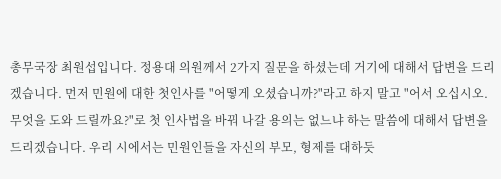총무국장 최원섭입니다. 정용대 의원께서 2가지 질문을 하셨는데 거기에 대해서 답변을 드리겠습니다. 먼저 민원에 대한 첫인사를 "어떻게 오셨습니까?"라고 하지 말고 "어서 오십시오. 무엇을 도와 드릴까요?"로 첫 인사법을 바꿔 나갈 용의는 없느냐 하는 말씀에 대해서 답변을 드리겠습니다. 우리 시에서는 민원인들을 자신의 부모, 형제를 대하듯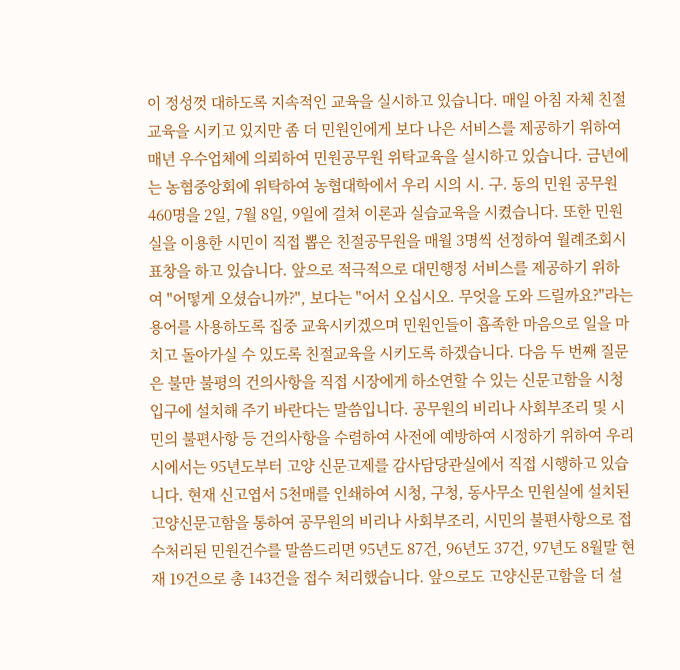이 정성껏 대하도록 지속적인 교육을 실시하고 있습니다. 매일 아침 자체 친절교육을 시키고 있지만 좀 더 민원인에게 보다 나은 서비스를 제공하기 위하여 매년 우수업체에 의뢰하여 민원공무원 위탁교육을 실시하고 있습니다. 금년에는 농협중앙회에 위탁하여 농협대학에서 우리 시의 시. 구. 동의 민원 공무원 460명을 2일, 7월 8일, 9일에 걸쳐 이론과 실습교육을 시켰습니다. 또한 민원실을 이용한 시민이 직접 뽑은 친절공무원을 매월 3명씩 선정하여 월례조회시 표창을 하고 있습니다. 앞으로 적극적으로 대민행정 서비스를 제공하기 위하여 "어떻게 오셨습니까?", 보다는 "어서 오십시오. 무엇을 도와 드릴까요?"라는 용어를 사용하도록 집중 교육시키겠으며 민원인들이 흡족한 마음으로 일을 마치고 돌아가실 수 있도록 친절교육을 시키도록 하겠습니다. 다음 두 번째 질문은 불만 불평의 건의사항을 직접 시장에게 하소연할 수 있는 신문고함을 시청 입구에 설치해 주기 바란다는 말씀입니다. 공무원의 비리나 사회부조리 및 시민의 불편사항 등 건의사항을 수렴하여 사전에 예방하여 시정하기 위하여 우리 시에서는 95년도부터 고양 신문고제를 감사담당관실에서 직접 시행하고 있습니다. 현재 신고엽서 5천매를 인쇄하여 시청, 구청, 동사무소 민원실에 설치된 고양신문고함을 통하여 공무원의 비리나 사회부조리, 시민의 불편사항으로 접수처리된 민원건수를 말씀드리면 95년도 87건, 96년도 37건, 97년도 8월말 현재 19건으로 총 143건을 접수 처리했습니다. 앞으로도 고양신문고함을 더 설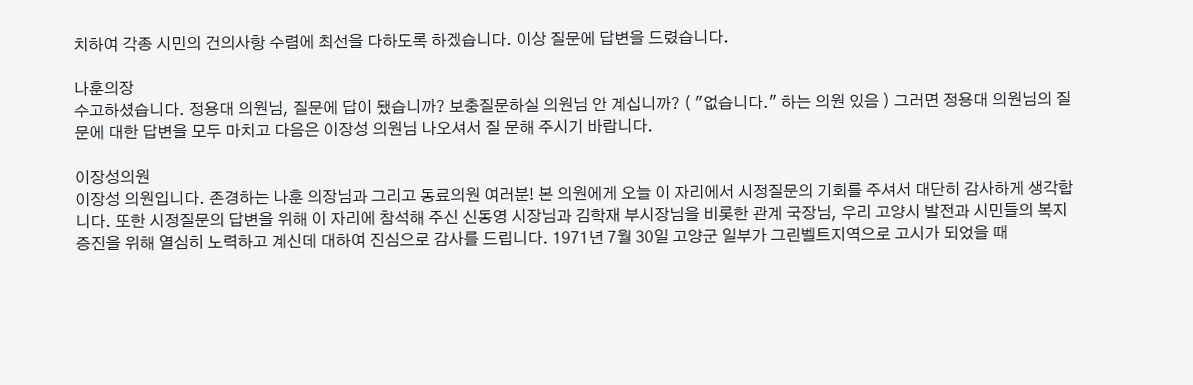치하여 각종 시민의 건의사항 수렴에 최선을 다하도록 하겠습니다. 이상 질문에 답변을 드렸습니다.

나훈의장
수고하셨습니다. 정용대 의원님, 질문에 답이 됐습니까? 보충질문하실 의원님 안 계십니까? ( "없습니다." 하는 의원 있음 ) 그러면 정용대 의원님의 질문에 대한 답변을 모두 마치고 다음은 이장성 의원님 나오셔서 질 문해 주시기 바랍니다.

이장성의원
이장성 의원입니다. 존경하는 나훈 의장님과 그리고 동료의원 여러분! 본 의원에게 오늘 이 자리에서 시정질문의 기회를 주셔서 대단히 감사하게 생각합니다. 또한 시정질문의 답변을 위해 이 자리에 참석해 주신 신동영 시장님과 김학재 부시장님을 비롯한 관계 국장님, 우리 고양시 발전과 시민들의 복지 증진을 위해 열심히 노력하고 계신데 대하여 진심으로 감사를 드립니다. 1971년 7월 30일 고양군 일부가 그린벨트지역으로 고시가 되었을 때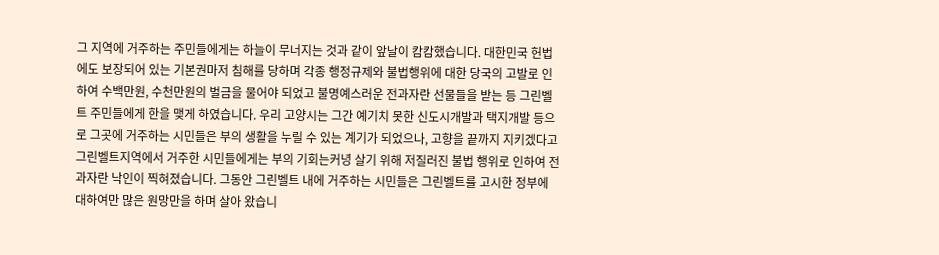그 지역에 거주하는 주민들에게는 하늘이 무너지는 것과 같이 앞날이 캄캄했습니다. 대한민국 헌법에도 보장되어 있는 기본권마저 침해를 당하며 각종 행정규제와 불법행위에 대한 당국의 고발로 인하여 수백만원, 수천만원의 벌금을 물어야 되었고 불명예스러운 전과자란 선물들을 받는 등 그린벨트 주민들에게 한을 맺게 하였습니다. 우리 고양시는 그간 예기치 못한 신도시개발과 택지개발 등으로 그곳에 거주하는 시민들은 부의 생활을 누릴 수 있는 계기가 되었으나, 고향을 끝까지 지키겠다고 그린벨트지역에서 거주한 시민들에게는 부의 기회는커녕 살기 위해 저질러진 불법 행위로 인하여 전과자란 낙인이 찍혀졌습니다. 그동안 그린벨트 내에 거주하는 시민들은 그린벨트를 고시한 정부에 대하여만 많은 원망만을 하며 살아 왔습니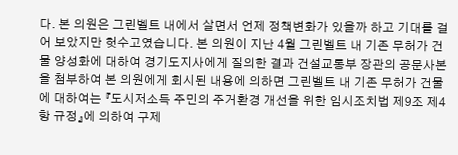다. 본 의원은 그린벨트 내에서 살면서 언제 정책변화가 있을까 하고 기대를 걸어 보았지만 헛수고였습니다. 본 의원이 지난 4월 그린벨트 내 기존 무허가 건물 양성화에 대하여 경기도지사에게 질의한 결과 건설교통부 장관의 공문사본을 첨부하여 본 의원에게 회시된 내용에 의하면 그린벨트 내 기존 무허가 건물에 대하여는 『도시저소득 주민의 주거환경 개선을 위한 임시조치법 제9조 제4항 규정』에 의하여 구제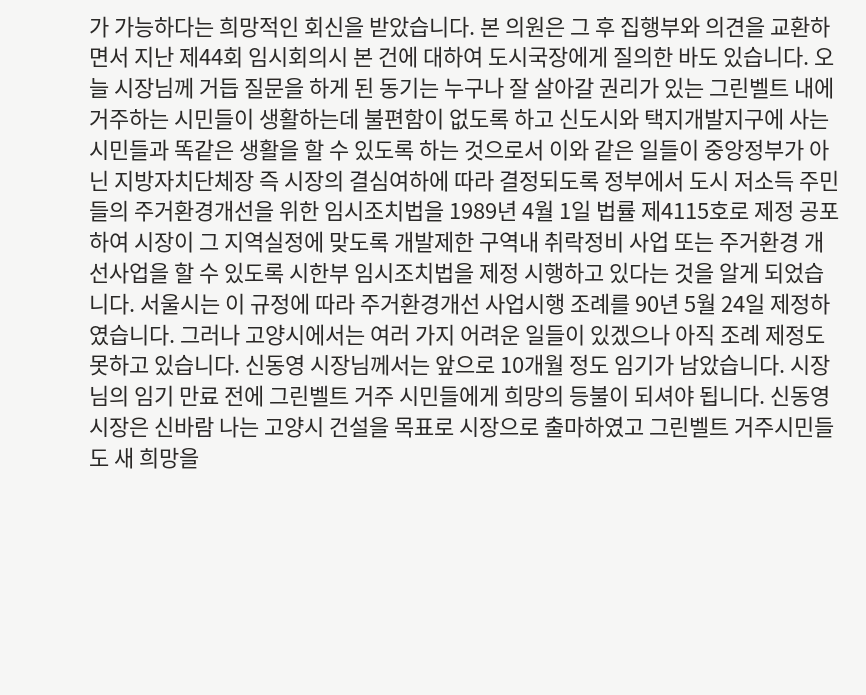가 가능하다는 희망적인 회신을 받았습니다. 본 의원은 그 후 집행부와 의견을 교환하면서 지난 제44회 임시회의시 본 건에 대하여 도시국장에게 질의한 바도 있습니다. 오늘 시장님께 거듭 질문을 하게 된 동기는 누구나 잘 살아갈 권리가 있는 그린벨트 내에 거주하는 시민들이 생활하는데 불편함이 없도록 하고 신도시와 택지개발지구에 사는 시민들과 똑같은 생활을 할 수 있도록 하는 것으로서 이와 같은 일들이 중앙정부가 아닌 지방자치단체장 즉 시장의 결심여하에 따라 결정되도록 정부에서 도시 저소득 주민들의 주거환경개선을 위한 임시조치법을 1989년 4월 1일 법률 제4115호로 제정 공포하여 시장이 그 지역실정에 맞도록 개발제한 구역내 취락정비 사업 또는 주거환경 개선사업을 할 수 있도록 시한부 임시조치법을 제정 시행하고 있다는 것을 알게 되었습니다. 서울시는 이 규정에 따라 주거환경개선 사업시행 조례를 90년 5월 24일 제정하였습니다. 그러나 고양시에서는 여러 가지 어려운 일들이 있겠으나 아직 조례 제정도 못하고 있습니다. 신동영 시장님께서는 앞으로 10개월 정도 임기가 남았습니다. 시장님의 임기 만료 전에 그린벨트 거주 시민들에게 희망의 등불이 되셔야 됩니다. 신동영 시장은 신바람 나는 고양시 건설을 목표로 시장으로 출마하였고 그린벨트 거주시민들도 새 희망을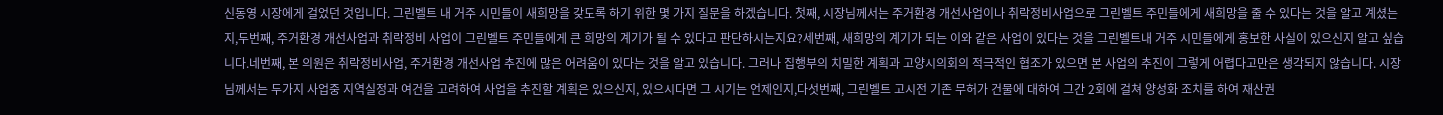신동영 시장에게 걸었던 것입니다. 그린벨트 내 거주 시민들이 새희망을 갖도록 하기 위한 몇 가지 질문을 하겠습니다. 첫째, 시장님께서는 주거환경 개선사업이나 취락정비사업으로 그린벨트 주민들에게 새희망을 줄 수 있다는 것을 알고 계셨는지,두번째, 주거환경 개선사업과 취락정비 사업이 그린벨트 주민들에게 큰 희망의 계기가 될 수 있다고 판단하시는지요?세번째, 새희망의 계기가 되는 이와 같은 사업이 있다는 것을 그린벨트내 거주 시민들에게 홍보한 사실이 있으신지 알고 싶습니다.네번째, 본 의원은 취락정비사업, 주거환경 개선사업 추진에 많은 어려움이 있다는 것을 알고 있습니다. 그러나 집행부의 치밀한 계획과 고양시의회의 적극적인 협조가 있으면 본 사업의 추진이 그렇게 어렵다고만은 생각되지 않습니다. 시장님께서는 두가지 사업중 지역실정과 여건을 고려하여 사업을 추진할 계획은 있으신지, 있으시다면 그 시기는 언제인지,다섯번째, 그린벨트 고시전 기존 무허가 건물에 대하여 그간 2회에 걸쳐 양성화 조치를 하여 재산권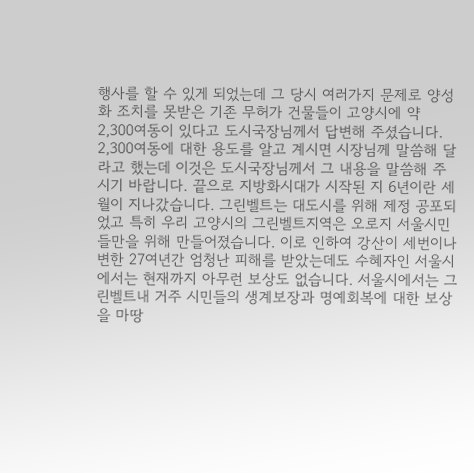행사를 할 수 있게 되었는데 그 당시 여러가지 문제로 양성화 조치를 못받은 기존 무허가 건물들이 고양시에 약 2,300여동이 있다고 도시국장님께서 답변해 주셨습니다. 2,300여동에 대한 용도를 알고 계시면 시장님께 말씀해 달라고 했는데 이것은 도시국장님께서 그 내용을 말씀해 주시기 바랍니다. 끝으로 지방화시대가 시작된 지 6년이란 세월이 지나갔습니다. 그린벨트는 대도시를 위해 제정 공포되었고 특히 우리 고양시의 그린벨트지역은 오로지 서울시민들만을 위해 만들어졌습니다. 이로 인하여 강산이 세번이나 변한 27여년간 엄청난 피해를 받았는데도 수혜자인 서울시에서는 현재까지 아무런 보상도 없습니다. 서울시에서는 그린벨트내 거주 시민들의 생계보장과 명예회복에 대한 보상을 마땅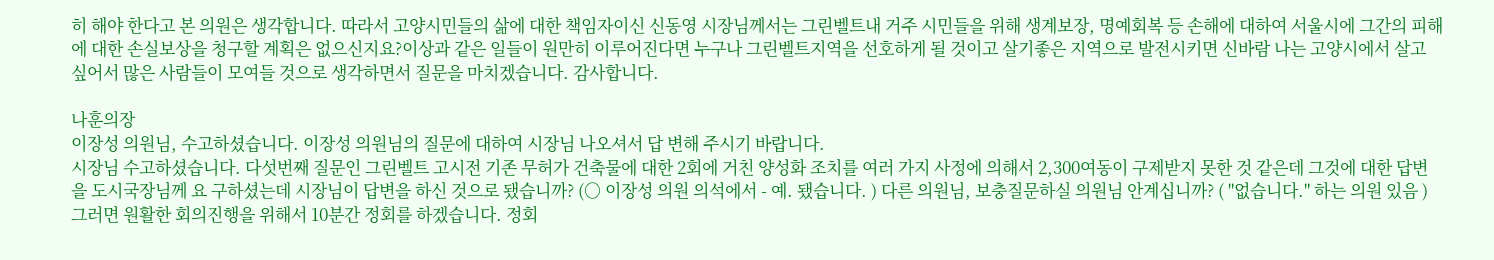히 해야 한다고 본 의원은 생각합니다. 따라서 고양시민들의 삶에 대한 책임자이신 신동영 시장님께서는 그린벨트내 거주 시민들을 위해 생계보장, 명예회복 등 손해에 대하여 서울시에 그간의 피해에 대한 손실보상을 청구할 계획은 없으신지요?이상과 같은 일들이 원만히 이루어진다면 누구나 그린벨트지역을 선호하게 될 것이고 살기좋은 지역으로 발전시키면 신바람 나는 고양시에서 살고 싶어서 많은 사람들이 모여들 것으로 생각하면서 질문을 마치겠습니다. 감사합니다.

나훈의장
이장성 의원님, 수고하셨습니다. 이장성 의원님의 질문에 대하여 시장님 나오셔서 답 변해 주시기 바랍니다.
시장님 수고하셨습니다. 다섯번째 질문인 그린벨트 고시전 기존 무허가 건축물에 대한 2회에 거친 양성화 조치를 여러 가지 사정에 의해서 2,300여동이 구제받지 못한 것 같은데 그것에 대한 답변을 도시국장님께 요 구하셨는데 시장님이 답변을 하신 것으로 됐습니까? (○ 이장성 의원 의석에서 - 예. 됐습니다. ) 다른 의원님, 보충질문하실 의원님 안계십니까? ( "없습니다." 하는 의원 있음 ) 그러면 원활한 회의진행을 위해서 10분간 정회를 하겠습니다. 정회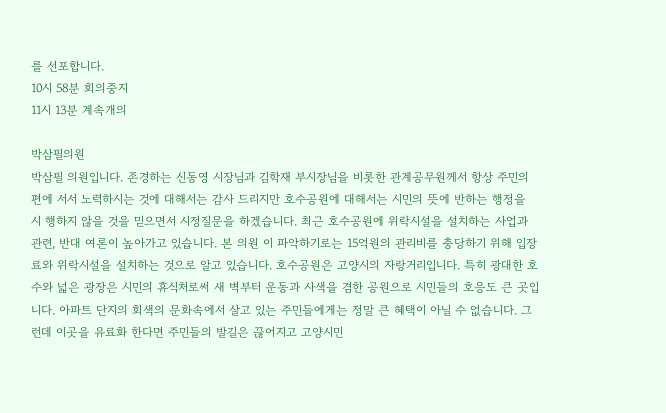를 선포합니다.
10시 58분 회의중지
11시 13분 계속개의

박삼필의원
박삼필 의원입니다. 존경하는 신동영 시장님과 김학재 부시장님을 비롯한 관계공무원께서 항상 주민의 편에 서서 노력하시는 것에 대해서는 감사 드리지만 호수공원에 대해서는 시민의 뜻에 반하는 행정을 시 행하지 않을 것을 믿으면서 시정질문을 하겠습니다. 최근 호수공원에 위락시설을 설치하는 사업과 관련, 반대 여론이 높아가고 있습니다. 본 의원 이 파악하기로는 15억원의 관리비를 충당하기 위해 입장료와 위락시설을 설치하는 것으로 알고 있습니다. 호수공원은 고양시의 자랑거리입니다. 특히 광대한 호수와 넓은 광장은 시민의 휴식처로써 새 벽부터 운동과 사색을 겸한 공원으로 시민들의 호응도 큰 곳입니다. 아파트 단지의 회색의 문화속에서 살고 있는 주민들에게는 정말 큰 혜택이 아닐 수 없습니다. 그런데 이곳을 유료화 한다면 주민들의 발길은 끊어지고 고양시민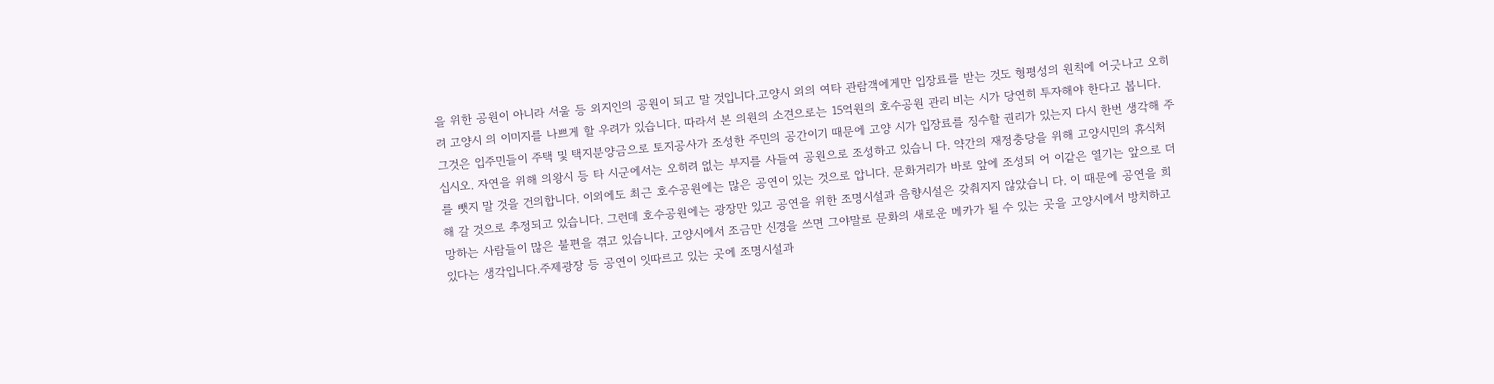을 위한 공원이 아니라 서울 등 외지인의 공원이 되고 말 것입니다.고양시 외의 여타 관람객에게만 입장료를 받는 것도 형평성의 원칙에 어긋나고 오히려 고양시 의 이미지를 나쁘게 할 우려가 있습니다. 따라서 본 의원의 소견으로는 15억원의 호수공원 관리 비는 시가 당연히 투자해야 한다고 봅니다. 그것은 입주민들이 주택 및 택지분양금으로 토지공사가 조성한 주민의 공간이기 때문에 고양 시가 입장료를 징수할 권리가 있는지 다시 한번 생각해 주십시오. 자연을 위해 의왕시 등 타 시군에서는 오히려 없는 부지를 사들여 공원으로 조성하고 있습니 다. 약간의 재정충당을 위해 고양시민의 휴식처를 뺏지 말 것을 건의합니다. 이외에도 최근 호수공원에는 많은 공연이 있는 것으로 압니다. 문화거리가 바로 앞에 조성되 어 이같은 열기는 앞으로 더해 갈 것으로 추정되고 있습니다. 그런데 호수공원에는 광장만 있고 공연을 위한 조명시설과 음향시설은 갖춰지지 않았습니 다. 이 때문에 공연을 희망하는 사람들이 많은 불편을 겪고 있습니다. 고양시에서 조금만 신경을 쓰면 그야말로 문화의 새로운 메카가 될 수 있는 곳을 고양시에서 방치하고 있다는 생각입니다.주제광장 등 공연이 잇따르고 있는 곳에 조명시설과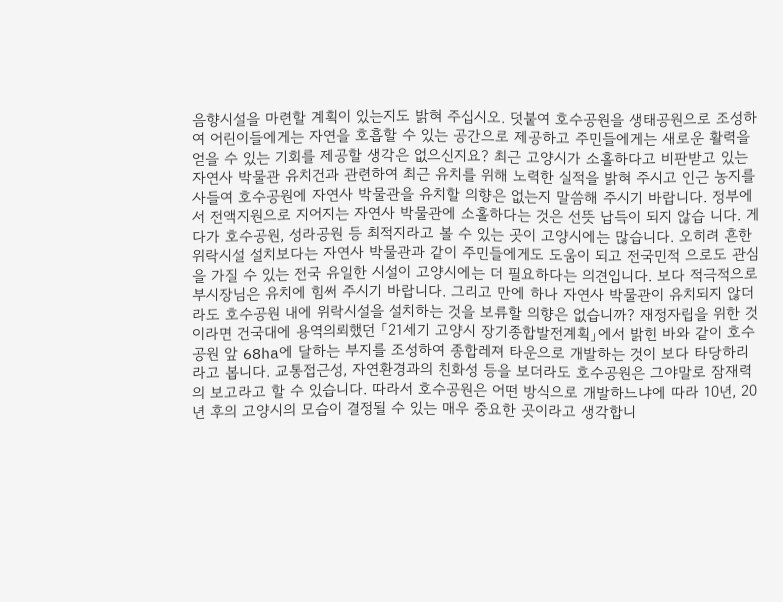음향시설을 마련할 계획이 있는지도 밝혀 주십시오. 덧붙여 호수공원을 생태공원으로 조성하여 어린이들에게는 자연을 호흡할 수 있는 공간으로 제공하고 주민들에게는 새로운 활력을 얻을 수 있는 기회를 제공할 생각은 없으신지요? 최근 고양시가 소홀하다고 비판받고 있는 자연사 박물관 유치건과 관련하여 최근 유치를 위해 노력한 실적을 밝혀 주시고 인근 농지를 사들여 호수공원에 자연사 박물관을 유치할 의향은 없는지 말씀해 주시기 바랍니다. 정부에서 전액지원으로 지어지는 자연사 박물관에 소홀하다는 것은 선뜻 납득이 되지 않습 니다. 게다가 호수공원, 성라공원 등 최적지라고 볼 수 있는 곳이 고양시에는 많습니다. 오히려 흔한 위락시설 설치보다는 자연사 박물관과 같이 주민들에게도 도움이 되고 전국민적 으로도 관심을 가질 수 있는 전국 유일한 시설이 고양시에는 더 필요하다는 의견입니다. 보다 적극적으로 부시장님은 유치에 힘써 주시기 바랍니다. 그리고 만에 하나 자연사 박물관이 유치되지 않더라도 호수공원 내에 위락시설을 설치하는 것을 보류할 의향은 없습니까? 재정자립을 위한 것이라면 건국대에 용역의뢰했던 「21세기 고양시 장기종합발전계획」에서 밝힌 바와 같이 호수공원 앞 68ha에 달하는 부지를 조성하여 종합레져 타운으로 개발하는 것이 보다 타당하리라고 봅니다. 교통접근성, 자연환경과의 친화성 등을 보더라도 호수공원은 그야말로 잠재력의 보고라고 할 수 있습니다. 따라서 호수공원은 어떤 방식으로 개발하느냐에 따라 10년, 20년 후의 고양시의 모습이 결정될 수 있는 매우 중요한 곳이라고 생각합니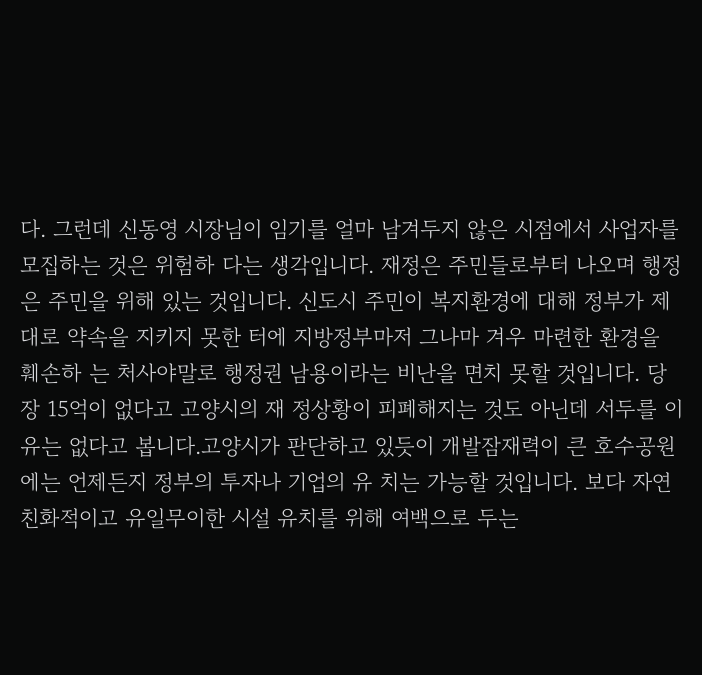다. 그런데 신동영 시장님이 임기를 얼마 남겨두지 않은 시점에서 사업자를 모집하는 것은 위험하 다는 생각입니다. 재정은 주민들로부터 나오며 행정은 주민을 위해 있는 것입니다. 신도시 주민이 복지환경에 대해 정부가 제대로 약속을 지키지 못한 터에 지방정부마저 그나마 겨우 마련한 환경을 훼손하 는 처사야말로 행정권 남용이라는 비난을 면치 못할 것입니다. 당장 15억이 없다고 고양시의 재 정상황이 피폐해지는 것도 아닌데 서두를 이유는 없다고 봅니다.고양시가 판단하고 있듯이 개발잠재력이 큰 호수공원에는 언제든지 정부의 투자나 기업의 유 치는 가능할 것입니다. 보다 자연친화적이고 유일무이한 시설 유치를 위해 여백으로 두는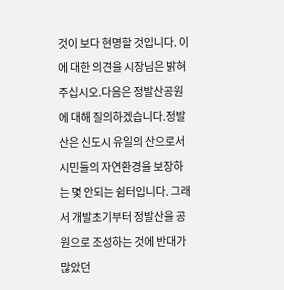것이 보다 현명할 것입니다. 이에 대한 의견을 시장님은 밝혀 주십시오.다음은 정발산공원에 대해 질의하겠습니다.정발산은 신도시 유일의 산으로서 시민들의 자연환경을 보장하는 몇 안되는 쉼터입니다. 그래 서 개발초기부터 정발산을 공원으로 조성하는 것에 반대가 많았던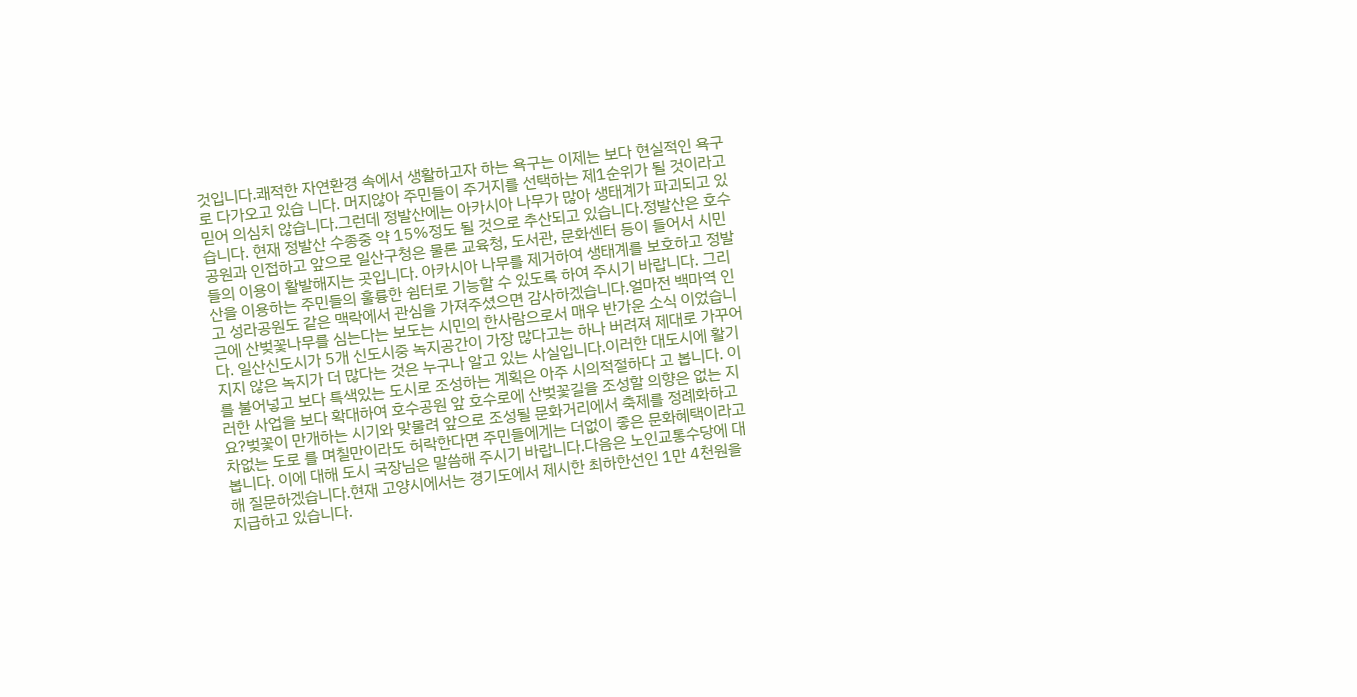것입니다.쾌적한 자연환경 속에서 생활하고자 하는 욕구는 이제는 보다 현실적인 욕구로 다가오고 있습 니다. 머지않아 주민들이 주거지를 선택하는 제1순위가 될 것이라고 믿어 의심치 않습니다.그런데 정발산에는 아카시아 나무가 많아 생태계가 파괴되고 있습니다. 현재 정발산 수종중 약 15%정도 될 것으로 추산되고 있습니다.정발산은 호수공원과 인접하고 앞으로 일산구청은 물론 교육청, 도서관, 문화센터 등이 들어서 시민들의 이용이 활발해지는 곳입니다. 아카시아 나무를 제거하여 생태계를 보호하고 정발산을 이용하는 주민들의 훌륭한 쉼터로 기능할 수 있도록 하여 주시기 바랍니다. 그리고 성라공원도 같은 맥락에서 관심을 가져주셨으면 감사하겠습니다.얼마전 백마역 인근에 산벚꽃나무를 심는다는 보도는 시민의 한사람으로서 매우 반가운 소식 이었습니다. 일산신도시가 5개 신도시중 녹지공간이 가장 많다고는 하나 버려져 제대로 가꾸어 지지 않은 녹지가 더 많다는 것은 누구나 알고 있는 사실입니다.이러한 대도시에 활기를 불어넣고 보다 특색있는 도시로 조성하는 계획은 아주 시의적절하다 고 봅니다. 이러한 사업을 보다 확대하여 호수공원 앞 호수로에 산벚꽃길을 조성할 의향은 없는 지요?벚꽃이 만개하는 시기와 맞물려 앞으로 조성될 문화거리에서 축제를 정례화하고 차없는 도로 를 며칠만이라도 허락한다면 주민들에게는 더없이 좋은 문화혜택이라고 봅니다. 이에 대해 도시 국장님은 말씀해 주시기 바랍니다.다음은 노인교통수당에 대해 질문하겠습니다.현재 고양시에서는 경기도에서 제시한 최하한선인 1만 4천원을 지급하고 있습니다.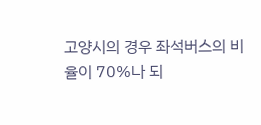고양시의 경우 좌석버스의 비율이 70%나 되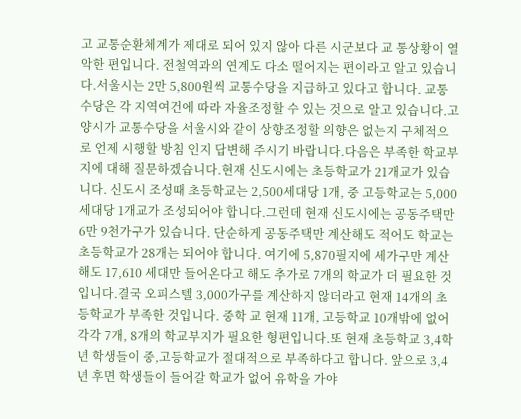고 교통순환체계가 제대로 되어 있지 않아 다른 시군보다 교 통상황이 열악한 편입니다. 전철역과의 연계도 다소 떨어지는 편이라고 알고 있습니다.서울시는 2만 5,800원씩 교통수당을 지급하고 있다고 합니다. 교통수당은 각 지역여건에 따라 자율조정할 수 있는 것으로 알고 있습니다.고양시가 교통수당을 서울시와 같이 상향조정할 의향은 없는지 구체적으로 언제 시행할 방침 인지 답변해 주시기 바랍니다.다음은 부족한 학교부지에 대해 질문하겠습니다.현재 신도시에는 초등학교가 21개교가 있습니다. 신도시 조성때 초등학교는 2,500세대당 1개, 중 고등학교는 5,000세대당 1개교가 조성되어야 합니다.그런데 현재 신도시에는 공동주택만 6만 9천가구가 있습니다. 단순하게 공동주택만 계산해도 적어도 학교는 초등학교가 28개는 되어야 합니다. 여기에 5,870필지에 세가구만 계산해도 17,610 세대만 들어온다고 해도 추가로 7개의 학교가 더 필요한 것입니다.결국 오피스텔 3,000가구를 계산하지 않더라고 현재 14개의 초등학교가 부족한 것입니다. 중학 교 현재 11개, 고등학교 10개밖에 없어 각각 7개, 8개의 학교부지가 필요한 형편입니다.또 현재 초등학교 3,4학년 학생들이 중,고등학교가 절대적으로 부족하다고 합니다. 앞으로 3,4 년 후면 학생들이 들어갈 학교가 없어 유학을 가야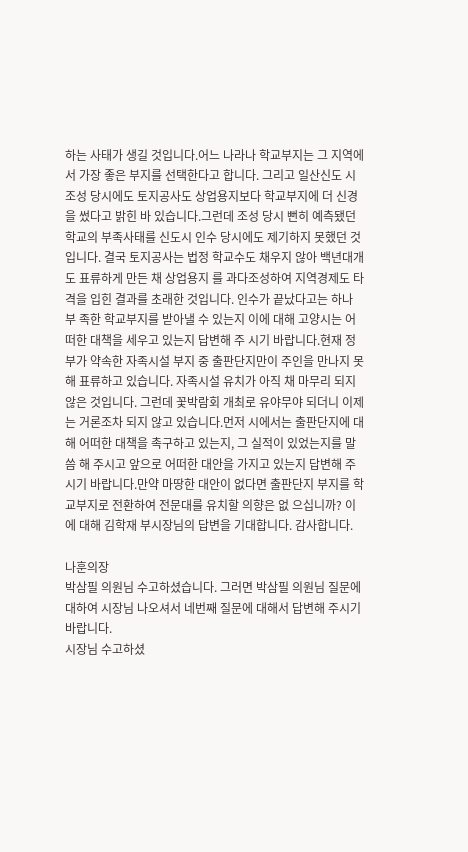하는 사태가 생길 것입니다.어느 나라나 학교부지는 그 지역에서 가장 좋은 부지를 선택한다고 합니다. 그리고 일산신도 시 조성 당시에도 토지공사도 상업용지보다 학교부지에 더 신경을 썼다고 밝힌 바 있습니다.그런데 조성 당시 뻔히 예측됐던 학교의 부족사태를 신도시 인수 당시에도 제기하지 못했던 것입니다. 결국 토지공사는 법정 학교수도 채우지 않아 백년대개도 표류하게 만든 채 상업용지 를 과다조성하여 지역경제도 타격을 입힌 결과를 초래한 것입니다. 인수가 끝났다고는 하나 부 족한 학교부지를 받아낼 수 있는지 이에 대해 고양시는 어떠한 대책을 세우고 있는지 답변해 주 시기 바랍니다.현재 정부가 약속한 자족시설 부지 중 출판단지만이 주인을 만나지 못해 표류하고 있습니다. 자족시설 유치가 아직 채 마무리 되지 않은 것입니다. 그런데 꽃박람회 개최로 유야무야 되더니 이제는 거론조차 되지 않고 있습니다.먼저 시에서는 출판단지에 대해 어떠한 대책을 촉구하고 있는지, 그 실적이 있었는지를 말씀 해 주시고 앞으로 어떠한 대안을 가지고 있는지 답변해 주시기 바랍니다.만약 마땅한 대안이 없다면 출판단지 부지를 학교부지로 전환하여 전문대를 유치할 의향은 없 으십니까? 이에 대해 김학재 부시장님의 답변을 기대합니다. 감사합니다.

나훈의장
박삼필 의원님 수고하셨습니다. 그러면 박삼필 의원님 질문에 대하여 시장님 나오셔서 네번째 질문에 대해서 답변해 주시기 바랍니다.
시장님 수고하셨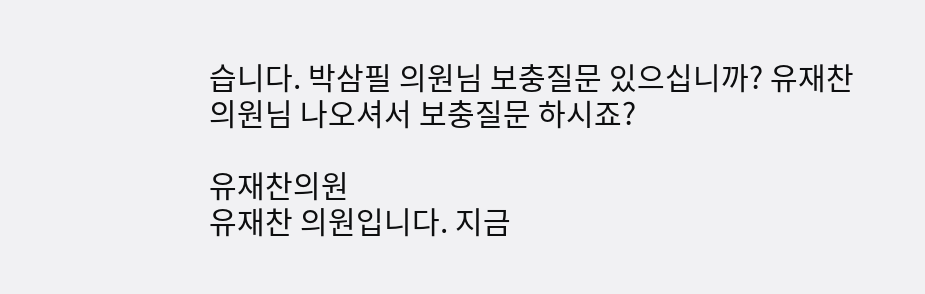습니다. 박삼필 의원님 보충질문 있으십니까? 유재찬 의원님 나오셔서 보충질문 하시죠?

유재찬의원
유재찬 의원입니다. 지금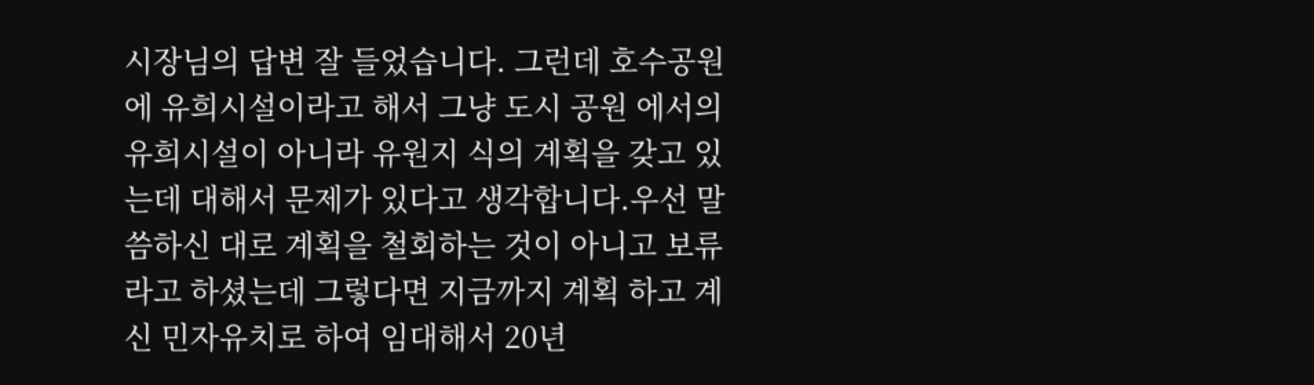시장님의 답변 잘 들었습니다. 그런데 호수공원에 유희시설이라고 해서 그냥 도시 공원 에서의 유희시설이 아니라 유원지 식의 계획을 갖고 있는데 대해서 문제가 있다고 생각합니다.우선 말씀하신 대로 계획을 철회하는 것이 아니고 보류라고 하셨는데 그렇다면 지금까지 계획 하고 계신 민자유치로 하여 임대해서 20년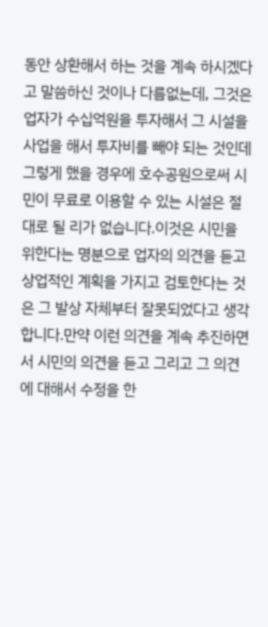동안 상환해서 하는 것을 계속 하시겠다고 말씀하신 것이나 다름없는데, 그것은 업자가 수십억원을 투자해서 그 시설을 사업을 해서 투자비를 빼야 되는 것인데 그렇게 했을 경우에 호수공원으로써 시민이 무료로 이용할 수 있는 시설은 절대로 될 리가 없습니다.이것은 시민을 위한다는 명분으로 업자의 의견을 듣고 상업적인 계획을 가지고 검토한다는 것 은 그 발상 자체부터 잘못되었다고 생각합니다.만약 이런 의견을 계속 추진하면서 시민의 의견을 듣고 그리고 그 의견에 대해서 수정을 한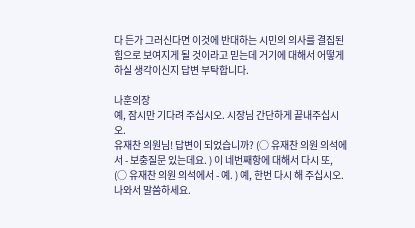다 든가 그러신다면 이것에 반대하는 시민의 의사를 결집된 힘으로 보여지게 될 것이라고 믿는데 거기에 대해서 어떻게 하실 생각이신지 답변 부탁합니다.

나훈의장
예, 잠시만 기다려 주십시오. 시장님 간단하게 끝내주십시오.
유재찬 의원님! 답변이 되었습니까? (○ 유재찬 의원 의석에서 - 보충질문 있는데요. ) 이 네번째항에 대해서 다시 또, (○ 유재찬 의원 의석에서 - 예. ) 예, 한번 다시 해 주십시오. 나와서 말씀하세요.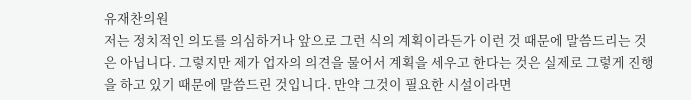유재찬의원
저는 정치적인 의도를 의심하거나 앞으로 그런 식의 계획이라든가 이런 것 때문에 말씀드리는 것은 아닙니다. 그렇지만 제가 업자의 의견을 물어서 계획을 세우고 한다는 것은 실제로 그렇게 진행을 하고 있기 때문에 말씀드린 것입니다. 만약 그것이 필요한 시설이라면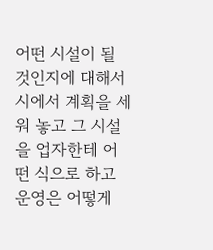어떤 시설이 될 것인지에 대해서 시에서 계획을 세워 놓고 그 시설을 업자한테 어떤 식으로 하고 운영은 어떻게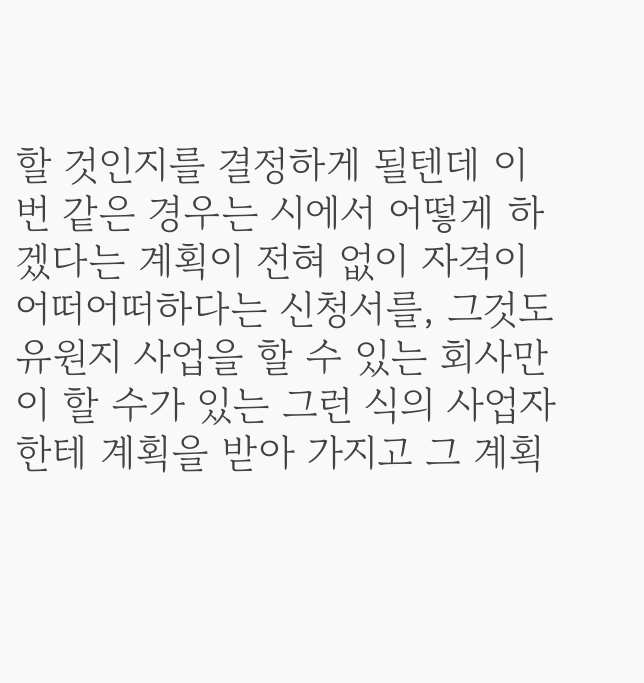할 것인지를 결정하게 될텐데 이번 같은 경우는 시에서 어떻게 하겠다는 계획이 전혀 없이 자격이 어떠어떠하다는 신청서를, 그것도 유원지 사업을 할 수 있는 회사만이 할 수가 있는 그런 식의 사업자한테 계획을 받아 가지고 그 계획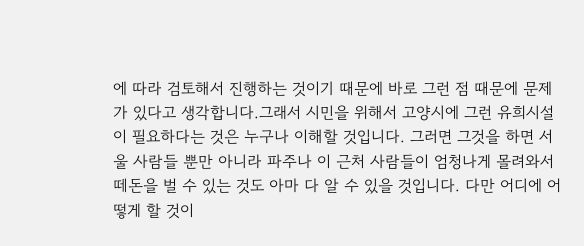에 따라 검토해서 진행하는 것이기 때문에 바로 그런 점 때문에 문제가 있다고 생각합니다.그래서 시민을 위해서 고양시에 그런 유희시설이 필요하다는 것은 누구나 이해할 것입니다. 그러면 그것을 하면 서울 사람들 뿐만 아니라 파주나 이 근처 사람들이 엄청나게 몰려와서 떼돈을 벌 수 있는 것도 아마 다 알 수 있을 것입니다. 다만 어디에 어떻게 할 것이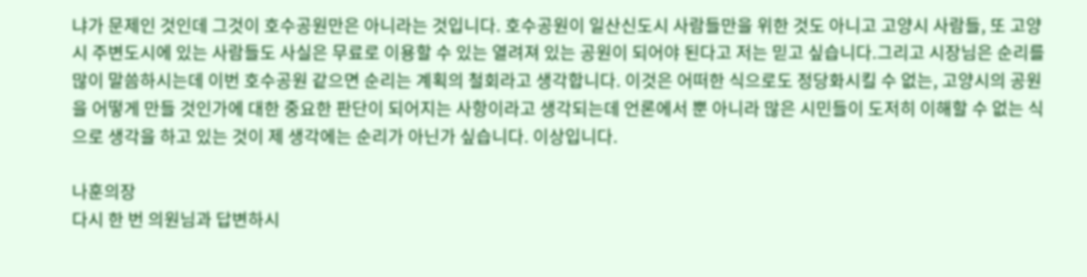냐가 문제인 것인데 그것이 호수공원만은 아니라는 것입니다. 호수공원이 일산신도시 사람들만을 위한 것도 아니고 고양시 사람들, 또 고양시 주변도시에 있는 사람들도 사실은 무료로 이용할 수 있는 열려져 있는 공원이 되어야 된다고 저는 믿고 싶습니다.그리고 시장님은 순리를 많이 말씀하시는데 이번 호수공원 같으면 순리는 계획의 철회라고 생각합니다. 이것은 어떠한 식으로도 정당화시킬 수 없는, 고양시의 공원을 어떻게 만들 것인가에 대한 중요한 판단이 되어지는 사항이라고 생각되는데 언론에서 뿐 아니라 많은 시민들이 도저히 이해할 수 없는 식으로 생각을 하고 있는 것이 제 생각에는 순리가 아닌가 싶습니다. 이상입니다.

나훈의장
다시 한 번 의원님과 답변하시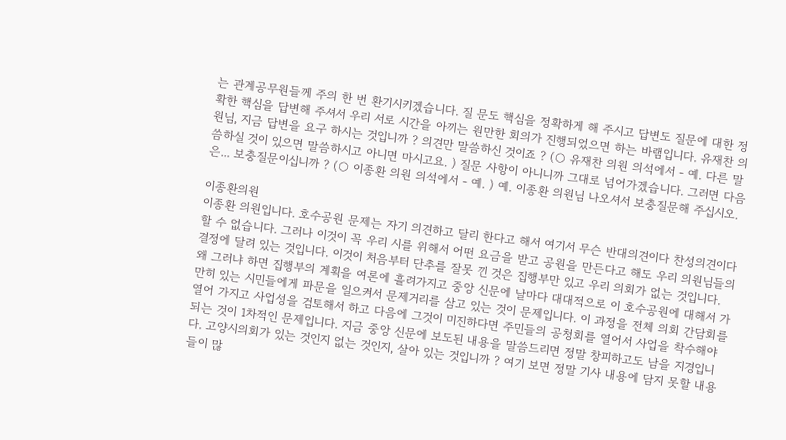는 관계공무원들께 주의 한 번 환기시키겠습니다. 질 문도 핵심을 정확하게 해 주시고 답변도 질문에 대한 정확한 핵심을 답변해 주셔서 우리 서로 시간을 아끼는 원만한 회의가 진행되었으면 하는 바램입니다. 유재찬 의원님, 지금 답변을 요구 하시는 것입니까 ? 의견만 말씀하신 것이죠 ? (○ 유재찬 의원 의석에서 - 예. 다른 말씀하실 것이 있으면 말씀하시고 아니면 마시고요. ) 질문 사항이 아니니까 그대로 넘어가겠습니다. 그러면 다음은... 보충질문이십니까 ? (○ 이종환 의원 의석에서 - 예. ) 예. 이종환 의원님 나오셔서 보충질문해 주십시오.

이종환의원
이종환 의원입니다. 호수공원 문제는 자기 의견하고 달리 한다고 해서 여기서 무슨 반대의견이다 찬성의견이다 할 수 없습니다. 그러나 이것이 꼭 우리 시를 위해서 어떤 요금을 받고 공원을 만든다고 해도 우리 의원님들의 결정에 달려 있는 것입니다. 이것이 처음부터 단추를 잘못 낀 것은 집행부만 있고 우리 의회가 없는 것입니다. 왜 그러냐 하면 집행부의 계획을 여론에 흘려가지고 중앙 신문에 날마다 대대적으로 이 호수공원에 대해서 가만히 있는 시민들에게 파문을 일으켜서 문제거리를 삼고 있는 것이 문제입니다. 이 과정을 전체 의회 간담회를 열어 가지고 사업성을 검토해서 하고 다음에 그것이 미진하다면 주민들의 공청회를 열어서 사업을 착수해야 되는 것이 1차적인 문제입니다. 지금 중앙 신문에 보도된 내용을 말씀드리면 정말 창피하고도 남을 지경입니다. 고양시의회가 있는 것인지 없는 것인지, 살아 있는 것입니까 ? 여기 보면 정말 기사 내용에 담지 못할 내용들이 많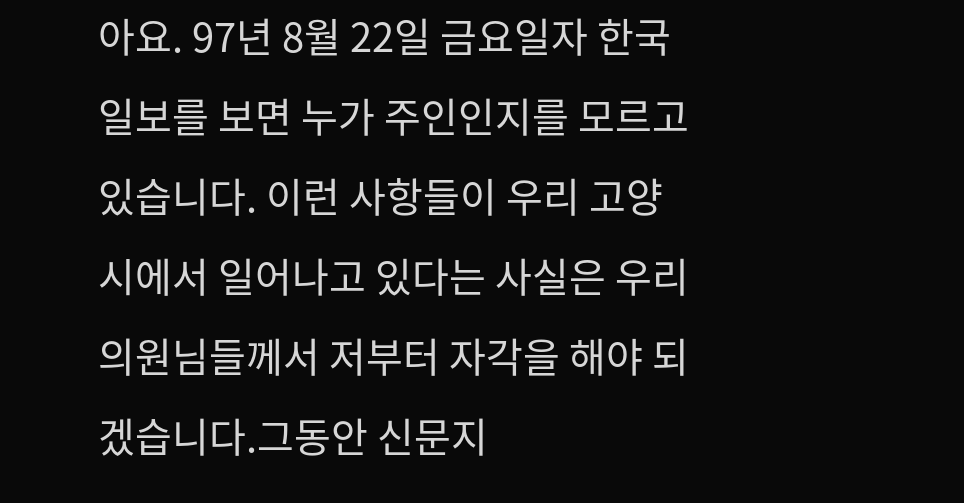아요. 97년 8월 22일 금요일자 한국일보를 보면 누가 주인인지를 모르고 있습니다. 이런 사항들이 우리 고양시에서 일어나고 있다는 사실은 우리 의원님들께서 저부터 자각을 해야 되겠습니다.그동안 신문지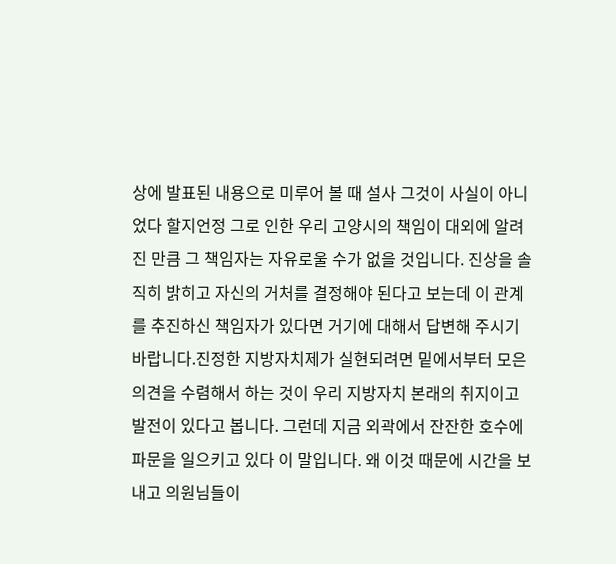상에 발표된 내용으로 미루어 볼 때 설사 그것이 사실이 아니었다 할지언정 그로 인한 우리 고양시의 책임이 대외에 알려진 만큼 그 책임자는 자유로울 수가 없을 것입니다. 진상을 솔직히 밝히고 자신의 거처를 결정해야 된다고 보는데 이 관계를 추진하신 책임자가 있다면 거기에 대해서 답변해 주시기 바랍니다.진정한 지방자치제가 실현되려면 밑에서부터 모은 의견을 수렴해서 하는 것이 우리 지방자치 본래의 취지이고 발전이 있다고 봅니다. 그런데 지금 외곽에서 잔잔한 호수에 파문을 일으키고 있다 이 말입니다. 왜 이것 때문에 시간을 보내고 의원님들이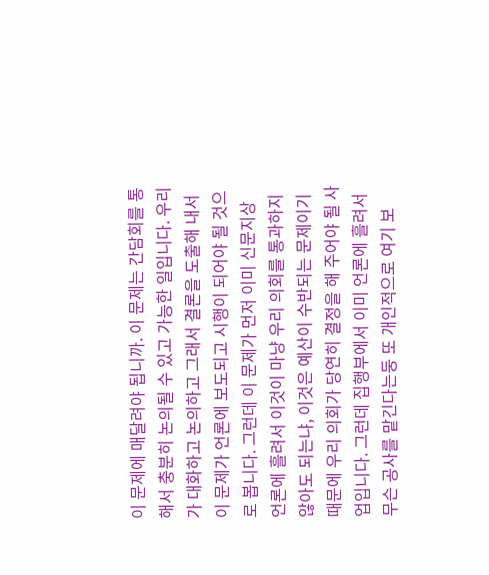이 문제에 매달려야 됩니까. 이 문제는 간담회를 통해서 충분히 논의될 수 있고 가능한 일입니다. 우리가 대화하고 논의하고 그래서 결론을 도출해 내서 이 문제가 언론에 보도되고 시행이 되어야 될 것으로 봅니다. 그런데 이 문제가 먼저 이미 신문지상 언론에 흘려서 이것이 마냥 우리 의회를 통과하지 않아도 되는냐, 이것은 예산이 수반되는 문제이기 때문에 우리 의회가 당연히 결정을 해 주어야 될 사업입니다. 그런데 집행부에서 이미 언론에 흘려서 무슨 공사를 맡긴다는둥 또 개인적으로 여기 보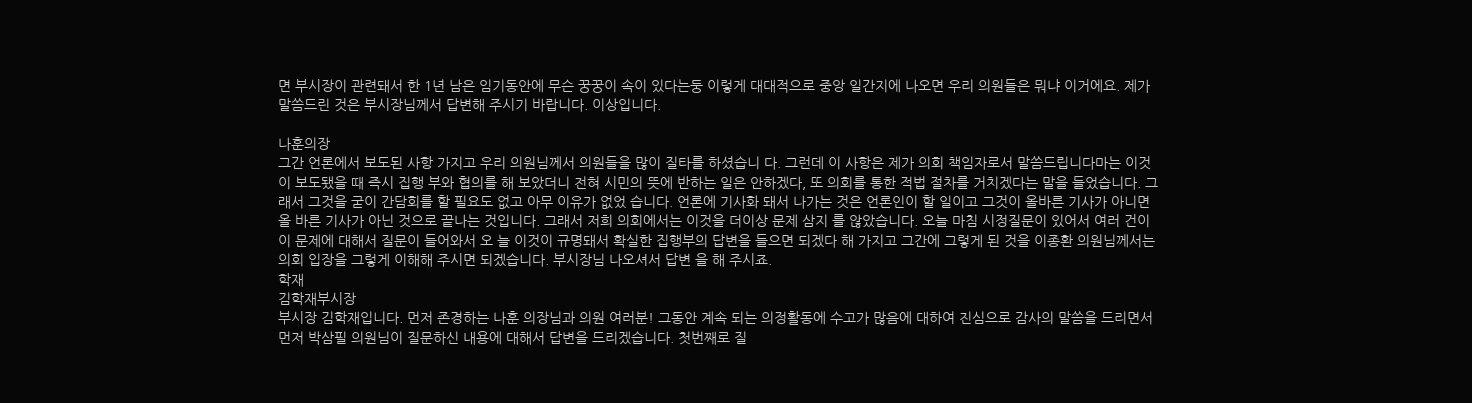면 부시장이 관련돼서 한 1년 남은 임기동안에 무슨 꿍꿍이 속이 있다는둥 이렇게 대대적으로 중앙 일간지에 나오면 우리 의원들은 뭐냐 이거에요. 제가 말씀드린 것은 부시장님께서 답변해 주시기 바랍니다. 이상입니다.

나훈의장
그간 언론에서 보도된 사항 가지고 우리 의원님께서 의원들을 많이 질타를 하셨습니 다. 그런데 이 사항은 제가 의회 책임자로서 말씀드립니다마는 이것이 보도됐을 때 즉시 집행 부와 협의를 해 보았더니 전혀 시민의 뜻에 반하는 일은 안하겠다, 또 의회를 통한 적법 절차를 거치겠다는 말을 들었습니다. 그래서 그것을 굳이 간담회를 할 필요도 없고 아무 이유가 없었 습니다. 언론에 기사화 돼서 나가는 것은 언론인이 할 일이고 그것이 올바른 기사가 아니면 올 바른 기사가 아닌 것으로 끝나는 것입니다. 그래서 저희 의회에서는 이것을 더이상 문제 삼지 를 않았습니다. 오늘 마침 시정질문이 있어서 여러 건이 이 문제에 대해서 질문이 들어와서 오 늘 이것이 규명돼서 확실한 집행부의 답변을 들으면 되겠다 해 가지고 그간에 그렇게 된 것을 이종환 의원님께서는 의회 입장을 그렇게 이해해 주시면 되겠습니다. 부시장님 나오셔서 답변 을 해 주시죠.
학재
김학재부시장
부시장 김학재입니다. 먼저 존경하는 나훈 의장님과 의원 여러분! 그동안 계속 되는 의정활동에 수고가 많음에 대하여 진심으로 감사의 말씀을 드리면서 먼저 박삼필 의원님이 질문하신 내용에 대해서 답변을 드리겠습니다. 첫번째로 질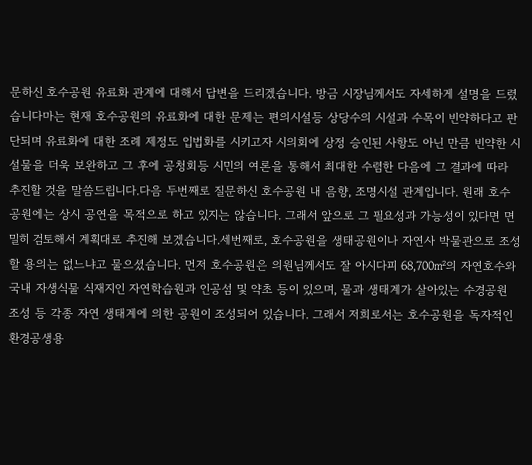문하신 호수공원 유료화 관계에 대해서 답변을 드리겠습니다. 방금 시장님께서도 자세하게 설명을 드렸습니다마는 현재 호수공원의 유료화에 대한 문제는 편의시설등 상당수의 시설과 수목이 빈약하다고 판단되며 유료화에 대한 조례 제정도 입법화를 시키고자 시의회에 상정 승인된 사항도 아닌 만큼 빈약한 시설물을 더욱 보완하고 그 후에 공청회등 시민의 여론을 통해서 최대한 수렴한 다음에 그 결과에 따라 추진할 것을 말씀드립니다.다음 두번째로 질문하신 호수공원 내 음향, 조명시설 관계입니다. 원래 호수공원에는 상시 공연을 목적으로 하고 있지는 않습니다. 그래서 앞으로 그 필요성과 가능성이 있다면 면밀히 검토해서 계획대로 추진해 보겠습니다.세번째로, 호수공원을 생태공원이나 자연사 박물관으로 조성할 용의는 없느냐고 물으셨습니다. 먼저 호수공원은 의원님께서도 잘 아시다피 68,700㎡의 자연호수와 국내 자생식물 식재지인 자연학습원과 인공섬 및 약초 등이 있으며, 물과 생태계가 살아있는 수경공원 조성 등 각종 자연 생태계에 의한 공원이 조성되어 있습니다. 그래서 저희로서는 호수공원을 독자적인 환경공생용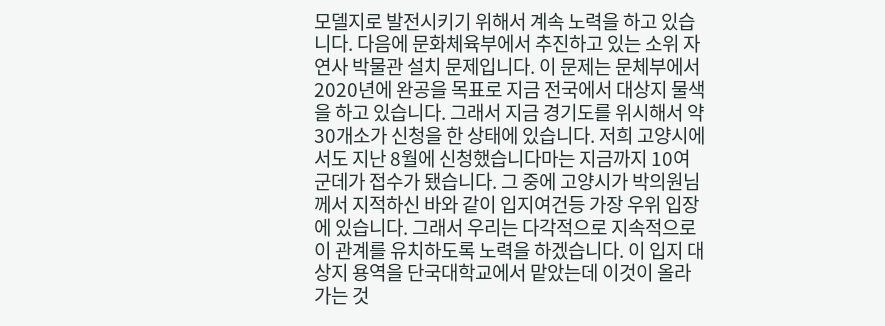모델지로 발전시키기 위해서 계속 노력을 하고 있습니다. 다음에 문화체육부에서 추진하고 있는 소위 자연사 박물관 설치 문제입니다. 이 문제는 문체부에서 2020년에 완공을 목표로 지금 전국에서 대상지 물색을 하고 있습니다. 그래서 지금 경기도를 위시해서 약 30개소가 신청을 한 상태에 있습니다. 저희 고양시에서도 지난 8월에 신청했습니다마는 지금까지 10여군데가 접수가 됐습니다. 그 중에 고양시가 박의원님께서 지적하신 바와 같이 입지여건등 가장 우위 입장에 있습니다. 그래서 우리는 다각적으로 지속적으로 이 관계를 유치하도록 노력을 하겠습니다. 이 입지 대상지 용역을 단국대학교에서 맡았는데 이것이 올라가는 것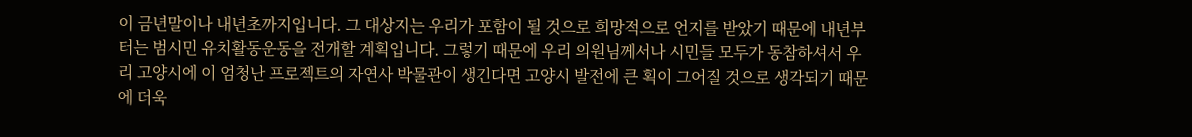이 금년말이나 내년초까지입니다. 그 대상지는 우리가 포함이 될 것으로 희망적으로 언지를 받았기 때문에 내년부터는 범시민 유치활동운동을 전개할 계획입니다. 그렇기 때문에 우리 의원님께서나 시민들 모두가 동참하셔서 우리 고양시에 이 엄청난 프로젝트의 자연사 박물관이 생긴다면 고양시 발전에 큰 획이 그어질 것으로 생각되기 때문에 더욱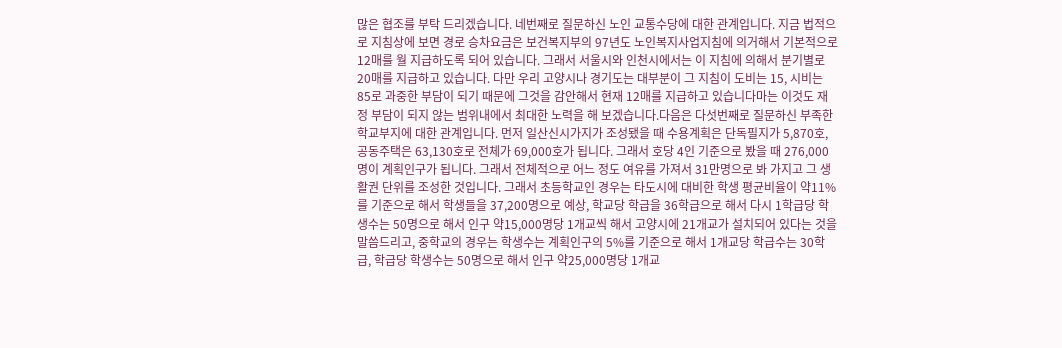많은 협조를 부탁 드리겠습니다. 네번째로 질문하신 노인 교통수당에 대한 관계입니다. 지금 법적으로 지침상에 보면 경로 승차요금은 보건복지부의 97년도 노인복지사업지침에 의거해서 기본적으로 12매를 월 지급하도록 되어 있습니다. 그래서 서울시와 인천시에서는 이 지침에 의해서 분기별로 20매를 지급하고 있습니다. 다만 우리 고양시나 경기도는 대부분이 그 지침이 도비는 15, 시비는 85로 과중한 부담이 되기 때문에 그것을 감안해서 현재 12매를 지급하고 있습니다마는 이것도 재정 부담이 되지 않는 범위내에서 최대한 노력을 해 보겠습니다.다음은 다섯번째로 질문하신 부족한 학교부지에 대한 관계입니다. 먼저 일산신시가지가 조성됐을 때 수용계획은 단독필지가 5,870호, 공동주택은 63,130호로 전체가 69,000호가 됩니다. 그래서 호당 4인 기준으로 봤을 때 276,000명이 계획인구가 됩니다. 그래서 전체적으로 어느 정도 여유를 가져서 31만명으로 봐 가지고 그 생활권 단위를 조성한 것입니다. 그래서 초등학교인 경우는 타도시에 대비한 학생 평균비율이 약11%를 기준으로 해서 학생들을 37,200명으로 예상, 학교당 학급을 36학급으로 해서 다시 1학급당 학생수는 50명으로 해서 인구 약15,000명당 1개교씩 해서 고양시에 21개교가 설치되어 있다는 것을 말씀드리고, 중학교의 경우는 학생수는 계획인구의 5%를 기준으로 해서 1개교당 학급수는 30학급, 학급당 학생수는 50명으로 해서 인구 약25,000명당 1개교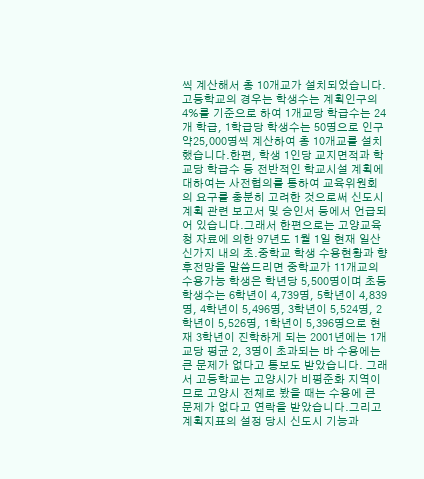씩 계산해서 총 10개교가 설치되었습니다. 고등학교의 경우는 학생수는 계획인구의 4%를 기준으로 하여 1개교당 학급수는 24개 학급, 1학급당 학생수는 50명으로 인구 약25,000명씩 계산하여 총 10개교를 설치했습니다.한편, 학생 1인당 교지면적과 학교당 학급수 등 전반적인 학교시설 계획에 대하여는 사전협의를 통하여 교육위원회의 요구를 충분히 고려한 것으로써 신도시 계획 관련 보고서 및 승인서 등에서 언급되어 있습니다.그래서 한편으로는 고양교육청 자료에 의한 97년도 1월 1일 현재 일산신가지 내의 초.중학교 학생 수용현황과 향후전망을 말씀드리면 중학교가 11개교의 수용가능 학생은 학년당 5,500명이며 초등학생수는 6학년이 4,739명, 5학년이 4,839명, 4학년이 5,496명, 3학년이 5,524명, 2학년이 5,526명, 1학년이 5,396명으로 현재 3학년이 진학하게 되는 2001년에는 1개교당 평균 2, 3명이 초과되는 바 수용에는 큰 문제가 없다고 통보도 받았습니다. 그래서 고등학교는 고양시가 비평준화 지역이므로 고양시 전체로 봤을 때는 수용에 큰 문제가 없다고 연락을 받았습니다.그리고 계획지표의 설정 당시 신도시 기능과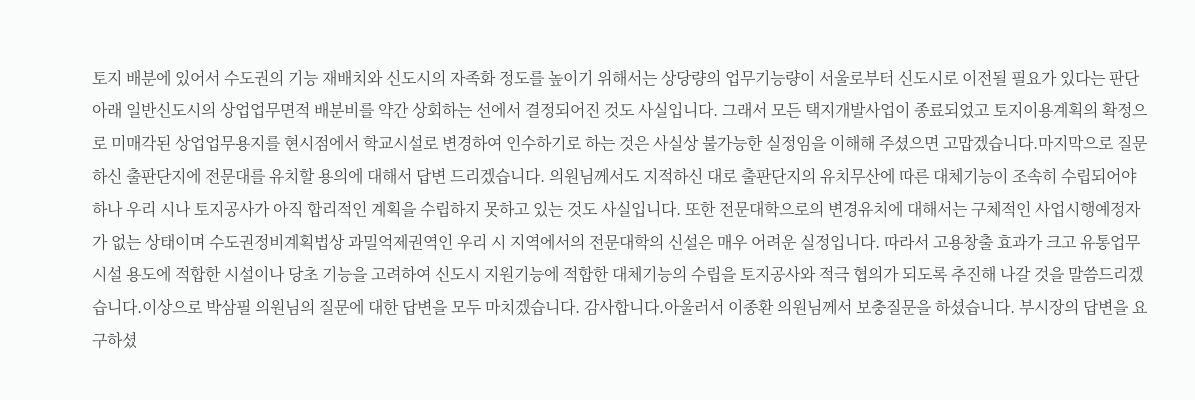토지 배분에 있어서 수도권의 기능 재배치와 신도시의 자족화 정도를 높이기 위해서는 상당량의 업무기능량이 서울로부터 신도시로 이전될 필요가 있다는 판단 아래 일반신도시의 상업업무면적 배분비를 약간 상회하는 선에서 결정되어진 것도 사실입니다. 그래서 모든 택지개발사업이 종료되었고 토지이용계획의 확정으로 미매각된 상업업무용지를 현시점에서 학교시설로 변경하여 인수하기로 하는 것은 사실상 불가능한 실정임을 이해해 주셨으면 고맙겠습니다.마지막으로 질문하신 출판단지에 전문대를 유치할 용의에 대해서 답변 드리겠습니다. 의원님께서도 지적하신 대로 출판단지의 유치무산에 따른 대체기능이 조속히 수립되어야 하나 우리 시나 토지공사가 아직 합리적인 계획을 수립하지 못하고 있는 것도 사실입니다. 또한 전문대학으로의 변경유치에 대해서는 구체적인 사업시행예정자가 없는 상태이며 수도권정비계획법상 과밀억제권역인 우리 시 지역에서의 전문대학의 신설은 매우 어려운 실정입니다. 따라서 고용창출 효과가 크고 유통업무시설 용도에 적합한 시설이나 당초 기능을 고려하여 신도시 지원기능에 적합한 대체기능의 수립을 토지공사와 적극 협의가 되도록 추진해 나갈 것을 말씀드리겠습니다.이상으로 박삼필 의원님의 질문에 대한 답변을 모두 마치겠습니다. 감사합니다.아울러서 이종환 의원님께서 보충질문을 하셨습니다. 부시장의 답변을 요구하셨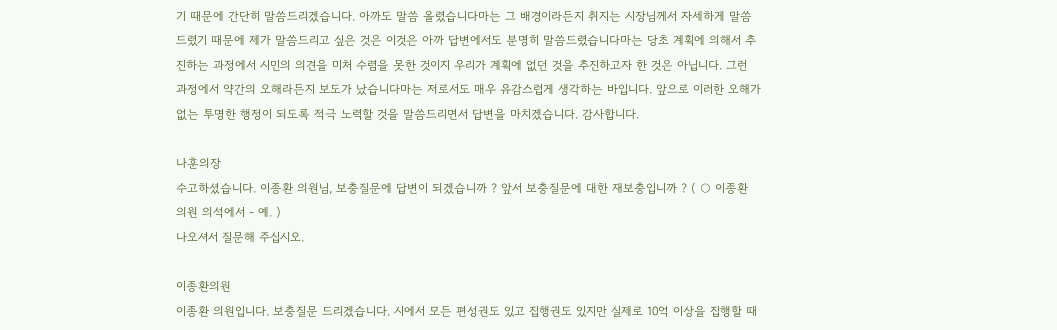기 때문에 간단히 말씀드리겠습니다. 아까도 말씀 올렸습니다마는 그 배경이라든지 취지는 시장님께서 자세하게 말씀드렸기 때문에 제가 말씀드리고 싶은 것은 이것은 아까 답변에서도 분명히 말씀드렸습니다마는 당초 계획에 의해서 추진하는 과정에서 시민의 의견을 미처 수렴을 못한 것이지 우리가 계획에 없던 것을 추진하고자 한 것은 아닙니다. 그런 과정에서 약간의 오해라든지 보도가 났습니다마는 저로서도 매우 유감스럽게 생각하는 바입니다. 앞으로 이러한 오해가 없는 투명한 행정이 되도록 적극 노력할 것을 말씀드리면서 답변을 마치겠습니다. 감사합니다.

나훈의장
수고하셨습니다. 이종환 의원님, 보충질문에 답변이 되겠습니까 ? 앞서 보충질문에 대한 재보충입니까 ? ( ○ 이종환 의원 의석에서 - 예. )
나오셔서 질문해 주십시오.

이종환의원
이종환 의원입니다. 보충질문 드리겠습니다. 시에서 모든 편성권도 있고 집행권도 있지만 실제로 10억 이상을 집행할 때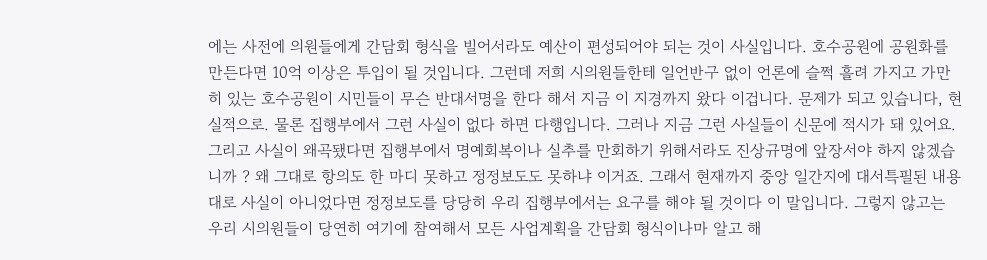에는 사전에 의원들에게 간담회 형식을 빌어서라도 예산이 편성되어야 되는 것이 사실입니다. 호수공원에 공원화를 만든다면 10억 이상은 투입이 될 것입니다. 그런데 저희 시의원들한테 일언반구 없이 언론에 슬쩍 흘려 가지고 가만히 있는 호수공원이 시민들이 무슨 반대서명을 한다 해서 지금 이 지경까지 왔다 이겁니다. 문제가 되고 있습니다, 현실적으로. 물론 집행부에서 그런 사실이 없다 하면 다행입니다. 그러나 지금 그런 사실들이 신문에 적시가 돼 있어요. 그리고 사실이 왜곡됐다면 집행부에서 명예회복이나 실추를 만회하기 위해서라도 진상규명에 앞장서야 하지 않겠습니까 ? 왜 그대로 항의도 한 마디 못하고 정정보도도 못하냐 이거죠. 그래서 현재까지 중앙 일간지에 대서특필된 내용대로 사실이 아니었다면 정정보도를 당당히 우리 집행부에서는 요구를 해야 될 것이다 이 말입니다. 그렇지 않고는 우리 시의원들이 당연히 여기에 참여해서 모든 사업계획을 간담회 형식이나마 알고 해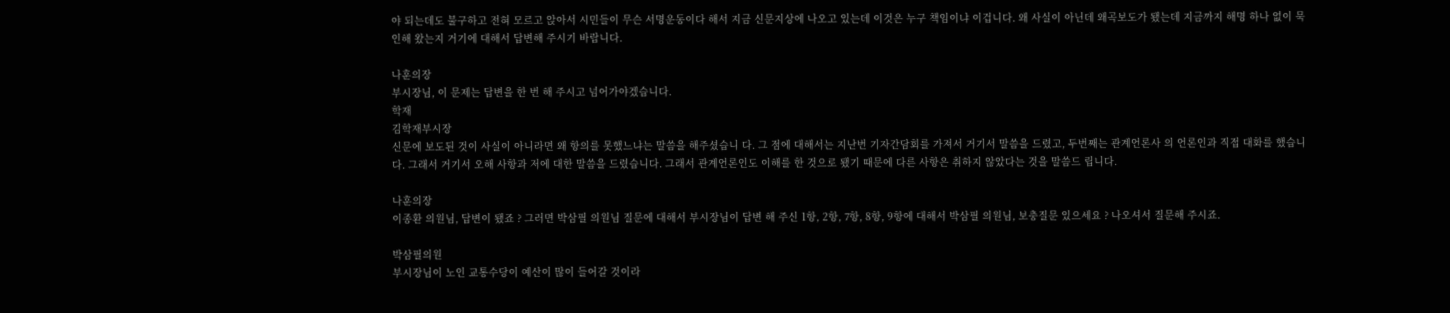야 되는데도 불구하고 전혀 모르고 앉아서 시민들이 무슨 서명운동이다 해서 지금 신문지상에 나오고 있는데 이것은 누구 책임이냐 이겁니다. 왜 사실이 아닌데 왜곡보도가 됐는데 지금까지 해명 하나 없이 묵인해 왔는지 거기에 대해서 답변해 주시기 바랍니다.

나훈의장
부시장님, 이 문제는 답변을 한 번 해 주시고 넘어가야겠습니다.
학재
김학재부시장
신문에 보도된 것이 사실이 아니라면 왜 항의를 못했느냐는 말씀을 해주셨습니 다. 그 점에 대해서는 지난번 기자간담회를 가져서 거기서 말씀을 드렸고, 두번째는 관계언론사 의 언론인과 직접 대화를 했습니다. 그래서 거기서 오해 사항과 저에 대한 말씀을 드렸습니다. 그래서 관계언론인도 이해를 한 것으로 됐기 때문에 다른 사항은 취하지 않았다는 것을 말씀드 립니다.

나훈의장
이종환 의원님, 답변이 됐죠 ? 그러면 박삼필 의원님 질문에 대해서 부시장님이 답변 해 주신 1항, 2항, 7항, 8항, 9항에 대해서 박삼필 의원님, 보충질문 있으세요 ? 나오셔서 질문해 주시죠.

박삼필의원
부시장님이 노인 교통수당이 예산이 많이 들어갈 것이라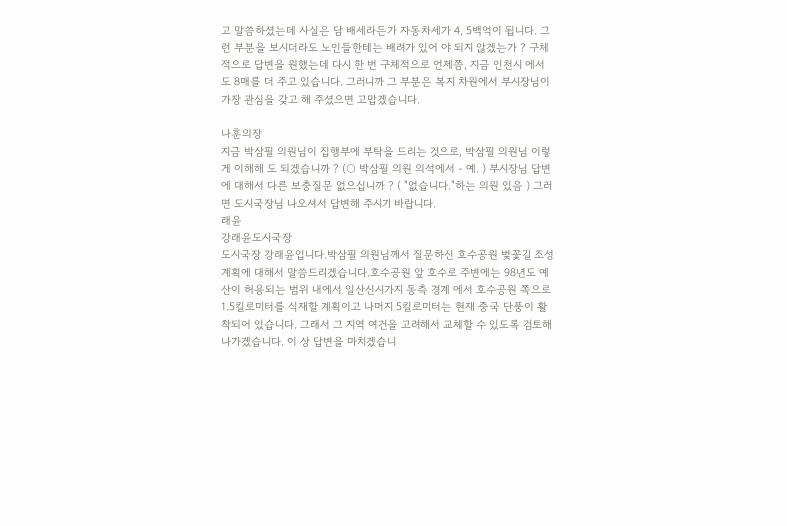고 말씀하셨는데 사실은 담 배세라든가 자동차세가 4, 5백억이 됩니다. 그런 부분을 보시더라도 노인들한테는 배려가 있어 야 되지 않겠는가 ? 구체적으로 답변을 원했는데 다시 한 번 구체적으로 언제쯤, 지금 인천시 에서도 8매를 더 주고 있습니다. 그러니까 그 부분은 복지 차원에서 부시장님이 가장 관심을 갖고 해 주셨으면 고맙겠습니다.

나훈의장
지금 박삼필 의원님이 집행부에 부탁을 드리는 것으로, 박삼필 의원님 이렇게 이해해 도 되겠습니까 ? (○ 박삼필 의원 의석에서 - 예. ) 부시장님 답변에 대해서 다른 보충질문 없으십니까 ? ( "없습니다."하는 의원 있음 ) 그러면 도시국장님 나오셔서 답변해 주시기 바랍니다.
래윤
강래윤도시국장
도시국장 강래윤입니다.박삼필 의원님께서 질문하신 호수공원 벚꽃길 조성계획에 대해서 말씀드리겠습니다.호수공원 앞 호수로 주변에는 98년도 예산이 허용되는 범위 내에서 일산신시가지 동측 경계 에서 호수공원 쪽으로 1.5킬로미터를 식재할 계획이고 나머지 5킬로미터는 현재 중국 단풍이 활 착되어 있습니다. 그래서 그 지역 여건을 고려해서 교체할 수 있도록 검토해 나가겠습니다. 이 상 답변을 마치겠습니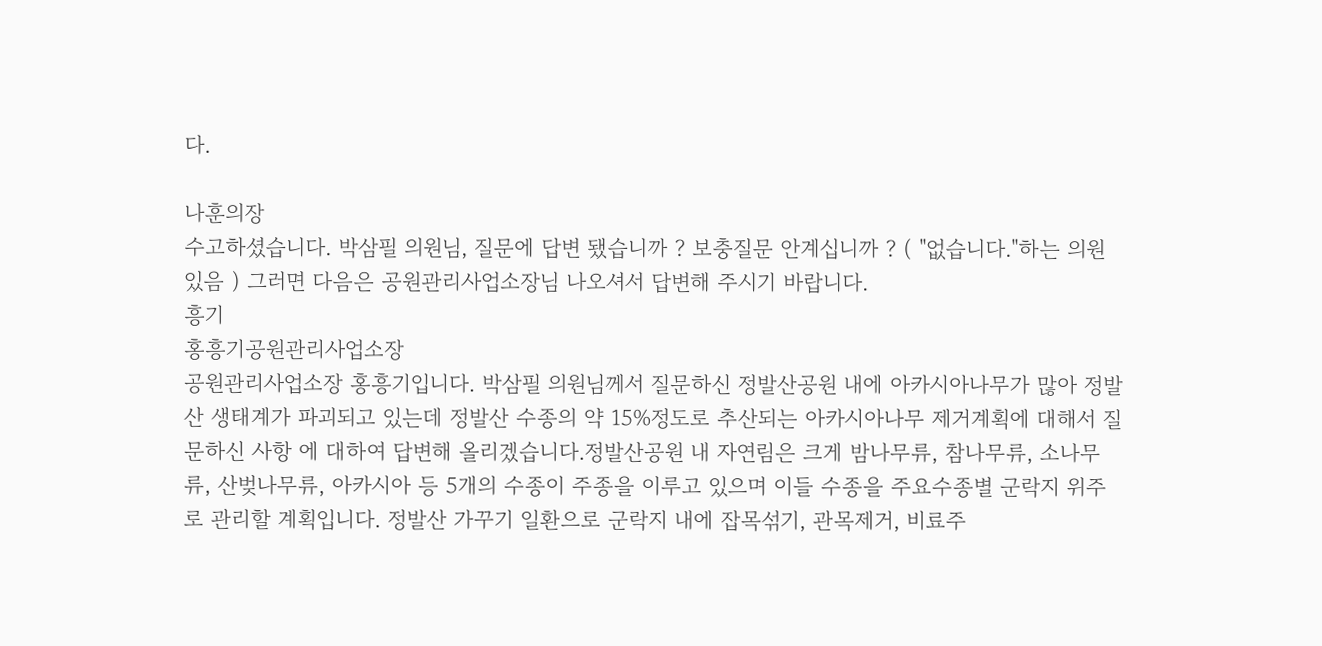다.

나훈의장
수고하셨습니다. 박삼필 의원님, 질문에 답변 됐습니까 ? 보충질문 안계십니까 ? ( "없습니다."하는 의원 있음 ) 그러면 다음은 공원관리사업소장님 나오셔서 답변해 주시기 바랍니다.
흥기
홍흥기공원관리사업소장
공원관리사업소장 홍흥기입니다. 박삼필 의원님께서 질문하신 정발산공원 내에 아카시아나무가 많아 정발산 생태계가 파괴되고 있는데 정발산 수종의 약 15%정도로 추산되는 아카시아나무 제거계획에 대해서 질문하신 사항 에 대하여 답변해 올리겠습니다.정발산공원 내 자연림은 크게 밤나무류, 참나무류, 소나무류, 산벚나무류, 아카시아 등 5개의 수종이 주종을 이루고 있으며 이들 수종을 주요수종별 군락지 위주로 관리할 계획입니다. 정발산 가꾸기 일환으로 군락지 내에 잡목섞기, 관목제거, 비료주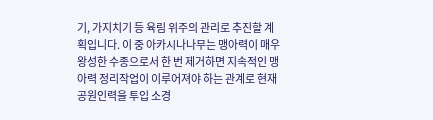기, 가지치기 등 육림 위주의 관리로 추진할 계획입니다. 이 중 아카시나나무는 맹아력이 매우 왕성한 수종으로서 한 번 제거하면 지속적인 맹아력 정리작업이 이루어져야 하는 관계로 현재 공원인력을 투입 소경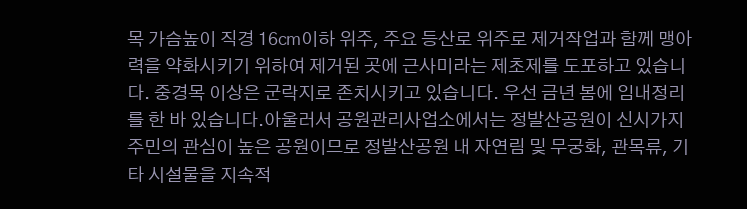목 가슴높이 직경 16㎝이하 위주, 주요 등산로 위주로 제거작업과 함께 맹아력을 약화시키기 위하여 제거된 곳에 근사미라는 제초제를 도포하고 있습니다. 중경목 이상은 군락지로 존치시키고 있습니다. 우선 금년 봄에 임내정리를 한 바 있습니다.아울러서 공원관리사업소에서는 정발산공원이 신시가지 주민의 관심이 높은 공원이므로 정발산공원 내 자연림 및 무궁화, 관목류, 기타 시설물을 지속적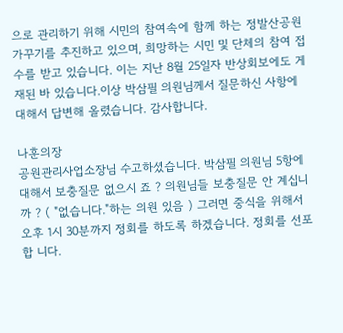으로 관리하기 위해 시민의 참여속에 함께 하는 정발산공원 가꾸기를 추진하고 있으며, 희망하는 시민 및 단체의 참여 접수를 받고 있습니다. 이는 지난 8월 25일자 반상회보에도 게재된 바 있습니다.이상 박삼필 의원님께서 질문하신 사항에 대해서 답변해 올렸습니다. 감사합니다.

나훈의장
공원관리사업소장님 수고하셨습니다. 박삼필 의원님 5항에 대해서 보충질문 없으시 죠 ? 의원님들 보충질문 안 계십니까 ? ( "없습니다."하는 의원 있음 ) 그러면 중식을 위해서 오후 1시 30분까지 정회를 하도록 하겠습니다. 정회를 선포합 니다.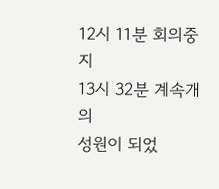12시 11분 회의중지
13시 32분 계속개의
성원이 되었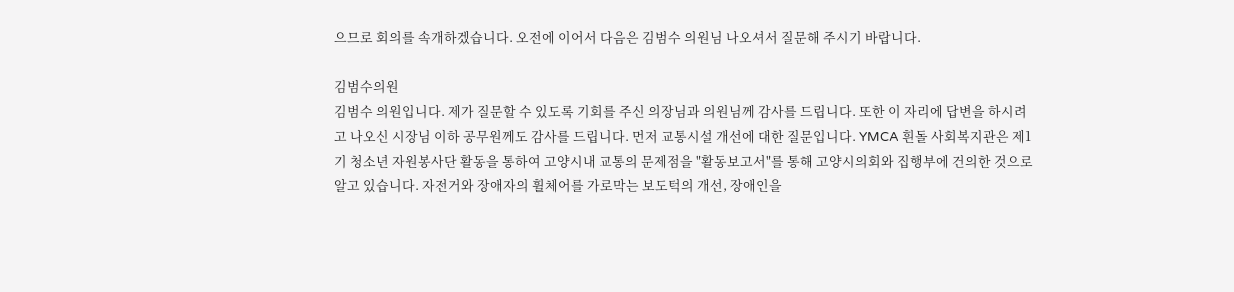으므로 회의를 속개하겠습니다. 오전에 이어서 다음은 김범수 의원님 나오셔서 질문해 주시기 바랍니다.

김범수의원
김범수 의원입니다. 제가 질문할 수 있도록 기회를 주신 의장님과 의원님께 감사를 드립니다. 또한 이 자리에 답변을 하시려고 나오신 시장님 이하 공무원께도 감사를 드립니다. 먼저 교통시설 개선에 대한 질문입니다. YMCA 흰돌 사회복지관은 제1기 청소년 자원봉사단 활동을 통하여 고양시내 교통의 문제점을 "활동보고서"를 통해 고양시의회와 집행부에 건의한 것으로 알고 있습니다. 자전거와 장애자의 휠체어를 가로막는 보도턱의 개선, 장애인을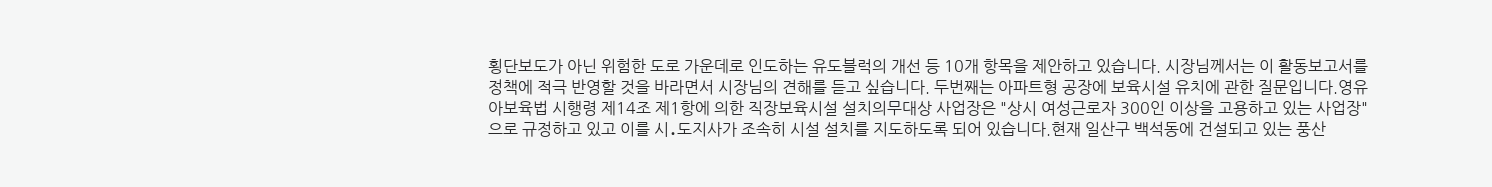횡단보도가 아닌 위험한 도로 가운데로 인도하는 유도블럭의 개선 등 10개 항목을 제안하고 있습니다. 시장님께서는 이 활동보고서를 정책에 적극 반영할 것을 바라면서 시장님의 견해를 듣고 싶습니다. 두번째는 아파트형 공장에 보육시설 유치에 관한 질문입니다.영유아보육법 시행령 제14조 제1항에 의한 직장보육시설 설치의무대상 사업장은 "상시 여성근로자 300인 이상을 고용하고 있는 사업장"으로 규정하고 있고 이를 시․도지사가 조속히 시설 설치를 지도하도록 되어 있습니다.현재 일산구 백석동에 건설되고 있는 풍산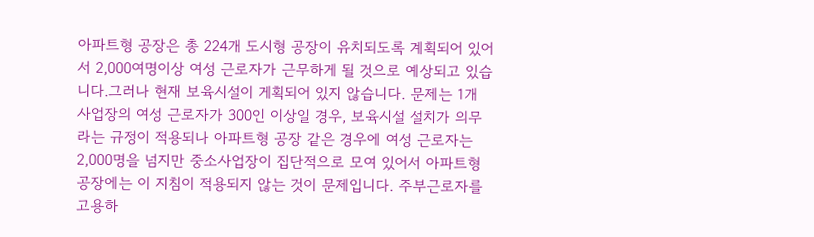아파트형 공장은 총 224개 도시형 공장이 유치되도록 계획되어 있어서 2,000여명이상 여성 근로자가 근무하게 될 것으로 예상되고 있습니다.그러나 현재 보육시설이 게획되어 있지 않습니다. 문제는 1개 사업장의 여성 근로자가 300인 이상일 경우, 보육시설 설치가 의무라는 규정이 적용되나 아파트형 공장 같은 경우에 여성 근로자는 2,000명을 넘지만 중소사업장이 집단적으로 모여 있어서 아파트형 공장에는 이 지침이 적용되지 않는 것이 문제입니다. 주부근로자를 고용하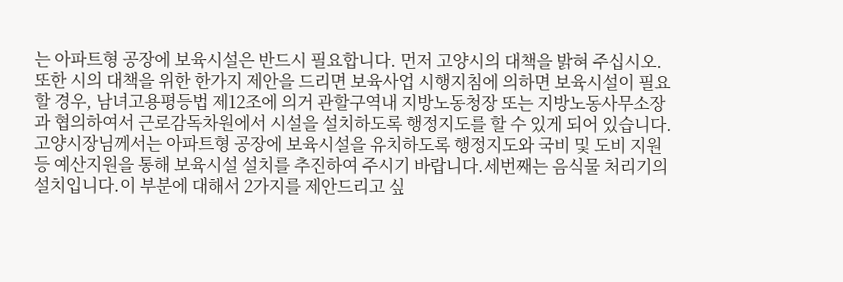는 아파트형 공장에 보육시설은 반드시 필요합니다. 먼저 고양시의 대책을 밝혀 주십시오.또한 시의 대책을 위한 한가지 제안을 드리면 보육사업 시행지침에 의하면 보육시설이 필요할 경우, 남녀고용평등법 제12조에 의거 관할구역내 지방노동청장 또는 지방노동사무소장과 협의하여서 근로감독차원에서 시설을 설치하도록 행정지도를 할 수 있게 되어 있습니다. 고양시장님께서는 아파트형 공장에 보육시설을 유치하도록 행정지도와 국비 및 도비 지원 등 예산지원을 통해 보육시설 설치를 추진하여 주시기 바랍니다.세번째는 음식물 처리기의 설치입니다.이 부분에 대해서 2가지를 제안드리고 싶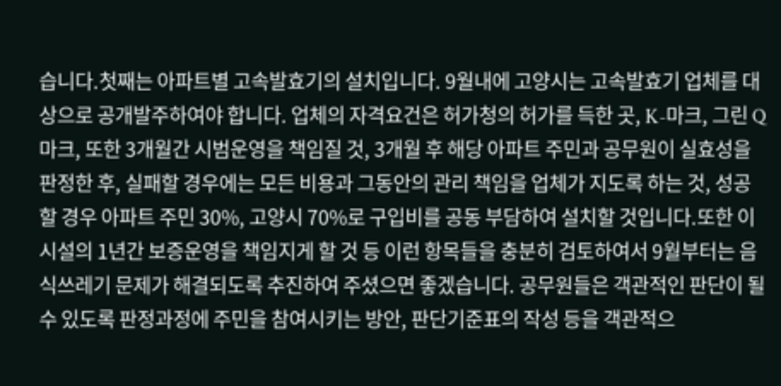습니다.첫째는 아파트별 고속발효기의 설치입니다. 9월내에 고양시는 고속발효기 업체를 대상으로 공개발주하여야 합니다. 업체의 자격요건은 허가청의 허가를 득한 곳, K-마크, 그린 Q마크, 또한 3개월간 시범운영을 책임질 것, 3개월 후 해당 아파트 주민과 공무원이 실효성을 판정한 후, 실패할 경우에는 모든 비용과 그동안의 관리 책임을 업체가 지도록 하는 것, 성공할 경우 아파트 주민 30%, 고양시 70%로 구입비를 공동 부담하여 설치할 것입니다.또한 이 시설의 1년간 보증운영을 책임지게 할 것 등 이런 항목들을 충분히 검토하여서 9월부터는 음식쓰레기 문제가 해결되도록 추진하여 주셨으면 좋겠습니다. 공무원들은 객관적인 판단이 될 수 있도록 판정과정에 주민을 참여시키는 방안, 판단기준표의 작성 등을 객관적으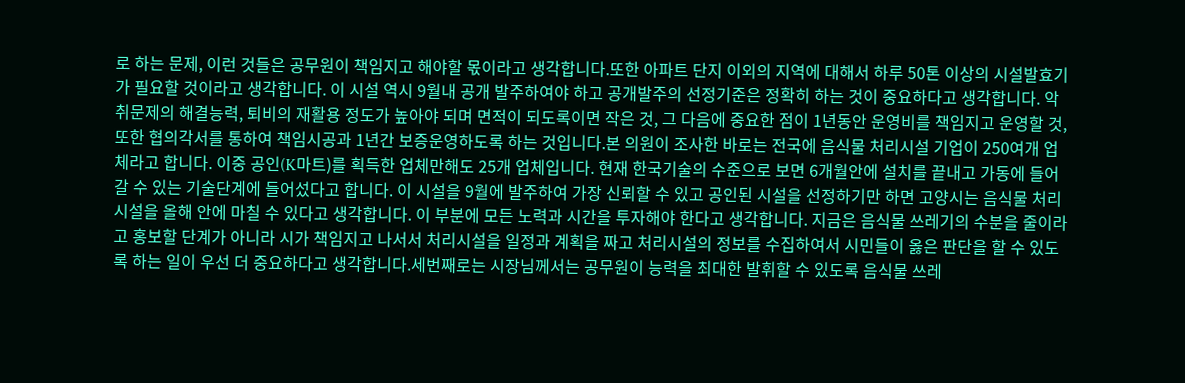로 하는 문제, 이런 것들은 공무원이 책임지고 해야할 몫이라고 생각합니다.또한 아파트 단지 이외의 지역에 대해서 하루 50톤 이상의 시설발효기가 필요할 것이라고 생각합니다. 이 시설 역시 9월내 공개 발주하여야 하고 공개발주의 선정기준은 정확히 하는 것이 중요하다고 생각합니다. 악취문제의 해결능력, 퇴비의 재활용 정도가 높아야 되며 면적이 되도록이면 작은 것, 그 다음에 중요한 점이 1년동안 운영비를 책임지고 운영할 것, 또한 협의각서를 통하여 책임시공과 1년간 보증운영하도록 하는 것입니다.본 의원이 조사한 바로는 전국에 음식물 처리시설 기업이 250여개 업체라고 합니다. 이중 공인(K마트)를 획득한 업체만해도 25개 업체입니다. 현재 한국기술의 수준으로 보면 6개월안에 설치를 끝내고 가동에 들어갈 수 있는 기술단계에 들어섰다고 합니다. 이 시설을 9월에 발주하여 가장 신뢰할 수 있고 공인된 시설을 선정하기만 하면 고양시는 음식물 처리시설을 올해 안에 마칠 수 있다고 생각합니다. 이 부분에 모든 노력과 시간을 투자해야 한다고 생각합니다. 지금은 음식물 쓰레기의 수분을 줄이라고 홍보할 단계가 아니라 시가 책임지고 나서서 처리시설을 일정과 계획을 짜고 처리시설의 정보를 수집하여서 시민들이 옳은 판단을 할 수 있도록 하는 일이 우선 더 중요하다고 생각합니다.세번째로는 시장님께서는 공무원이 능력을 최대한 발휘할 수 있도록 음식물 쓰레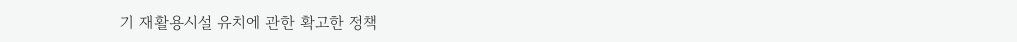기 재활용시설 유치에 관한 확고한 정책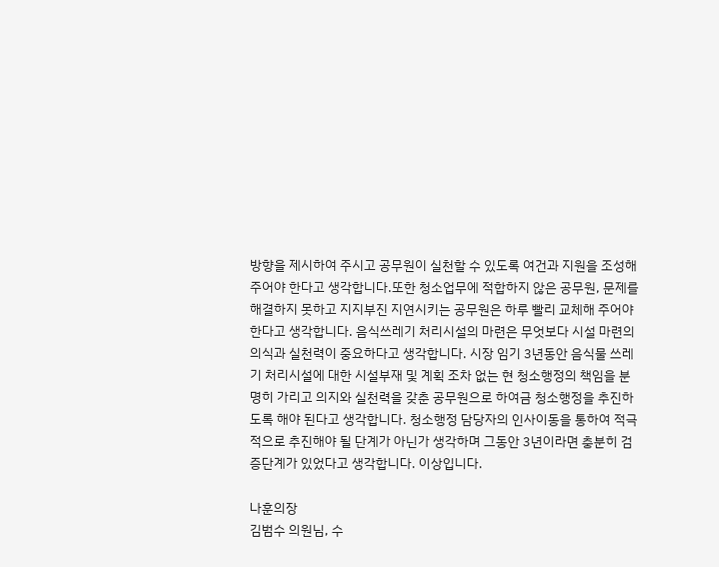방향을 제시하여 주시고 공무원이 실천할 수 있도록 여건과 지원을 조성해 주어야 한다고 생각합니다.또한 청소업무에 적합하지 않은 공무원, 문제를 해결하지 못하고 지지부진 지연시키는 공무원은 하루 빨리 교체해 주어야 한다고 생각합니다. 음식쓰레기 처리시설의 마련은 무엇보다 시설 마련의 의식과 실천력이 중요하다고 생각합니다. 시장 임기 3년동안 음식물 쓰레기 처리시설에 대한 시설부재 및 계획 조차 없는 현 청소행정의 책임을 분명히 가리고 의지와 실천력을 갖춘 공무원으로 하여금 청소행정을 추진하도록 해야 된다고 생각합니다. 청소행정 담당자의 인사이동을 통하여 적극적으로 추진해야 될 단계가 아닌가 생각하며 그동안 3년이라면 충분히 검증단계가 있었다고 생각합니다. 이상입니다.

나훈의장
김범수 의원님, 수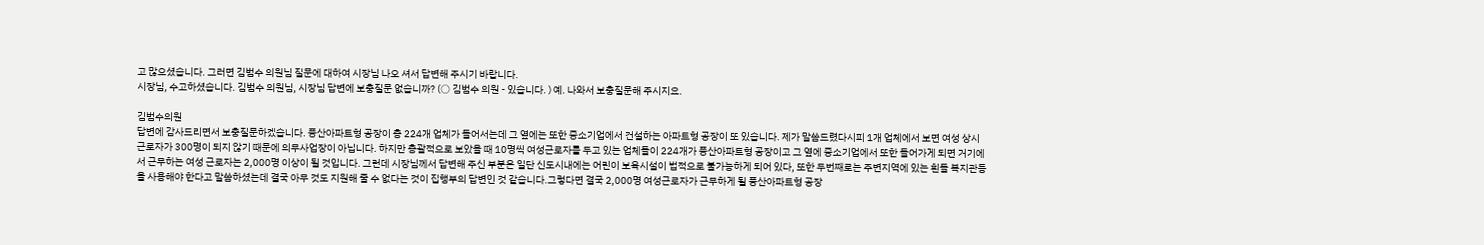고 많으셨습니다. 그러면 김범수 의원님 질문에 대하여 시장님 나오 셔서 답변해 주시기 바랍니다.
시장님, 수고하셨습니다. 김범수 의원님, 시장님 답변에 보충질문 없습니까? (○ 김범수 의원 - 있습니다. ) 예. 나와서 보충질문해 주시지요.

김범수의원
답변에 감사드리면서 보충질문하겠습니다. 풍산아파트형 공장이 총 224개 업체가 들어서는데 그 옆에는 또한 중소기업에서 건설하는 아파트형 공장이 또 있습니다. 제가 말씀드렸다시피 1개 업체에서 보면 여성 상시 근로자가 300명이 되지 않기 때문에 의무사업장이 아닙니다. 하지만 총괄적으로 보았을 때 10명씩 여성근로자를 두고 있는 업체들이 224개가 풍산아파트형 공장이고 그 옆에 중소기업에서 또한 들어가게 되면 거기에서 근무하는 여성 근로자는 2,000명 이상이 될 것입니다. 그런데 시장님께서 답변해 주신 부분은 일단 신도시내에는 어린이 보육시설이 법적으로 불가능하게 되어 있다, 또한 두번째로는 주변지역에 있는 흰돌 복지관등을 사용해야 한다고 말씀하셨는데 결국 아무 것도 지원해 줄 수 없다는 것이 집행부의 답변인 것 같습니다.그렇다면 결국 2,000명 여성근로자가 근무하게 될 풍산아파트형 공장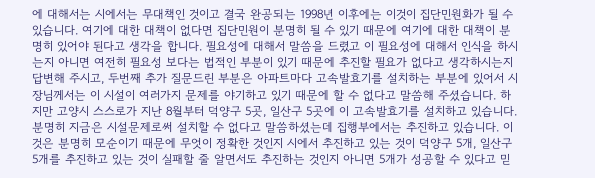에 대해서는 시에서는 무대책인 것이고 결국 완공되는 1998년 이후에는 이것이 집단민원화가 될 수 있습니다. 여기에 대한 대책이 없다면 집단민원이 분명히 될 수 있기 때문에 여기에 대한 대책이 분명히 있어야 된다고 생각을 합니다. 필요성에 대해서 말씀을 드렸고 이 필요성에 대해서 인식을 하시는지 아니면 여전히 필요성 보다는 법적인 부분이 있기 때문에 추진할 필요가 없다고 생각하시는지 답변해 주시고, 두번째 추가 질문드린 부분은 아파트마다 고속발효기를 설치하는 부분에 있어서 시장님께서는 이 시설이 여러가지 문제를 야기하고 있기 때문에 할 수 없다고 말씀해 주셨습니다. 하지만 고양시 스스로가 지난 8월부터 덕양구 5곳, 일산구 5곳에 이 고속발효기를 설치하고 있습니다. 분명히 지금은 시설문제로써 설치할 수 없다고 말씀하셨는데 집행부에서는 추진하고 있습니다. 이것은 분명히 모순이기 때문에 무엇이 정확한 것인지 시에서 추진하고 있는 것이 덕양구 5개, 일산구 5개를 추진하고 있는 것이 실패할 줄 알면서도 추진하는 것인지 아니면 5개가 성공할 수 있다고 믿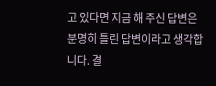고 있다면 지금 해 주신 답변은 분명히 틀린 답변이라고 생각합니다. 결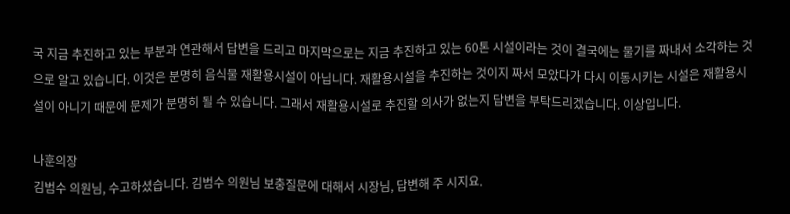국 지금 추진하고 있는 부분과 연관해서 답변을 드리고 마지막으로는 지금 추진하고 있는 60톤 시설이라는 것이 결국에는 물기를 짜내서 소각하는 것으로 알고 있습니다. 이것은 분명히 음식물 재활용시설이 아닙니다. 재활용시설을 추진하는 것이지 짜서 모았다가 다시 이동시키는 시설은 재활용시설이 아니기 때문에 문제가 분명히 될 수 있습니다. 그래서 재활용시설로 추진할 의사가 없는지 답변을 부탁드리겠습니다. 이상입니다.

나훈의장
김범수 의원님, 수고하셨습니다. 김범수 의원님 보충질문에 대해서 시장님, 답변해 주 시지요.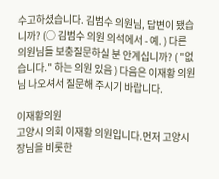수고하셨습니다. 김범수 의원님, 답변이 됐습니까? (○ 김범수 의원 의석에서 - 예. ) 다른 의원님들 보충질문하실 분 안계십니까? ( "없습니다." 하는 의원 있음 ) 다음은 이재황 의원님 나오셔서 질문해 주시기 바랍니다.

이재황의원
고양시 의회 이재황 의원입니다.먼저 고양시장님을 비롯한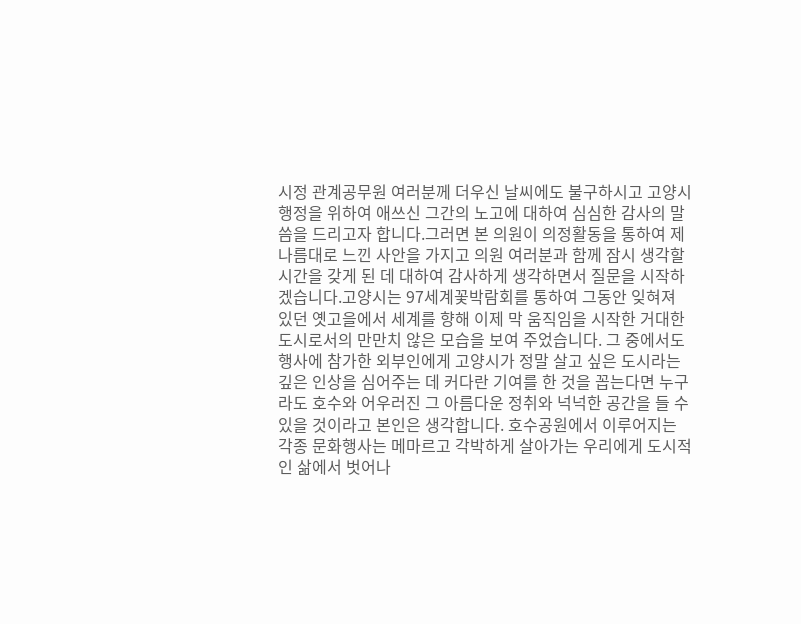시정 관계공무원 여러분께 더우신 날씨에도 불구하시고 고양시 행정을 위하여 애쓰신 그간의 노고에 대하여 심심한 감사의 말씀을 드리고자 합니다.그러면 본 의원이 의정활동을 통하여 제 나름대로 느낀 사안을 가지고 의원 여러분과 함께 잠시 생각할 시간을 갖게 된 데 대하여 감사하게 생각하면서 질문을 시작하겠습니다.고양시는 97세계꽃박람회를 통하여 그동안 잊혀져 있던 옛고을에서 세계를 향해 이제 막 움직임을 시작한 거대한 도시로서의 만만치 않은 모습을 보여 주었습니다. 그 중에서도 행사에 참가한 외부인에게 고양시가 정말 살고 싶은 도시라는 깊은 인상을 심어주는 데 커다란 기여를 한 것을 꼽는다면 누구라도 호수와 어우러진 그 아름다운 정취와 넉넉한 공간을 들 수 있을 것이라고 본인은 생각합니다. 호수공원에서 이루어지는 각종 문화행사는 메마르고 각박하게 살아가는 우리에게 도시적인 삶에서 벗어나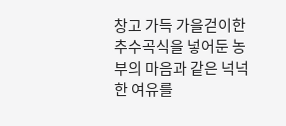창고 가득 가을걷이한 추수곡식을 넣어둔 농부의 마음과 같은 넉넉한 여유를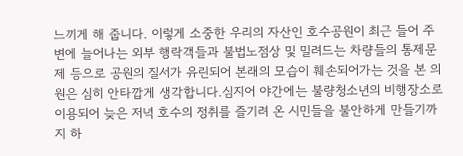느끼게 해 줍니다. 이렇게 소중한 우리의 자산인 호수공원이 최근 들어 주변에 늘어나는 외부 행락객들과 불법노점상 및 밀려드는 차량들의 통제문제 등으로 공원의 질서가 유린되어 본래의 모습이 훼손되어가는 것을 본 의원은 심히 안타깝게 생각합니다.심지어 야간에는 불량청소년의 비행장소로 이용되어 늦은 저녁 호수의 정취를 즐기려 온 시민들을 불안하게 만들기까지 하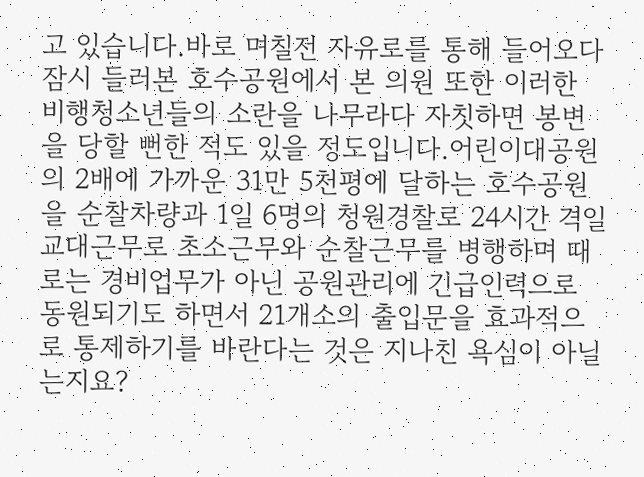고 있습니다.바로 며칠전 자유로를 통해 들어오다 잠시 들러본 호수공원에서 본 의원 또한 이러한 비행청소년들의 소란을 나무라다 자칫하면 봉변을 당할 뻔한 적도 있을 정도입니다.어린이대공원의 2배에 가까운 31만 5천평에 달하는 호수공원을 순찰차량과 1일 6명의 청원경찰로 24시간 격일교대근무로 초소근무와 순찰근무를 병행하며 때로는 경비업무가 아닌 공원관리에 긴급인력으로 동원되기도 하면서 21개소의 출입문을 효과적으로 통제하기를 바란다는 것은 지나친 욕심이 아닐는지요?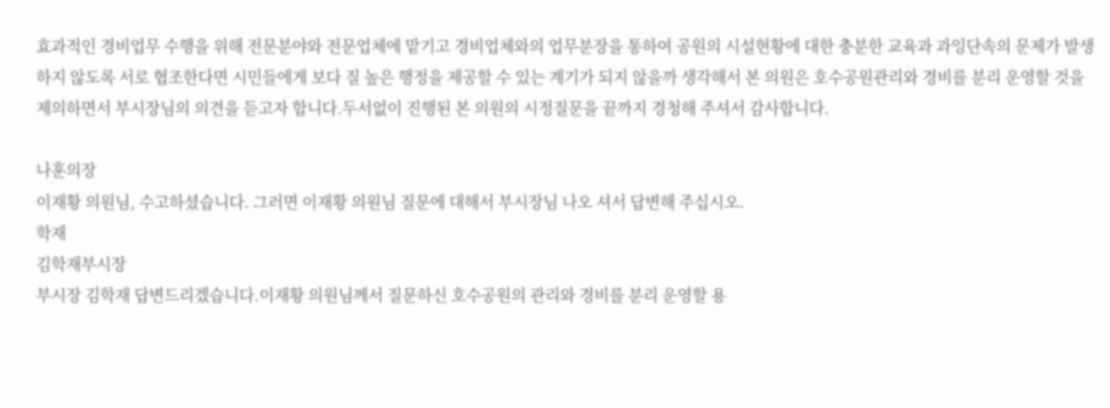효과적인 경비업무 수행을 위해 전문분야와 전문업체에 맡기고 경비업체와의 업무분장을 통하여 공원의 시설현황에 대한 충분한 교육과 과잉단속의 문제가 발생하지 않도록 서로 협조한다면 시민들에게 보다 질 높은 행정을 제공할 수 있는 계기가 되지 않을까 생각해서 본 의원은 호수공원관리와 경비를 분리 운영할 것을 제의하면서 부시장님의 의견을 듣고자 합니다.두서없이 진행된 본 의원의 시정질문을 끝까지 경청해 주셔서 감사합니다.

나훈의장
이재황 의원님, 수고하셨습니다. 그러면 이재황 의원님 질문에 대해서 부시장님 나오 셔서 답변해 주십시오.
학재
김학재부시장
부시장 김학재 답변드리겠습니다.이재황 의원님께서 질문하신 호수공원의 관리와 경비를 분리 운영할 용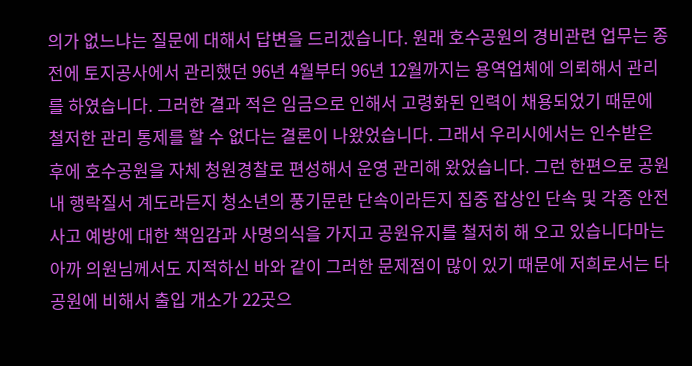의가 없느냐는 질문에 대해서 답변을 드리겠습니다. 원래 호수공원의 경비관련 업무는 종전에 토지공사에서 관리했던 96년 4월부터 96년 12월까지는 용역업체에 의뢰해서 관리를 하였습니다. 그러한 결과 적은 임금으로 인해서 고령화된 인력이 채용되었기 때문에 철저한 관리 통제를 할 수 없다는 결론이 나왔었습니다. 그래서 우리시에서는 인수받은 후에 호수공원을 자체 청원경찰로 편성해서 운영 관리해 왔었습니다. 그런 한편으로 공원내 행락질서 계도라든지 청소년의 풍기문란 단속이라든지 집중 잡상인 단속 및 각종 안전사고 예방에 대한 책임감과 사명의식을 가지고 공원유지를 철저히 해 오고 있습니다마는 아까 의원님께서도 지적하신 바와 같이 그러한 문제점이 많이 있기 때문에 저희로서는 타 공원에 비해서 출입 개소가 22곳으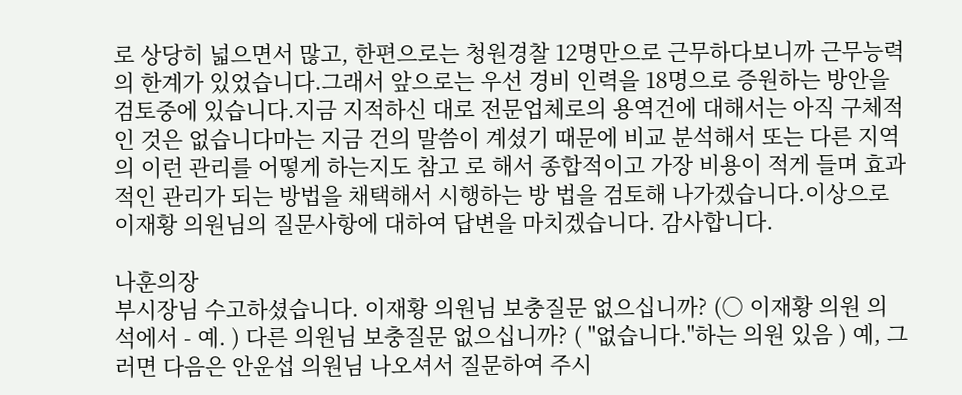로 상당히 넓으면서 많고, 한편으로는 청원경찰 12명만으로 근무하다보니까 근무능력의 한계가 있었습니다.그래서 앞으로는 우선 경비 인력을 18명으로 증원하는 방안을 검토중에 있습니다.지금 지적하신 대로 전문업체로의 용역건에 대해서는 아직 구체적인 것은 없습니다마는 지금 건의 말씀이 계셨기 때문에 비교 분석해서 또는 다른 지역의 이런 관리를 어떻게 하는지도 참고 로 해서 종합적이고 가장 비용이 적게 들며 효과적인 관리가 되는 방법을 채택해서 시행하는 방 법을 검토해 나가겠습니다.이상으로 이재황 의원님의 질문사항에 대하여 답변을 마치겠습니다. 감사합니다.

나훈의장
부시장님 수고하셨습니다. 이재황 의원님 보충질문 없으십니까? (○ 이재황 의원 의석에서 - 예. ) 다른 의원님 보충질문 없으십니까? ( "없습니다."하는 의원 있음 ) 예, 그러면 다음은 안운섭 의원님 나오셔서 질문하여 주시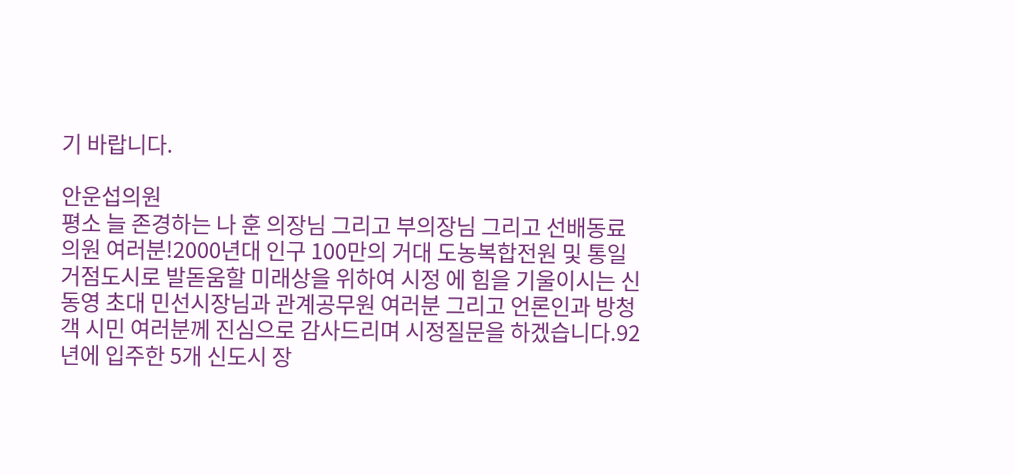기 바랍니다.

안운섭의원
평소 늘 존경하는 나 훈 의장님 그리고 부의장님 그리고 선배동료 의원 여러분!2000년대 인구 100만의 거대 도농복합전원 및 통일거점도시로 발돋움할 미래상을 위하여 시정 에 힘을 기울이시는 신동영 초대 민선시장님과 관계공무원 여러분 그리고 언론인과 방청객 시민 여러분께 진심으로 감사드리며 시정질문을 하겠습니다.92년에 입주한 5개 신도시 장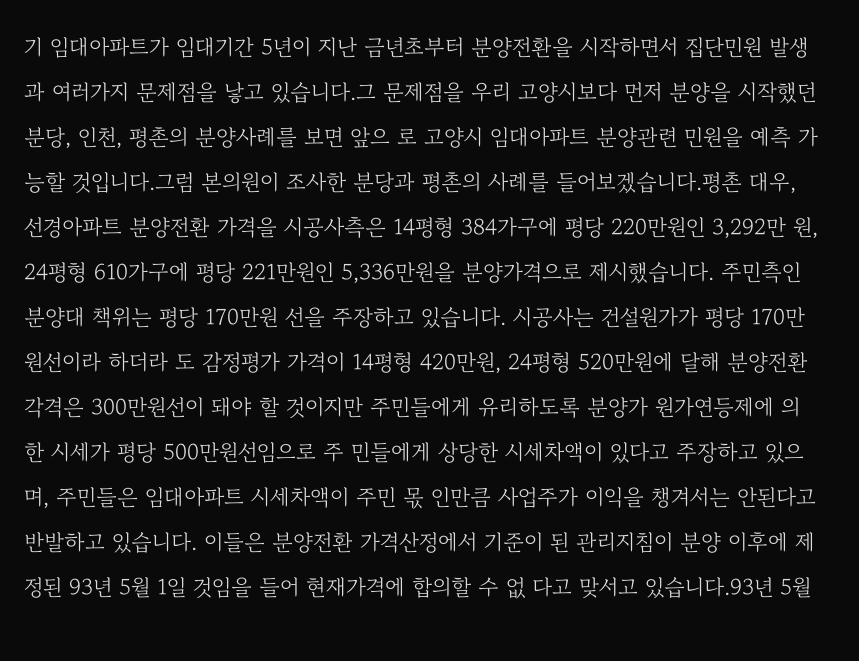기 임대아파트가 임대기간 5년이 지난 금년초부터 분양전환을 시작하면서 집단민원 발생과 여러가지 문제점을 낳고 있습니다.그 문제점을 우리 고양시보다 먼저 분양을 시작했던 분당, 인천, 평촌의 분양사례를 보면 앞으 로 고양시 임대아파트 분양관련 민원을 예측 가능할 것입니다.그럼 본의원이 조사한 분당과 평촌의 사례를 들어보겠습니다.평촌 대우, 선경아파트 분양전환 가격을 시공사측은 14평형 384가구에 평당 220만원인 3,292만 원, 24평형 610가구에 평당 221만원인 5,336만원을 분양가격으로 제시했습니다. 주민측인 분양대 책위는 평당 170만원 선을 주장하고 있습니다. 시공사는 건설원가가 평당 170만원선이라 하더라 도 감정평가 가격이 14평형 420만원, 24평형 520만원에 달해 분양전환각격은 300만원선이 돼야 할 것이지만 주민들에게 유리하도록 분양가 원가연등제에 의한 시세가 평당 500만원선임으로 주 민들에게 상당한 시세차액이 있다고 주장하고 있으며, 주민들은 임대아파트 시세차액이 주민 몫 인만큼 사업주가 이익을 챙겨서는 안된다고 반발하고 있습니다. 이들은 분양전환 가격산정에서 기준이 된 관리지침이 분양 이후에 제정된 93년 5월 1일 것임을 들어 현재가격에 합의할 수 없 다고 맞서고 있습니다.93년 5월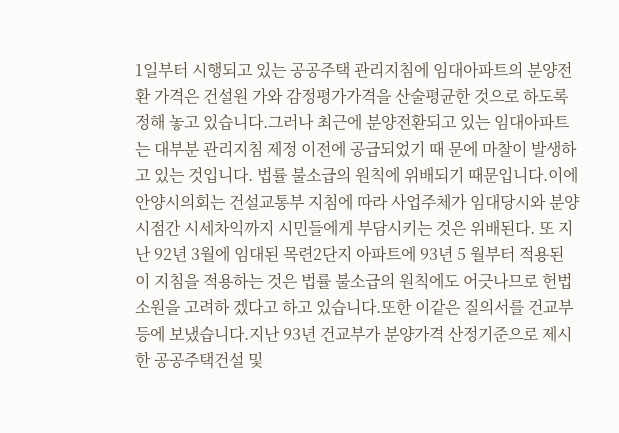1일부터 시행되고 있는 공공주택 관리지침에 임대아파트의 분양전환 가격은 건설원 가와 감정평가가격을 산술평균한 것으로 하도록 정해 놓고 있습니다.그러나 최근에 분양전환되고 있는 임대아파트는 대부분 관리지침 제정 이전에 공급되었기 때 문에 마찰이 발생하고 있는 것입니다. 법률 불소급의 원칙에 위배되기 때문입니다.이에 안양시의회는 건설교통부 지침에 따라 사업주체가 임대당시와 분양시점간 시세차익까지 시민들에게 부담시키는 것은 위배된다. 또 지난 92년 3월에 임대된 목련2단지 아파트에 93년 5 월부터 적용된 이 지침을 적용하는 것은 법률 불소급의 원칙에도 어긋나므로 헌법소원을 고려하 겠다고 하고 있습니다.또한 이같은 질의서를 건교부 등에 보냈습니다.지난 93년 건교부가 분양가격 산정기준으로 제시한 공공주택건설 및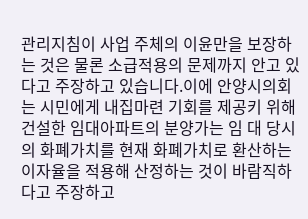관리지침이 사업 주체의 이윤만을 보장하는 것은 물론 소급적용의 문제까지 안고 있다고 주장하고 있습니다.이에 안양시의회는 시민에게 내집마련 기회를 제공키 위해 건설한 임대아파트의 분양가는 임 대 당시의 화폐가치를 현재 화폐가치로 환산하는 이자율을 적용해 산정하는 것이 바람직하다고 주장하고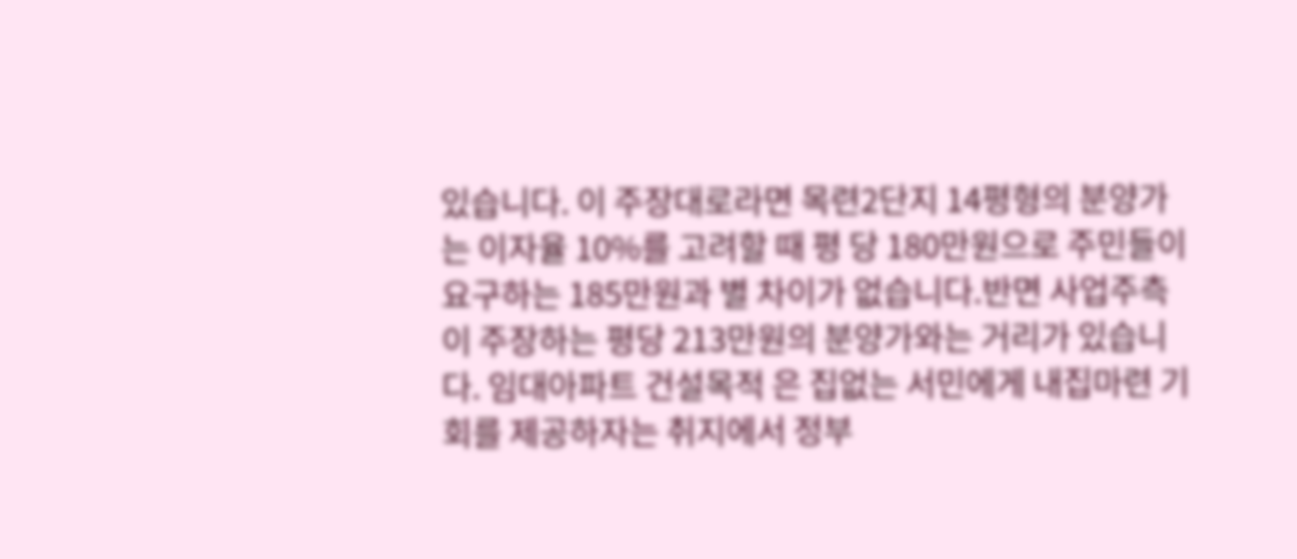있습니다. 이 주장대로라면 목련2단지 14평형의 분양가는 이자율 10%를 고려할 때 평 당 180만원으로 주민들이 요구하는 185만원과 별 차이가 없습니다.반면 사업주측이 주장하는 평당 213만원의 분양가와는 거리가 있습니다. 임대아파트 건설목적 은 집없는 서민에게 내집마련 기회를 제공하자는 취지에서 정부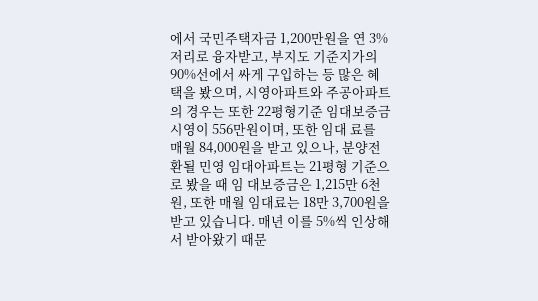에서 국민주택자금 1,200만원을 연 3% 저리로 융자받고, 부지도 기준지가의 90%선에서 싸게 구입하는 등 많은 혜택을 봤으며, 시영아파트와 주공아파트의 경우는 또한 22평형기준 임대보증금 시영이 556만원이며, 또한 임대 료를 매월 84,000원을 받고 있으나, 분양전환될 민영 임대아파트는 21평형 기준으로 봤을 때 임 대보증금은 1,215만 6천원, 또한 매월 임대료는 18만 3,700원을 받고 있습니다. 매년 이를 5%씩 인상해서 받아왔기 때문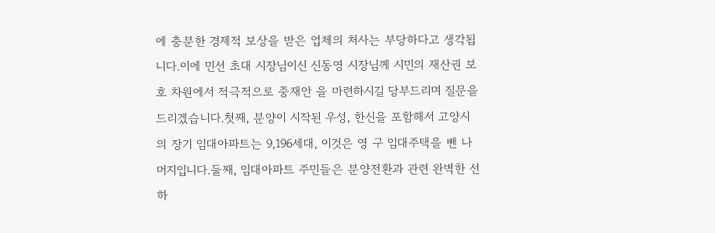에 충분한 경제적 보상을 받은 업체의 처사는 부당하다고 생각됩니다.이에 민선 초대 시장님이신 신동영 시장님께 시민의 재산권 보호 차원에서 적극적으로 중재안 을 마련하시길 당부드리며 질문을 드리겠습니다.첫째, 분양이 시작된 우성, 한신을 포함해서 고양시의 장기 임대아파트는 9,196세대, 이것은 영 구 임대주택을 뺀 나머지입니다.둘째, 임대아파트 주민들은 분양전환과 관련 완벽한 선 하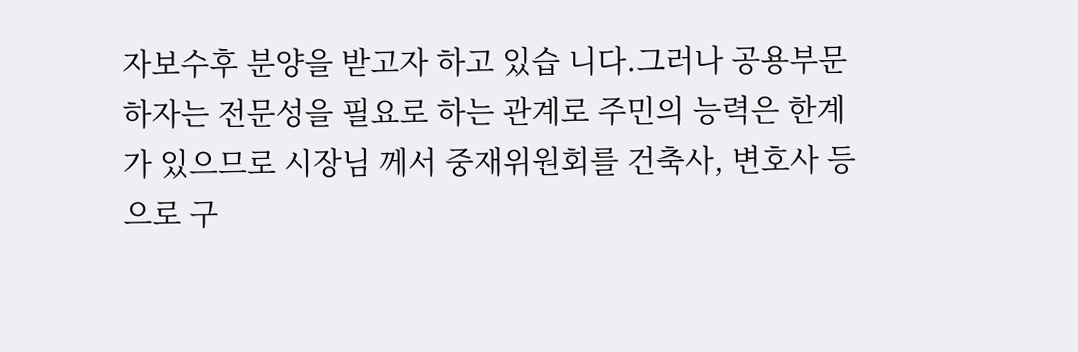자보수후 분양을 받고자 하고 있습 니다.그러나 공용부문 하자는 전문성을 필요로 하는 관계로 주민의 능력은 한계가 있으므로 시장님 께서 중재위원회를 건축사, 변호사 등으로 구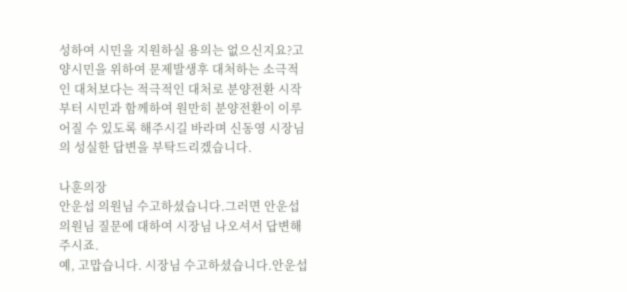성하여 시민을 지원하실 용의는 없으신지요?고양시민을 위하여 문제발생후 대처하는 소극적인 대처보다는 적극적인 대처로 분양전환 시작 부터 시민과 함께하여 원만히 분양전환이 이루어질 수 있도록 해주시길 바라며 신동영 시장님의 성실한 답변을 부탁드리겠습니다.

나훈의장
안운섭 의원님 수고하셨습니다.그러면 안운섭 의원님 질문에 대하여 시장님 나오셔서 답변해 주시죠.
예, 고맙습니다. 시장님 수고하셨습니다.안운섭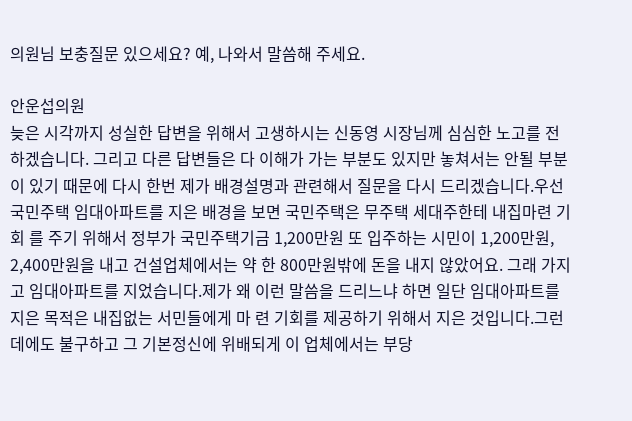의원님 보충질문 있으세요? 예, 나와서 말씀해 주세요.

안운섭의원
늦은 시각까지 성실한 답변을 위해서 고생하시는 신동영 시장님께 심심한 노고를 전하겠습니다. 그리고 다른 답변들은 다 이해가 가는 부분도 있지만 놓쳐서는 안될 부분이 있기 때문에 다시 한번 제가 배경설명과 관련해서 질문을 다시 드리겠습니다.우선 국민주택 임대아파트를 지은 배경을 보면 국민주택은 무주택 세대주한테 내집마련 기회 를 주기 위해서 정부가 국민주택기금 1,200만원 또 입주하는 시민이 1,200만원, 2,400만원을 내고 건설업체에서는 약 한 800만원밖에 돈을 내지 않았어요. 그래 가지고 임대아파트를 지었습니다.제가 왜 이런 말씀을 드리느냐 하면 일단 임대아파트를 지은 목적은 내집없는 서민들에게 마 련 기회를 제공하기 위해서 지은 것입니다.그런데에도 불구하고 그 기본정신에 위배되게 이 업체에서는 부당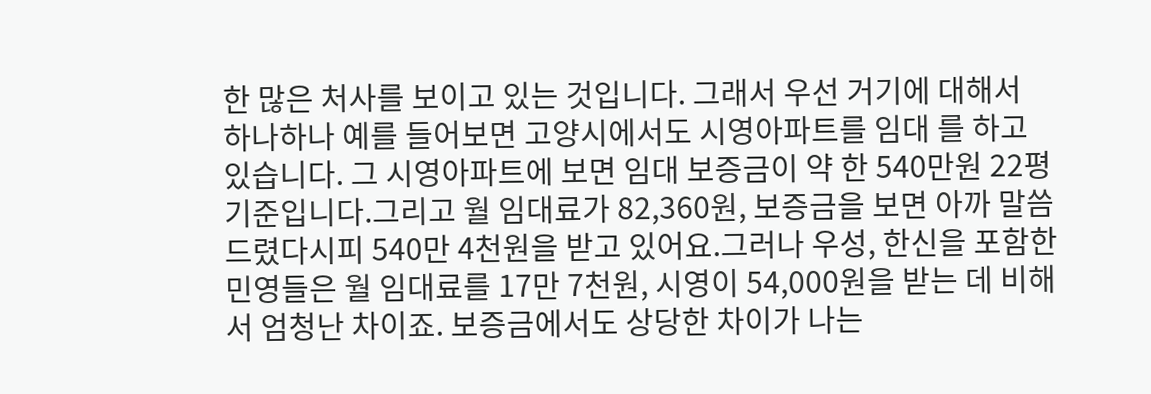한 많은 처사를 보이고 있는 것입니다. 그래서 우선 거기에 대해서 하나하나 예를 들어보면 고양시에서도 시영아파트를 임대 를 하고 있습니다. 그 시영아파트에 보면 임대 보증금이 약 한 540만원 22평 기준입니다.그리고 월 임대료가 82,360원, 보증금을 보면 아까 말씀드렸다시피 540만 4천원을 받고 있어요.그러나 우성, 한신을 포함한 민영들은 월 임대료를 17만 7천원, 시영이 54,000원을 받는 데 비해서 엄청난 차이죠. 보증금에서도 상당한 차이가 나는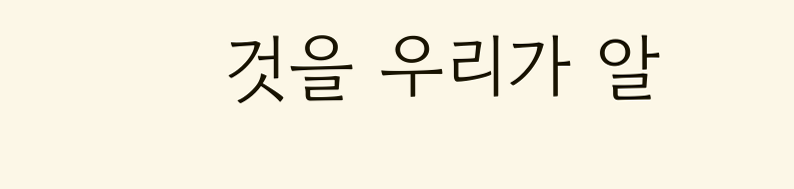것을 우리가 알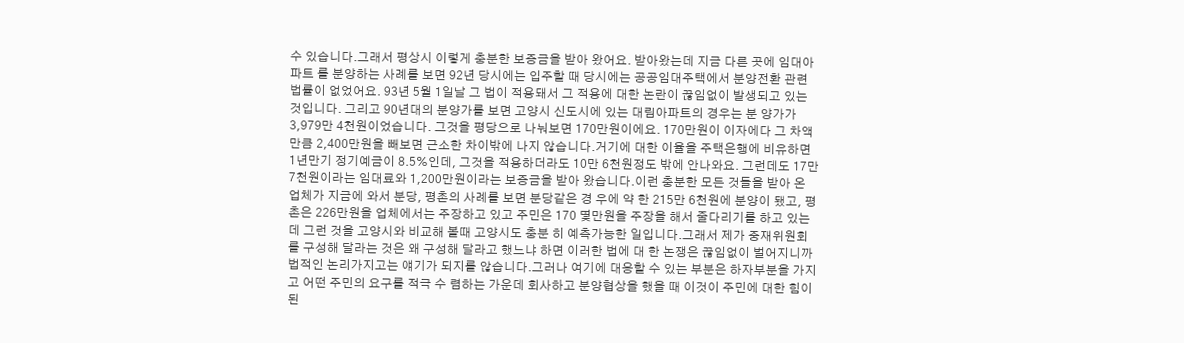수 있습니다.그래서 평상시 이렇게 충분한 보증금을 받아 왔어요. 받아왔는데 지금 다른 곳에 임대아파트 를 분양하는 사례를 보면 92년 당시에는 입주할 때 당시에는 공공임대주택에서 분양전환 관련 법률이 없었어요. 93년 5월 1일날 그 법이 적용돼서 그 적용에 대한 논란이 끊임없이 발생되고 있는 것입니다. 그리고 90년대의 분양가를 보면 고양시 신도시에 있는 대림아파트의 경우는 분 양가가 3,979만 4천원이었습니다. 그것을 평당으로 나눠보면 170만원이에요. 170만원이 이자에다 그 차액 만큼 2,400만원을 빼보면 근소한 차이밖에 나지 않습니다.거기에 대한 이율을 주택은행에 비유하면 1년만기 정기예금이 8.5%인데, 그것을 적용하더라도 10만 6천원정도 밖에 안나와요. 그런데도 17만 7천원이라는 임대료와 1,200만원이라는 보증금을 받아 왔습니다.이런 충분한 모든 것들을 받아 온 업체가 지금에 와서 분당, 평촌의 사례를 보면 분당같은 경 우에 약 한 215만 6천원에 분양이 됐고, 평촌은 226만원을 업체에서는 주장하고 있고 주민은 170 몇만원을 주장을 해서 줄다리기를 하고 있는데 그런 것을 고양시와 비교해 볼때 고양시도 충분 히 예측가능한 일입니다.그래서 제가 중재위원회를 구성해 달라는 것은 왜 구성해 달라고 했느냐 하면 이러한 법에 대 한 논쟁은 끊임없이 벌어지니까 법적인 논리가지고는 얘기가 되지를 않습니다.그러나 여기에 대응할 수 있는 부분은 하자부분을 가지고 어떤 주민의 요구를 적극 수 렴하는 가운데 회사하고 분양협상을 했을 때 이것이 주민에 대한 힘이 된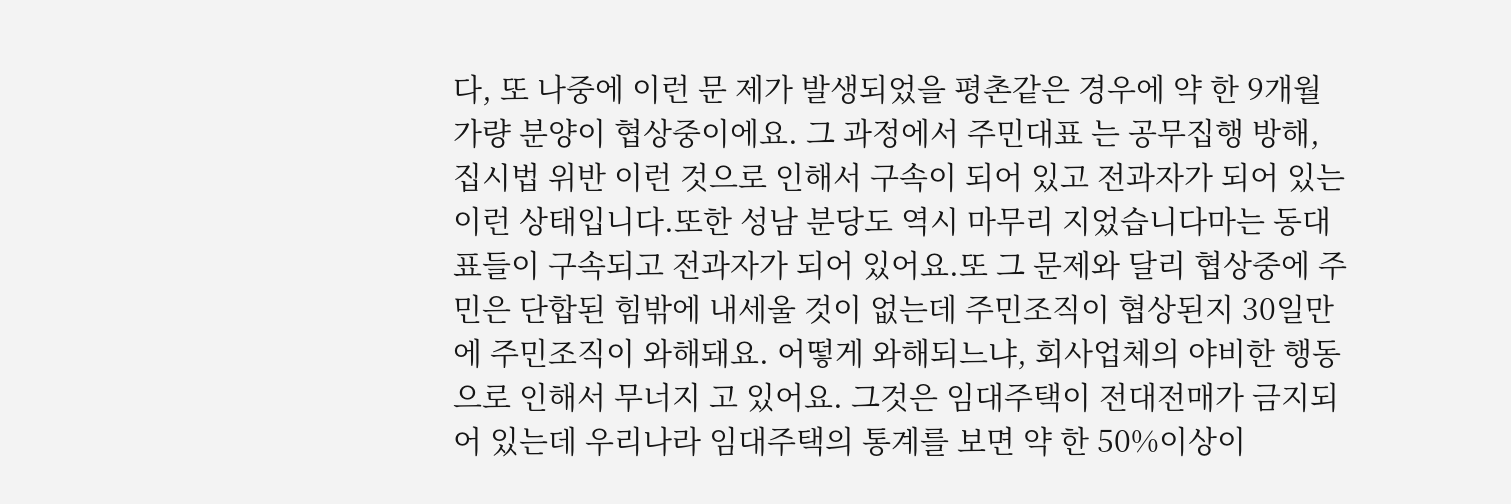다, 또 나중에 이런 문 제가 발생되었을 평촌같은 경우에 약 한 9개월가량 분양이 협상중이에요. 그 과정에서 주민대표 는 공무집행 방해, 집시법 위반 이런 것으로 인해서 구속이 되어 있고 전과자가 되어 있는 이런 상태입니다.또한 성남 분당도 역시 마무리 지었습니다마는 동대표들이 구속되고 전과자가 되어 있어요.또 그 문제와 달리 협상중에 주민은 단합된 힘밖에 내세울 것이 없는데 주민조직이 협상된지 30일만에 주민조직이 와해돼요. 어떻게 와해되느냐, 회사업체의 야비한 행동으로 인해서 무너지 고 있어요. 그것은 임대주택이 전대전매가 금지되어 있는데 우리나라 임대주택의 통계를 보면 약 한 50%이상이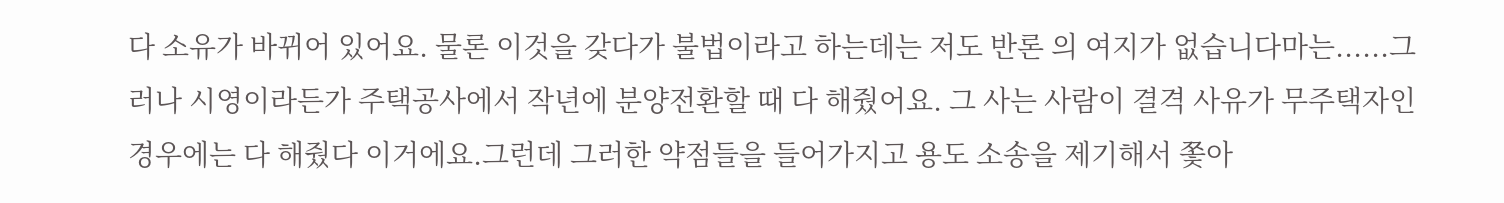다 소유가 바뀌어 있어요. 물론 이것을 갖다가 불법이라고 하는데는 저도 반론 의 여지가 없습니다마는......그러나 시영이라든가 주택공사에서 작년에 분양전환할 때 다 해줬어요. 그 사는 사람이 결격 사유가 무주택자인 경우에는 다 해줬다 이거에요.그런데 그러한 약점들을 들어가지고 용도 소송을 제기해서 쫓아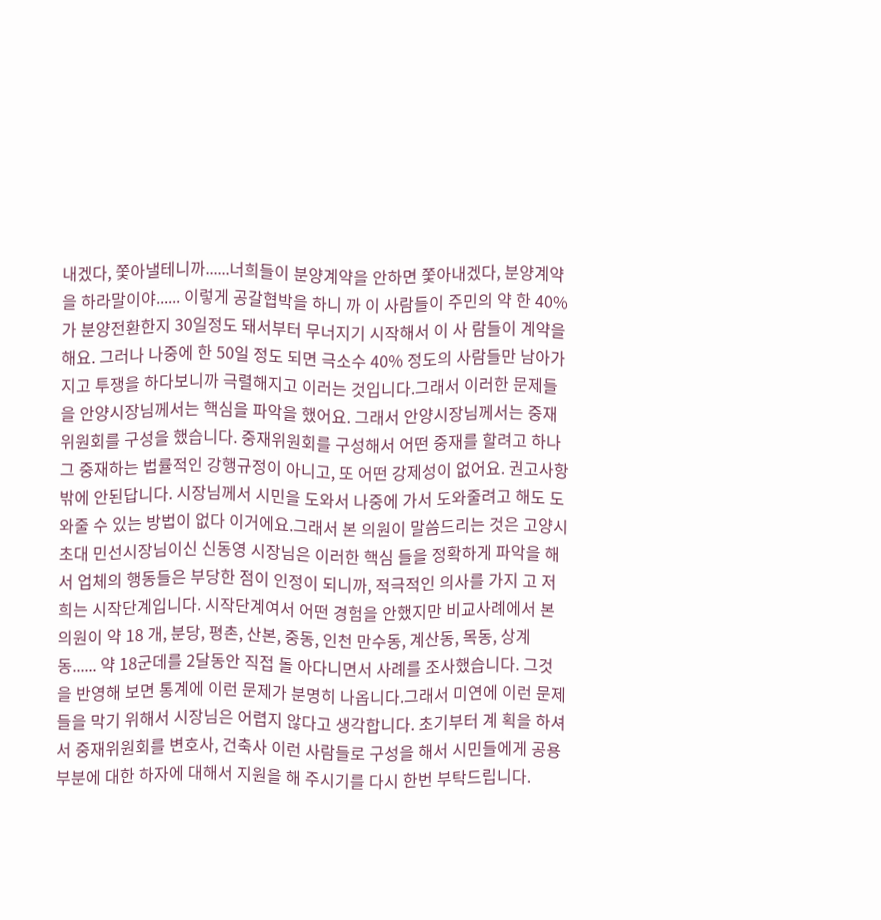내겠다, 쫓아낼테니까......너희들이 분양계약을 안하면 쫓아내겠다, 분양계약을 하라말이야...... 이렇게 공갈협박을 하니 까 이 사람들이 주민의 약 한 40%가 분양전환한지 30일정도 돼서부터 무너지기 시작해서 이 사 람들이 계약을 해요. 그러나 나중에 한 50일 정도 되면 극소수 40% 정도의 사람들만 남아가지고 투쟁을 하다보니까 극렬해지고 이러는 것입니다.그래서 이러한 문제들을 안양시장님께서는 핵심을 파악을 했어요. 그래서 안양시장님께서는 중재위원회를 구성을 했습니다. 중재위원회를 구성해서 어떤 중재를 할려고 하나 그 중재하는 법률적인 강행규정이 아니고, 또 어떤 강제성이 없어요. 권고사항 밖에 안된답니다. 시장님께서 시민을 도와서 나중에 가서 도와줄려고 해도 도와줄 수 있는 방법이 없다 이거에요.그래서 본 의원이 말씀드리는 것은 고양시 초대 민선시장님이신 신동영 시장님은 이러한 핵심 들을 정확하게 파악을 해서 업체의 행동들은 부당한 점이 인정이 되니까, 적극적인 의사를 가지 고 저희는 시작단계입니다. 시작단계여서 어떤 경험을 안했지만 비교사례에서 본 의원이 약 18 개, 분당, 평촌, 산본, 중동, 인천 만수동, 계산동, 목동, 상계동...... 약 18군데를 2달동안 직접 돌 아다니면서 사례를 조사했습니다. 그것을 반영해 보면 통계에 이런 문제가 분명히 나옵니다.그래서 미연에 이런 문제들을 막기 위해서 시장님은 어렵지 않다고 생각합니다. 초기부터 계 획을 하셔서 중재위원회를 변호사, 건축사 이런 사람들로 구성을 해서 시민들에게 공용부분에 대한 하자에 대해서 지원을 해 주시기를 다시 한번 부탁드립니다.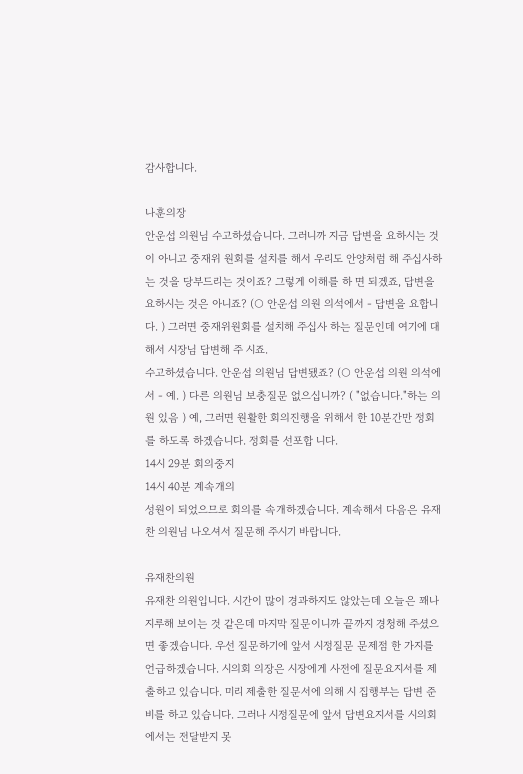감사합니다.

나훈의장
안운섭 의원님 수고하셨습니다. 그러니까 지금 답변을 요하시는 것이 아니고 중재위 원회를 설치를 해서 우리도 안양처럼 해 주십사하는 것을 당부드리는 것이죠? 그렇게 이해를 하 면 되겠죠, 답변을 요하시는 것은 아니죠? (○ 안운섭 의원 의석에서 - 답변을 요합니다. ) 그러면 중재위원회를 설치해 주십사 하는 질문인데 여기에 대해서 시장님 답변해 주 시죠.
수고하셨습니다. 안운섭 의원님 답변됐죠? (○ 안운섭 의원 의석에서 - 예. ) 다른 의원님 보충질문 없으십니까? ( "없습니다."하는 의원 있음 ) 예, 그러면 원활한 회의진행을 위해서 한 10분간만 정회를 하도록 하겠습니다. 정회를 선포합 니다.
14시 29분 회의중지
14시 40분 계속개의
성원이 되었으므로 회의를 속개하겠습니다. 계속해서 다음은 유재찬 의원님 나오셔서 질문해 주시기 바랍니다.

유재찬의원
유재찬 의원입니다. 시간이 많이 경과하지도 않았는데 오늘은 꽤나 지루해 보이는 것 같은데 마지막 질문이니까 끝까지 경청해 주셨으면 좋겠습니다. 우선 질문하기에 앞서 시정질문 문제점 한 가지를 언급하겠습니다. 시의회 의장은 시장에게 사전에 질문요지서를 제출하고 있습니다. 미리 제출한 질문서에 의해 시 집행부는 답변 준비를 하고 있습니다. 그러나 시정질문에 앞서 답변요지서를 시의회에서는 전달받지 못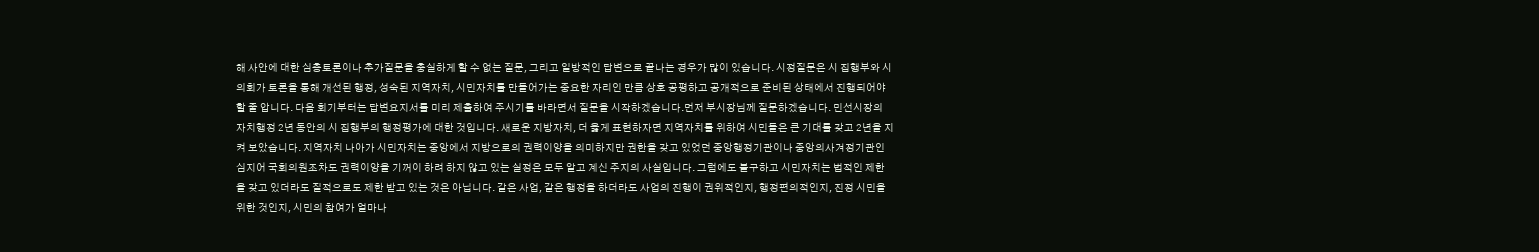해 사안에 대한 심층토론이나 추가질문을 충실하게 할 수 없는 질문, 그리고 일방적인 답변으로 끝나는 경우가 많이 있습니다. 시정질문은 시 집행부와 시의회가 토론을 통해 개선된 행정, 성숙된 지역자치, 시민자치를 만들어가는 중요한 자리인 만큼 상호 공평하고 공개적으로 준비된 상태에서 진행되어야 할 줄 압니다. 다음 회기부터는 답변요지서를 미리 제출하여 주시기를 바라면서 질문을 시작하겠습니다.먼저 부시장님께 질문하겠습니다. 민선시장의 자치행정 2년 동안의 시 집행부의 행정평가에 대한 것입니다. 새로운 지방자치, 더 옳게 표현하자면 지역자치를 위하여 시민들은 큰 기대를 갖고 2년을 지켜 보았습니다. 지역자치 나아가 시민자치는 중앙에서 지방으로의 권력이양을 의미하지만 권한을 갖고 있었던 중앙행정기관이나 중앙의사겨정기관인 심지어 국회의원조차도 권력이양을 기꺼이 하려 하지 않고 있는 실정은 모두 알고 계신 주지의 사실입니다. 그럼에도 불구하고 시민자치는 법적인 제한을 갖고 있더라도 질적으로도 제한 받고 있는 것은 아닙니다. 같은 사업, 같은 행정을 하더라도 사업의 진행이 권위적인지, 행정편의적인지, 진정 시민을 위한 것인지, 시민의 참여가 얼마나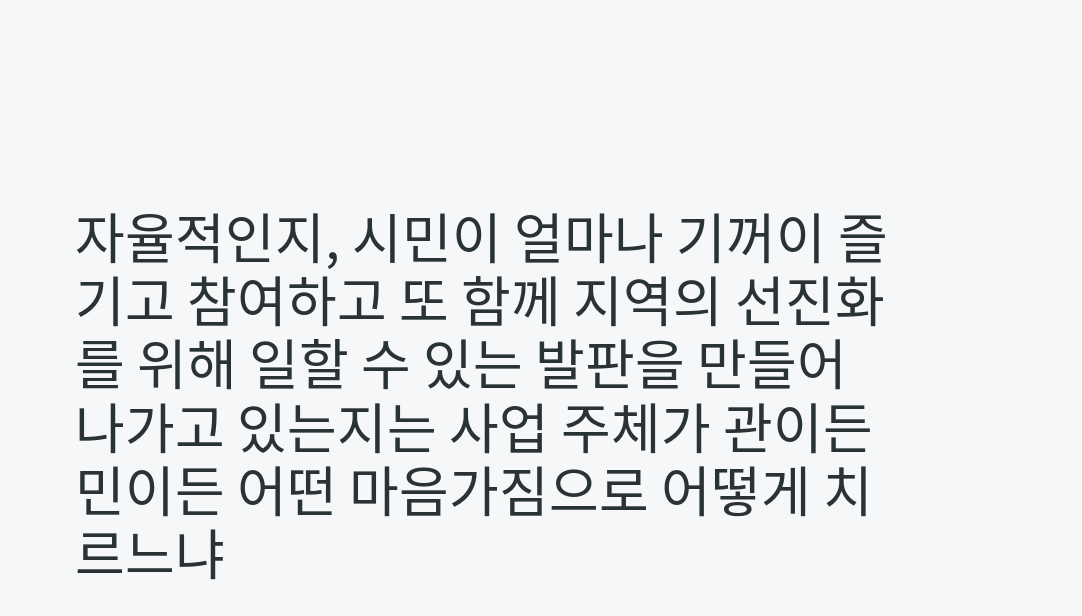자율적인지, 시민이 얼마나 기꺼이 즐기고 참여하고 또 함께 지역의 선진화를 위해 일할 수 있는 발판을 만들어 나가고 있는지는 사업 주체가 관이든 민이든 어떤 마음가짐으로 어떻게 치르느냐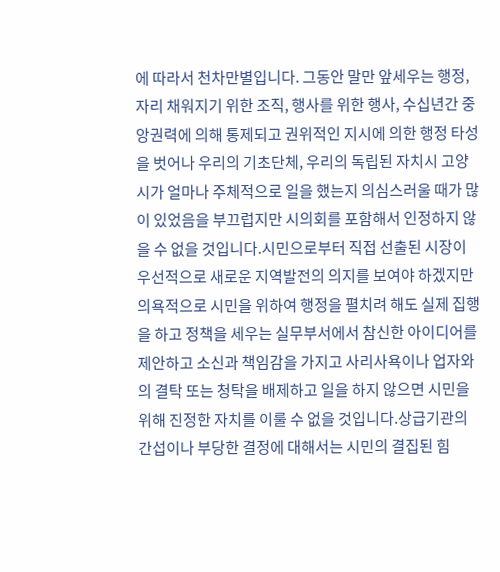에 따라서 천차만별입니다. 그동안 말만 앞세우는 행정, 자리 채워지기 위한 조직, 행사를 위한 행사, 수십년간 중앙권력에 의해 통제되고 권위적인 지시에 의한 행정 타성을 벗어나 우리의 기초단체, 우리의 독립된 자치시 고양시가 얼마나 주체적으로 일을 했는지 의심스러울 때가 많이 있었음을 부끄럽지만 시의회를 포함해서 인정하지 않을 수 없을 것입니다.시민으로부터 직접 선출된 시장이 우선적으로 새로운 지역발전의 의지를 보여야 하겠지만 의욕적으로 시민을 위하여 행정을 펼치려 해도 실제 집행을 하고 정책을 세우는 실무부서에서 참신한 아이디어를 제안하고 소신과 책임감을 가지고 사리사욕이나 업자와의 결탁 또는 청탁을 배제하고 일을 하지 않으면 시민을 위해 진정한 자치를 이룰 수 없을 것입니다.상급기관의 간섭이나 부당한 결정에 대해서는 시민의 결집된 힘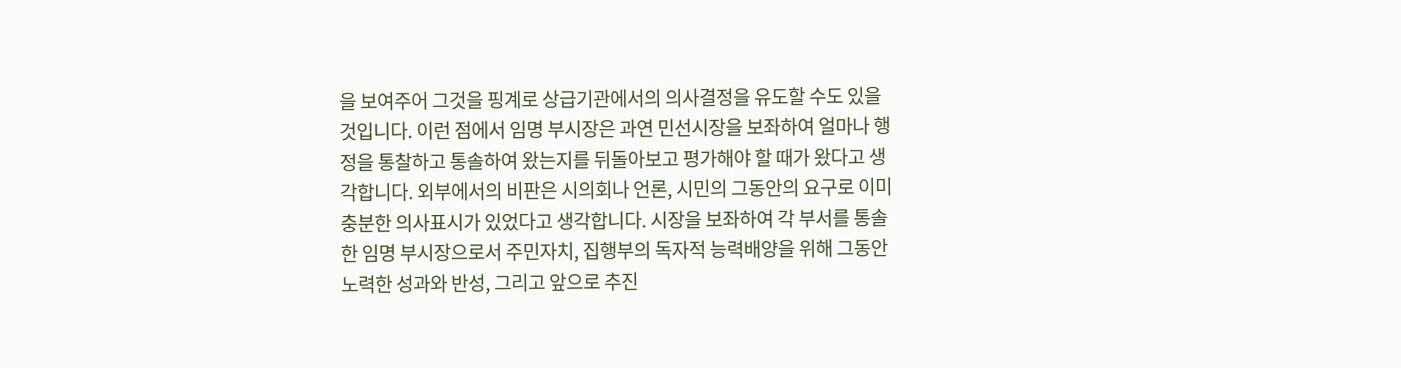을 보여주어 그것을 핑계로 상급기관에서의 의사결정을 유도할 수도 있을 것입니다. 이런 점에서 임명 부시장은 과연 민선시장을 보좌하여 얼마나 행정을 통찰하고 통솔하여 왔는지를 뒤돌아보고 평가해야 할 때가 왔다고 생각합니다. 외부에서의 비판은 시의회나 언론, 시민의 그동안의 요구로 이미 충분한 의사표시가 있었다고 생각합니다. 시장을 보좌하여 각 부서를 통솔한 임명 부시장으로서 주민자치, 집행부의 독자적 능력배양을 위해 그동안 노력한 성과와 반성, 그리고 앞으로 추진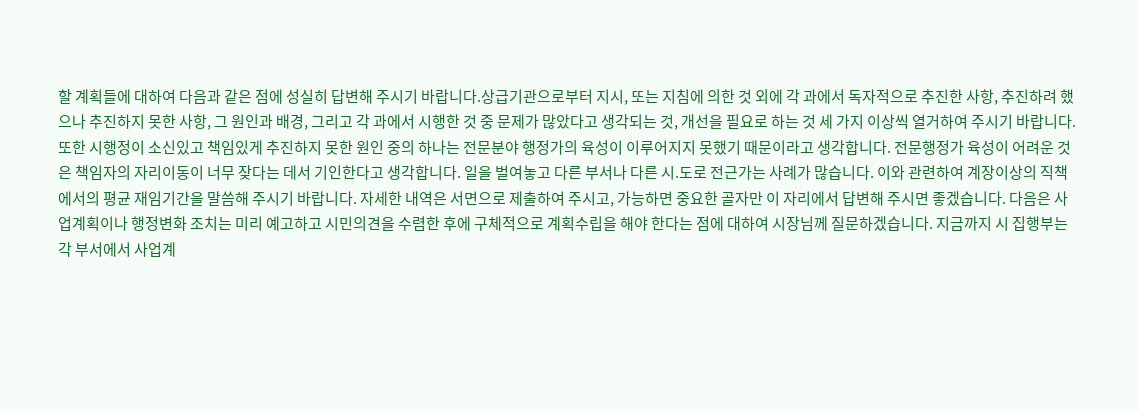할 계획들에 대하여 다음과 같은 점에 성실히 답변해 주시기 바랍니다.상급기관으로부터 지시, 또는 지침에 의한 것 외에 각 과에서 독자적으로 추진한 사항, 추진하려 했으나 추진하지 못한 사항, 그 원인과 배경, 그리고 각 과에서 시행한 것 중 문제가 많았다고 생각되는 것, 개선을 필요로 하는 것 세 가지 이상씩 열거하여 주시기 바랍니다.또한 시행정이 소신있고 책임있게 추진하지 못한 원인 중의 하나는 전문분야 행정가의 육성이 이루어지지 못했기 때문이라고 생각합니다. 전문행정가 육성이 어려운 것은 책임자의 자리이동이 너무 잦다는 데서 기인한다고 생각합니다. 일을 벌여놓고 다른 부서나 다른 시.도로 전근가는 사례가 많습니다. 이와 관련하여 계장이상의 직책에서의 평균 재임기간을 말씀해 주시기 바랍니다. 자세한 내역은 서면으로 제출하여 주시고, 가능하면 중요한 골자만 이 자리에서 답변해 주시면 좋겠습니다. 다음은 사업계획이나 행정변화 조치는 미리 예고하고 시민의견을 수렴한 후에 구체적으로 계획수립을 해야 한다는 점에 대하여 시장님께 질문하겠습니다. 지금까지 시 집행부는 각 부서에서 사업계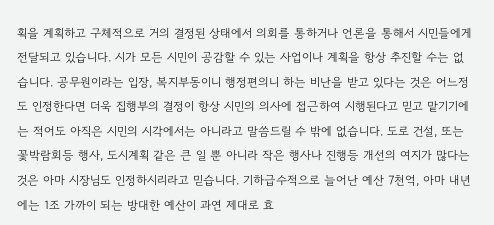획을 계획하고 구체적으로 거의 결정된 상태에서 의회를 통하거나 언론을 통해서 시민들에게 전달되고 있습니다. 시가 모든 시민이 공감할 수 있는 사업이나 계획을 항상 추진할 수는 없습니다. 공무원이라는 입장, 복지부동이니 행정편의니 하는 비난을 받고 있다는 것은 어느정도 인정한다면 더욱 집행부의 결정이 항상 시민의 의사에 접근하여 시행된다고 믿고 맡기기에는 적어도 아직은 시민의 시각에서는 아니라고 말씀드릴 수 밖에 없습니다. 도로 건설, 또는 꽃박람회등 행사, 도시계획 같은 큰 일 뿐 아니라 작은 행사나 진행등 개선의 여지가 많다는 것은 아마 시장님도 인정하시리라고 믿습니다. 기하급수적으로 늘어난 예산 7천억, 아마 내년에는 1조 가까이 되는 방대한 예산이 과연 제대로 효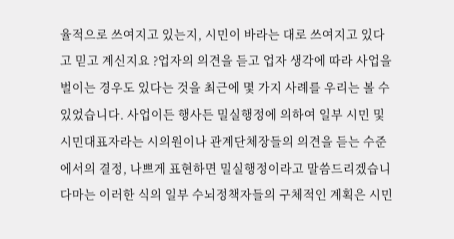율적으로 쓰여지고 있는지, 시민이 바라는 대로 쓰여지고 있다고 믿고 계신지요 ?업자의 의견을 듣고 업자 생각에 따라 사업을 벌이는 경우도 있다는 것을 최근에 몇 가지 사례를 우리는 볼 수 있었습니다. 사업이든 행사든 밀실행정에 의하여 일부 시민 및 시민대표자라는 시의원이나 관계단체장들의 의견을 듣는 수준에서의 결정, 나쁘게 표현하면 밀실행정이라고 말씀드리겠습니다마는 이러한 식의 일부 수뇌정책자들의 구체적인 계획은 시민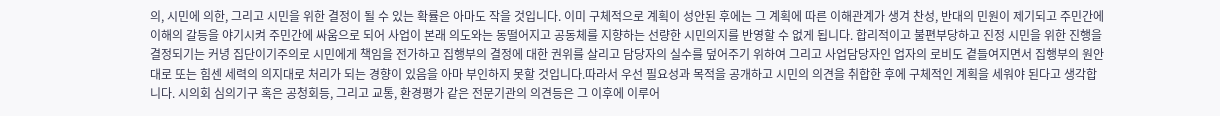의, 시민에 의한, 그리고 시민을 위한 결정이 될 수 있는 확률은 아마도 작을 것입니다. 이미 구체적으로 계획이 성안된 후에는 그 계획에 따른 이해관계가 생겨 찬성, 반대의 민원이 제기되고 주민간에 이해의 갈등을 야기시켜 주민간에 싸움으로 되어 사업이 본래 의도와는 동떨어지고 공동체를 지향하는 선량한 시민의지를 반영할 수 없게 됩니다. 합리적이고 불편부당하고 진정 시민을 위한 진행을 결정되기는 커녕 집단이기주의로 시민에게 책임을 전가하고 집행부의 결정에 대한 권위를 살리고 담당자의 실수를 덮어주기 위하여 그리고 사업담당자인 업자의 로비도 곁들여지면서 집행부의 원안대로 또는 힘센 세력의 의지대로 처리가 되는 경향이 있음을 아마 부인하지 못할 것입니다.따라서 우선 필요성과 목적을 공개하고 시민의 의견을 취합한 후에 구체적인 계획을 세워야 된다고 생각합니다. 시의회 심의기구 혹은 공청회등, 그리고 교통, 환경평가 같은 전문기관의 의견등은 그 이후에 이루어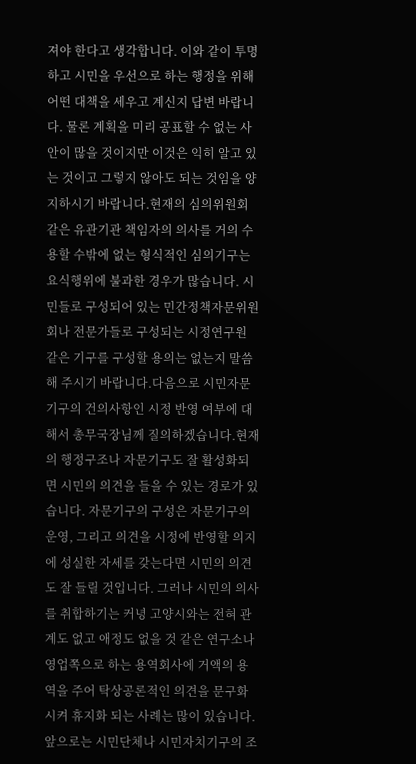져야 한다고 생각합니다. 이와 같이 투명하고 시민을 우선으로 하는 행정을 위해 어떤 대책을 세우고 계신지 답변 바랍니다. 물론 계획을 미리 공표할 수 없는 사안이 많을 것이지만 이것은 익히 알고 있는 것이고 그렇지 않아도 되는 것임을 양지하시기 바랍니다.현재의 심의위원회 같은 유관기관 책임자의 의사를 거의 수용할 수밖에 없는 형식적인 심의기구는 요식행위에 불과한 경우가 많습니다. 시민들로 구성되어 있는 민간정책자문위원회나 전문가들로 구성되는 시정연구원 같은 기구를 구성할 용의는 없는지 말씀해 주시기 바랍니다.다음으로 시민자문기구의 건의사항인 시정 반영 여부에 대해서 총무국장님께 질의하겠습니다.현재의 행정구조나 자문기구도 잘 활성화되면 시민의 의견을 들을 수 있는 경로가 있습니다. 자문기구의 구성은 자문기구의 운영, 그리고 의견을 시정에 반영할 의지에 성실한 자세를 갖는다면 시민의 의견도 잘 들릴 것입니다. 그러나 시민의 의사를 취합하기는 커녕 고양시와는 전혀 관계도 없고 애정도 없을 것 같은 연구소나 영업쪽으로 하는 용역회사에 거액의 용역을 주어 탁상공론적인 의견을 문구화시켜 휴지화 되는 사례는 많이 있습니다. 앞으로는 시민단체나 시민자치기구의 조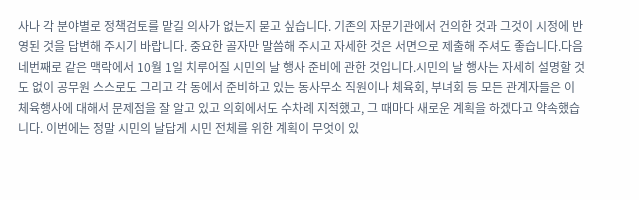사나 각 분야별로 정책검토를 맡길 의사가 없는지 묻고 싶습니다. 기존의 자문기관에서 건의한 것과 그것이 시정에 반영된 것을 답변해 주시기 바랍니다. 중요한 골자만 말씀해 주시고 자세한 것은 서면으로 제출해 주셔도 좋습니다.다음 네번째로 같은 맥락에서 10월 1일 치루어질 시민의 날 행사 준비에 관한 것입니다.시민의 날 행사는 자세히 설명할 것도 없이 공무원 스스로도 그리고 각 동에서 준비하고 있는 동사무소 직원이나 체육회, 부녀회 등 모든 관계자들은 이 체육행사에 대해서 문제점을 잘 알고 있고 의회에서도 수차례 지적했고, 그 때마다 새로운 계획을 하겠다고 약속했습니다. 이번에는 정말 시민의 날답게 시민 전체를 위한 계획이 무엇이 있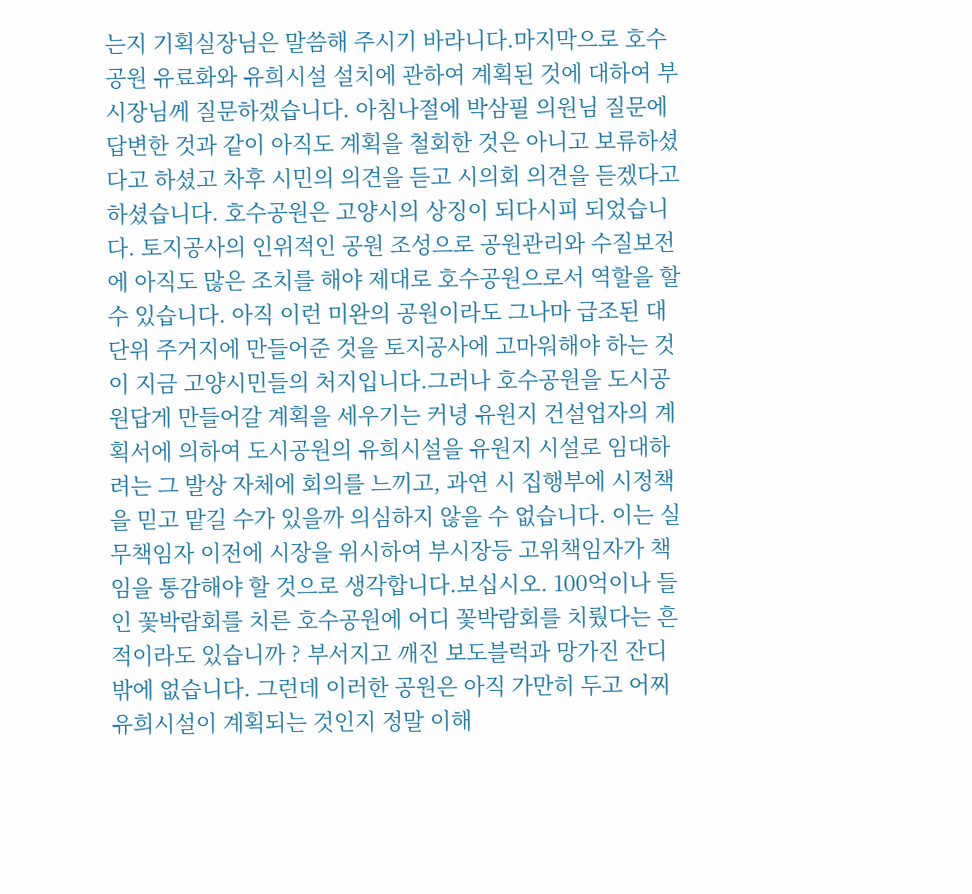는지 기획실장님은 말씀해 주시기 바라니다.마지막으로 호수공원 유료화와 유희시설 설치에 관하여 계획된 것에 대하여 부시장님께 질문하겠습니다. 아침나절에 박삼필 의원님 질문에 답변한 것과 같이 아직도 계획을 철회한 것은 아니고 보류하셨다고 하셨고 차후 시민의 의견을 듣고 시의회 의견을 듣겠다고 하셨습니다. 호수공원은 고양시의 상징이 되다시피 되었습니다. 토지공사의 인위적인 공원 조성으로 공원관리와 수질보전에 아직도 많은 조치를 해야 제대로 호수공원으로서 역할을 할 수 있습니다. 아직 이런 미완의 공원이라도 그나마 급조된 대단위 주거지에 만들어준 것을 토지공사에 고마워해야 하는 것이 지금 고양시민들의 처지입니다.그러나 호수공원을 도시공원답게 만들어갈 계획을 세우기는 커녕 유원지 건설업자의 계획서에 의하여 도시공원의 유희시설을 유원지 시설로 임대하려는 그 발상 자체에 회의를 느끼고, 과연 시 집행부에 시정책을 믿고 맡길 수가 있을까 의심하지 않을 수 없습니다. 이는 실무책임자 이전에 시장을 위시하여 부시장등 고위책임자가 책임을 통감해야 할 것으로 생각합니다.보십시오. 100억이나 들인 꽃박람회를 치른 호수공원에 어디 꽃박람회를 치뤘다는 흔적이라도 있습니까 ? 부서지고 깨진 보도블럭과 망가진 잔디밖에 없습니다. 그런데 이러한 공원은 아직 가만히 두고 어찌 유희시설이 계획되는 것인지 정말 이해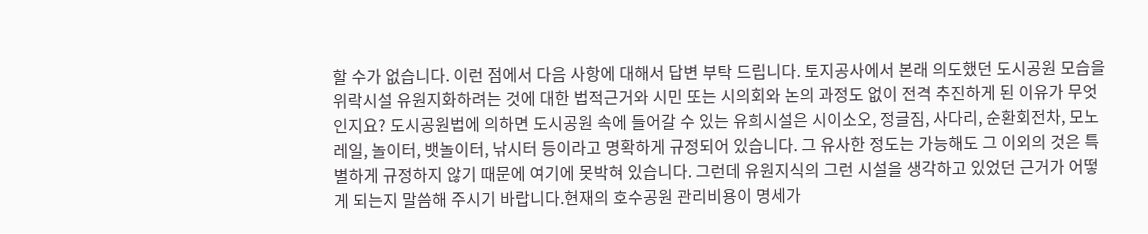할 수가 없습니다. 이런 점에서 다음 사항에 대해서 답변 부탁 드립니다. 토지공사에서 본래 의도했던 도시공원 모습을 위락시설 유원지화하려는 것에 대한 법적근거와 시민 또는 시의회와 논의 과정도 없이 전격 추진하게 된 이유가 무엇인지요? 도시공원법에 의하면 도시공원 속에 들어갈 수 있는 유희시설은 시이소오, 정글짐, 사다리, 순환회전차, 모노레일, 놀이터, 뱃놀이터, 낚시터 등이라고 명확하게 규정되어 있습니다. 그 유사한 정도는 가능해도 그 이외의 것은 특별하게 규정하지 않기 때문에 여기에 못박혀 있습니다. 그런데 유원지식의 그런 시설을 생각하고 있었던 근거가 어떻게 되는지 말씀해 주시기 바랍니다.현재의 호수공원 관리비용이 명세가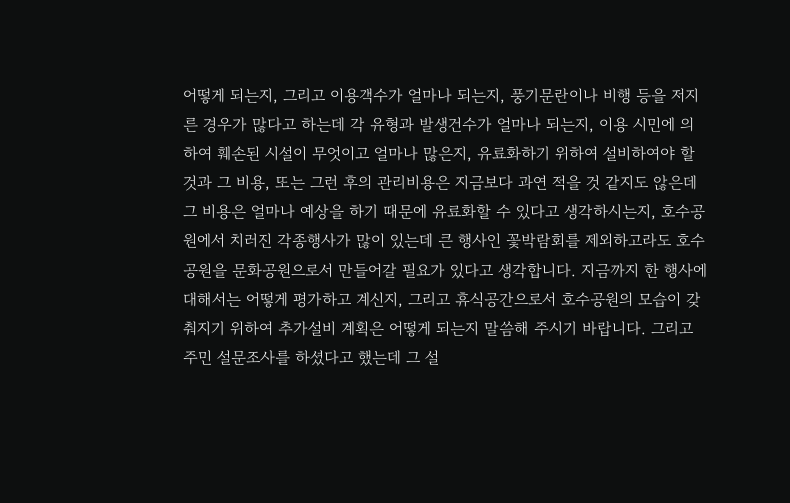어떻게 되는지, 그리고 이용객수가 얼마나 되는지, 풍기문란이나 비행 등을 저지른 경우가 많다고 하는데 각 유형과 발생건수가 얼마나 되는지, 이용 시민에 의하여 훼손된 시설이 무엇이고 얼마나 많은지, 유료화하기 위하여 설비하여야 할 것과 그 비용, 또는 그런 후의 관리비용은 지금보다 과연 적을 것 같지도 않은데 그 비용은 얼마나 예상을 하기 때문에 유료화할 수 있다고 생각하시는지, 호수공원에서 치러진 각종행사가 많이 있는데 큰 행사인 꽃박람회를 제외하고라도 호수공원을 문화공원으로서 만들어갈 필요가 있다고 생각합니다. 지금까지 한 행사에 대해서는 어떻게 평가하고 계신지, 그리고 휴식공간으로서 호수공원의 모습이 갖춰지기 위하여 추가설비 계획은 어떻게 되는지 말씀해 주시기 바랍니다. 그리고 주민 설문조사를 하셨다고 했는데 그 설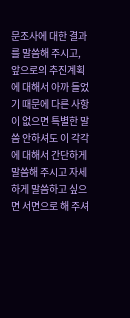문조사에 대한 결과를 말씀해 주시고, 앞으로의 추진계획에 대해서 아까 들었기 때문에 다른 사항이 없으면 특별한 말씀 안하셔도 이 각각에 대해서 간단하게 말씀해 주시고 자세하게 말씀하고 싶으면 서면으로 해 주셔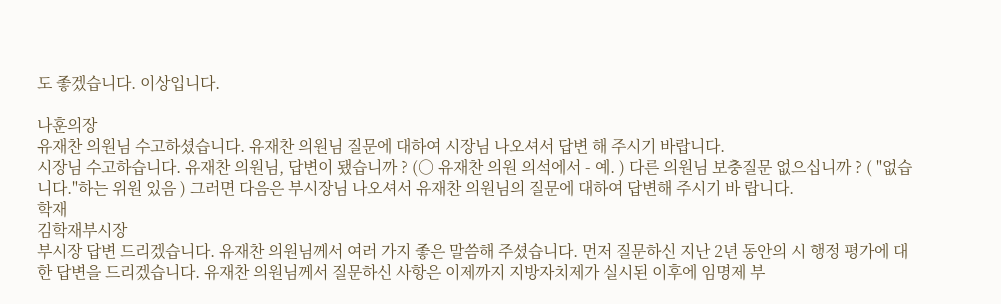도 좋겠습니다. 이상입니다.

나훈의장
유재찬 의원님 수고하셨습니다. 유재찬 의원님 질문에 대하여 시장님 나오셔서 답변 해 주시기 바랍니다.
시장님 수고하습니다. 유재찬 의원님, 답변이 됐습니까 ? (○ 유재찬 의원 의석에서 - 예. ) 다른 의원님 보충질문 없으십니까 ? ( "없습니다."하는 위원 있음 ) 그러면 다음은 부시장님 나오셔서 유재찬 의원님의 질문에 대하여 답변해 주시기 바 랍니다.
학재
김학재부시장
부시장 답변 드리겠습니다. 유재찬 의원님께서 여러 가지 좋은 말씀해 주셨습니다. 먼저 질문하신 지난 2년 동안의 시 행정 평가에 대한 답변을 드리겠습니다. 유재찬 의원님께서 질문하신 사항은 이제까지 지방자치제가 실시된 이후에 임명제 부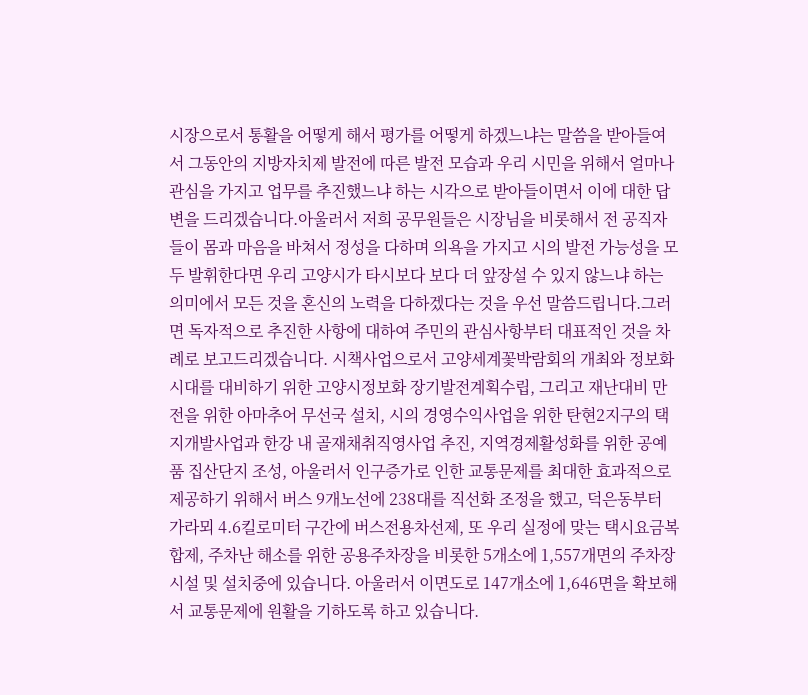시장으로서 통활을 어떻게 해서 평가를 어떻게 하겠느냐는 말씀을 받아들여서 그동안의 지방자치제 발전에 따른 발전 모습과 우리 시민을 위해서 얼마나 관심을 가지고 업무를 추진했느냐 하는 시각으로 받아들이면서 이에 대한 답변을 드리겠습니다.아울러서 저희 공무원들은 시장님을 비롯해서 전 공직자들이 몸과 마음을 바쳐서 정성을 다하며 의욕을 가지고 시의 발전 가능성을 모두 발휘한다면 우리 고양시가 타시보다 보다 더 앞장설 수 있지 않느냐 하는 의미에서 모든 것을 혼신의 노력을 다하겠다는 것을 우선 말씀드립니다.그러면 독자적으로 추진한 사항에 대하여 주민의 관심사항부터 대표적인 것을 차례로 보고드리겠습니다. 시책사업으로서 고양세계꽃박람회의 개최와 정보화시대를 대비하기 위한 고양시정보화 장기발전계획수립, 그리고 재난대비 만전을 위한 아마추어 무선국 설치, 시의 경영수익사업을 위한 탄현2지구의 택지개발사업과 한강 내 골재채취직영사업 추진, 지역경제활성화를 위한 공예품 집산단지 조성, 아울러서 인구증가로 인한 교통문제를 최대한 효과적으로 제공하기 위해서 버스 9개노선에 238대를 직선화 조정을 했고, 덕은동부터 가라뫼 4.6킬로미터 구간에 버스전용차선제, 또 우리 실정에 맞는 택시요금복합제, 주차난 해소를 위한 공용주차장을 비롯한 5개소에 1,557개면의 주차장시설 및 설치중에 있습니다. 아울러서 이면도로 147개소에 1,646면을 확보해서 교통문제에 원활을 기하도록 하고 있습니다.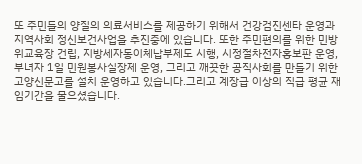또 주민들의 양질의 의료서비스를 제공하기 위해서 건강검진센타 운영과 지역사회 정신보건사업을 추진중에 있습니다. 또한 주민편의를 위한 민방위교육장 건립, 지방세자동이체납부제도 시행, 시정절차전자홍보판 운영, 부녀자 1일 민원봉사실장제 운영, 그리고 깨끗한 공직사회를 만들기 위한 고양신문고를 설치 운영하고 있습니다.그리고 계장급 이상의 직급 평균 재임기간을 물으셨습니다.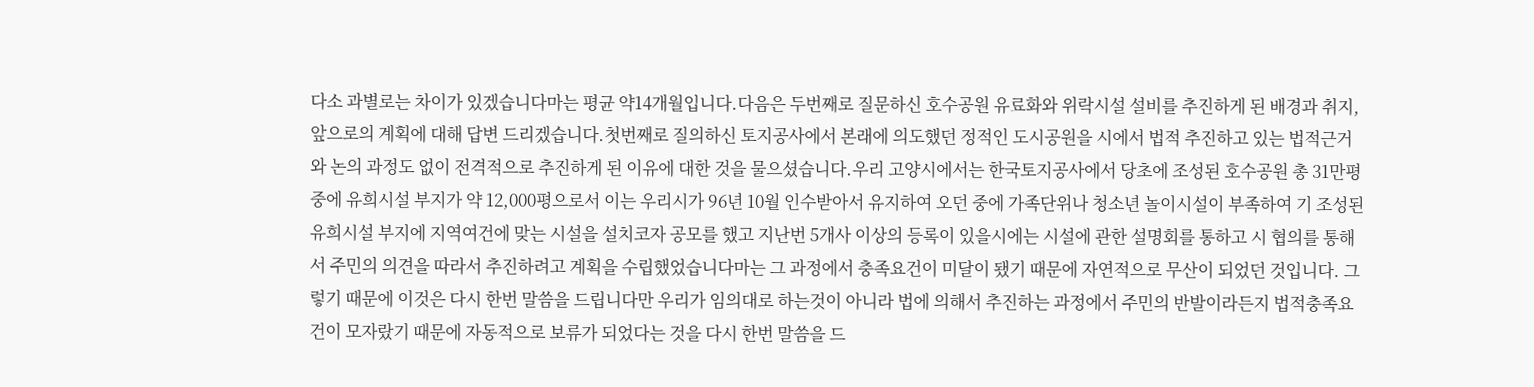다소 과별로는 차이가 있겠습니다마는 평균 약14개월입니다.다음은 두번째로 질문하신 호수공원 유료화와 위락시설 설비를 추진하게 된 배경과 취지, 앞으로의 계획에 대해 답변 드리겠습니다.첫번째로 질의하신 토지공사에서 본래에 의도했던 정적인 도시공원을 시에서 법적 추진하고 있는 법적근거와 논의 과정도 없이 전격적으로 추진하게 된 이유에 대한 것을 물으셨습니다.우리 고양시에서는 한국토지공사에서 당초에 조성된 호수공원 총 31만평 중에 유희시설 부지가 약 12,000평으로서 이는 우리시가 96년 10월 인수받아서 유지하여 오던 중에 가족단위나 청소년 놀이시설이 부족하여 기 조성된 유희시설 부지에 지역여건에 맞는 시설을 설치코자 공모를 했고 지난번 5개사 이상의 등록이 있을시에는 시설에 관한 설명회를 통하고 시 협의를 통해서 주민의 의견을 따라서 추진하려고 계획을 수립했었습니다마는 그 과정에서 충족요건이 미달이 됐기 때문에 자연적으로 무산이 되었던 것입니다. 그렇기 때문에 이것은 다시 한번 말씀을 드립니다만 우리가 임의대로 하는것이 아니라 법에 의해서 추진하는 과정에서 주민의 반발이라든지 법적충족요건이 모자랐기 때문에 자동적으로 보류가 되었다는 것을 다시 한번 말씀을 드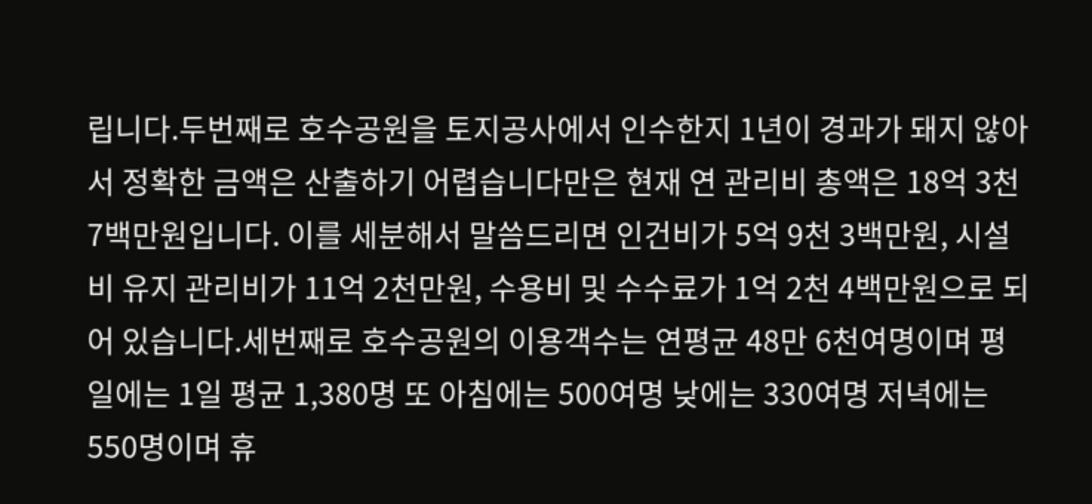립니다.두번째로 호수공원을 토지공사에서 인수한지 1년이 경과가 돼지 않아서 정확한 금액은 산출하기 어렵습니다만은 현재 연 관리비 총액은 18억 3천 7백만원입니다. 이를 세분해서 말씀드리면 인건비가 5억 9천 3백만원, 시설비 유지 관리비가 11억 2천만원, 수용비 및 수수료가 1억 2천 4백만원으로 되어 있습니다.세번째로 호수공원의 이용객수는 연평균 48만 6천여명이며 평일에는 1일 평균 1,380명 또 아침에는 500여명 낮에는 330여명 저녁에는 550명이며 휴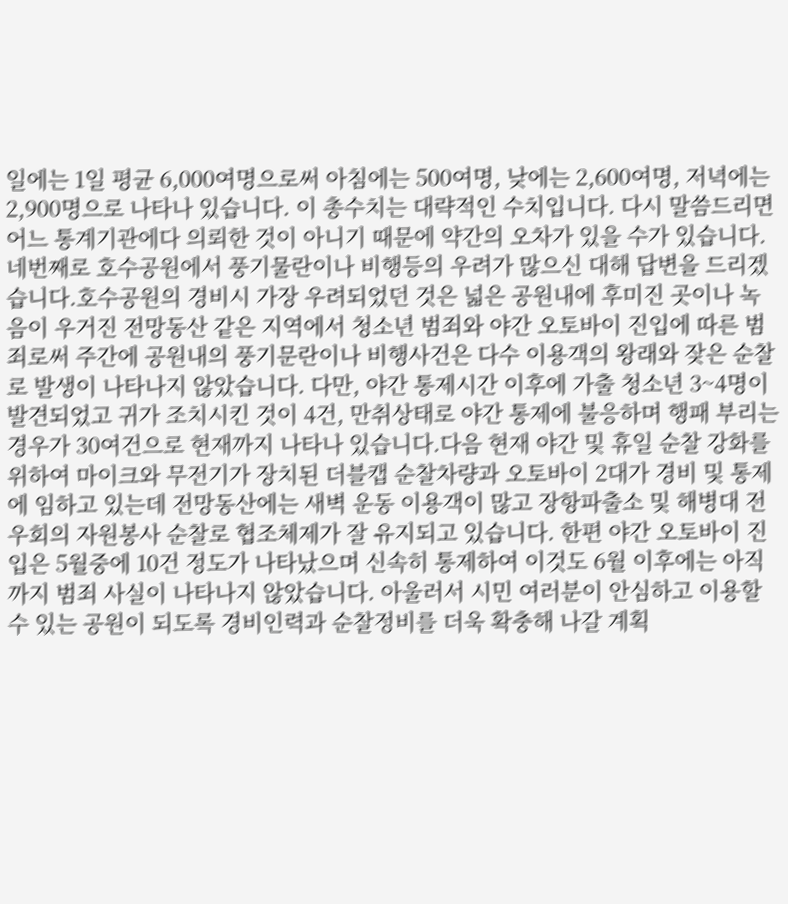일에는 1일 평균 6,000여명으로써 아침에는 500여명, 낮에는 2,600여명, 저녁에는 2,900명으로 나타나 있습니다. 이 총수치는 대략적인 수치입니다. 다시 말씀드리면 어느 통계기관에다 의뢰한 것이 아니기 때문에 약간의 오차가 있을 수가 있습니다.네번째로 호수공원에서 풍기물란이나 비행등의 우려가 많으신 대해 답변을 드리겠습니다.호수공원의 경비시 가장 우려되었던 것은 넓은 공원내에 후미진 곳이나 녹음이 우거진 전망동산 같은 지역에서 청소년 범죄와 야간 오토바이 진입에 따른 범죄로써 주간에 공원내의 풍기문란이나 비행사건은 다수 이용객의 왕래와 잦은 순찰로 발생이 나타나지 않았습니다. 다만, 야간 통제시간 이후에 가출 청소년 3~4명이 발견되었고 귀가 조치시킨 것이 4건, 만취상태로 야간 통제에 불응하며 행패 부리는 경우가 30여건으로 현재까지 나타나 있습니다.다음 현재 야간 및 휴일 순찰 강화를 위하여 마이크와 무전기가 장치된 더블캡 순찰차량과 오토바이 2대가 경비 및 통제에 임하고 있는데 전망동산에는 새벽 운동 이용객이 많고 장항파출소 및 해병대 전우회의 자원봉사 순찰로 협조체제가 잘 유지되고 있습니다. 한편 야간 오토바이 진입은 5월중에 10건 정도가 나타났으며 신속히 통제하여 이것도 6월 이후에는 아직까지 범죄 사실이 나타나지 않았습니다. 아울러서 시민 여러분이 안심하고 이용할 수 있는 공원이 되도록 경비인력과 순찰정비를 더욱 확충해 나갈 계획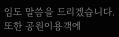임도 말씀을 드리겠습니다. 또한 공원이용객에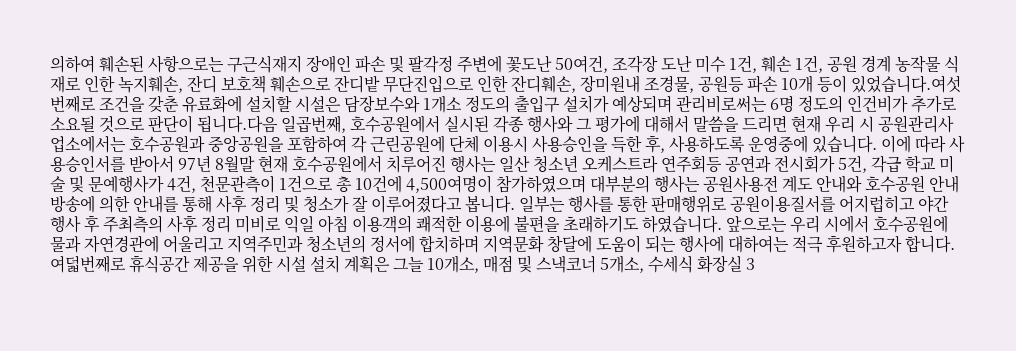의하여 훼손된 사항으로는 구근식재지 장애인 파손 및 팔각정 주변에 꽃도난 50여건, 조각장 도난 미수 1건, 훼손 1건, 공원 경계 농작물 식재로 인한 녹지훼손, 잔디 보호책 훼손으로 잔디밭 무단진입으로 인한 잔디훼손, 장미원내 조경물, 공원등 파손 10개 등이 있었습니다.여섯번째로 조건을 갖춘 유료화에 설치할 시설은 담장보수와 1개소 정도의 출입구 설치가 예상되며 관리비로써는 6명 정도의 인건비가 추가로 소요될 것으로 판단이 됩니다.다음 일곱번째, 호수공원에서 실시된 각종 행사와 그 평가에 대해서 말씀을 드리면 현재 우리 시 공원관리사업소에서는 호수공원과 중앙공원을 포함하여 각 근린공원에 단체 이용시 사용승인을 득한 후, 사용하도록 운영중에 있습니다. 이에 따라 사용승인서를 받아서 97년 8월말 현재 호수공원에서 치루어진 행사는 일산 청소년 오케스트라 연주회등 공연과 전시회가 5건, 각급 학교 미술 및 문예행사가 4건, 천문관측이 1건으로 총 10건에 4,500여명이 참가하였으며 대부분의 행사는 공원사용전 계도 안내와 호수공원 안내방송에 의한 안내를 통해 사후 정리 및 청소가 잘 이루어졌다고 봅니다. 일부는 행사를 통한 판매행위로 공원이용질서를 어지럽히고 야간 행사 후 주최측의 사후 정리 미비로 익일 아침 이용객의 쾌적한 이용에 불편을 초래하기도 하였습니다. 앞으로는 우리 시에서 호수공원에 물과 자연경관에 어울리고 지역주민과 청소년의 정서에 합치하며 지역문화 창달에 도움이 되는 행사에 대하여는 적극 후원하고자 합니다.여덟번째로 휴식공간 제공을 위한 시설 설치 계획은 그늘 10개소, 매점 및 스낵코너 5개소, 수세식 화장실 3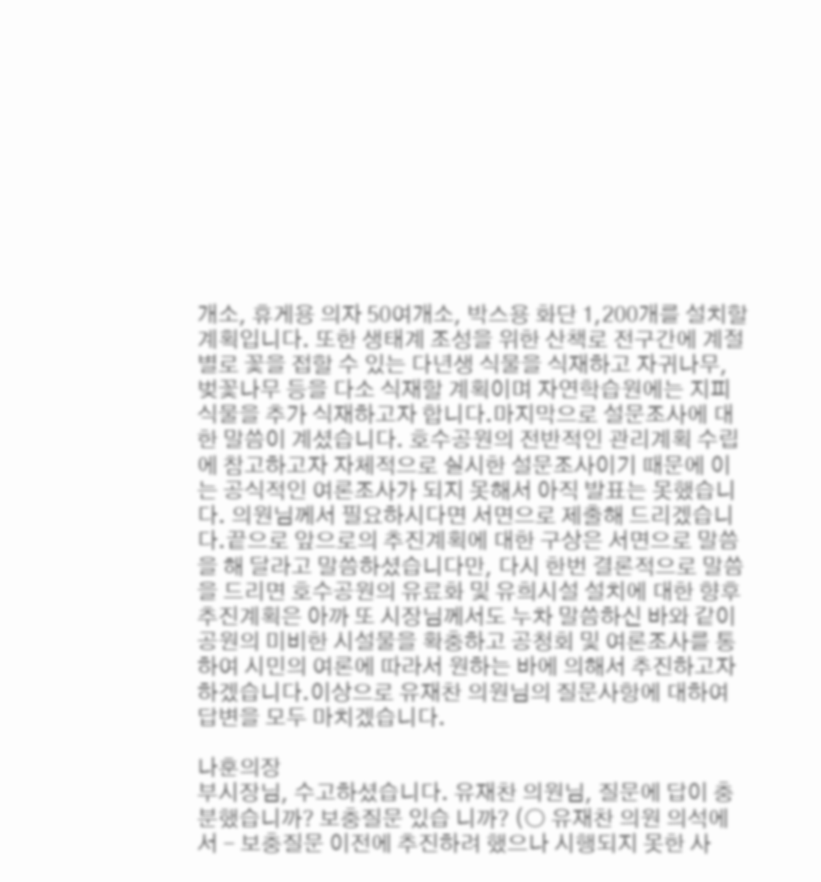개소, 휴게용 의자 50여개소, 박스용 화단 1,200개를 설치할 계획입니다. 또한 생태계 조성을 위한 산책로 전구간에 계절별로 꽃을 접할 수 있는 다년생 식물을 식재하고 자귀나무, 벚꽃나무 등을 다소 식재할 계획이며 자연학습원에는 지피식물을 추가 식재하고자 합니다.마지막으로 설문조사에 대한 말씀이 계셨습니다. 호수공원의 전반적인 관리계획 수립에 참고하고자 자체적으로 실시한 설문조사이기 때문에 이는 공식적인 여론조사가 되지 못해서 아직 발표는 못했습니다. 의원님께서 필요하시다면 서면으로 제출해 드리겠습니다.끝으로 앞으로의 추진계획에 대한 구상은 서면으로 말씀을 해 달라고 말씀하셨습니다만, 다시 한번 결론적으로 말씀을 드리면 호수공원의 유료화 및 유희시설 설치에 대한 향후 추진계획은 아까 또 시장님께서도 누차 말씀하신 바와 같이 공원의 미비한 시설물을 확충하고 공청회 및 여론조사를 통하여 시민의 여론에 따라서 원하는 바에 의해서 추진하고자 하겠습니다.이상으로 유재찬 의원님의 질문사항에 대하여 답변을 모두 마치겠습니다.

나훈의장
부시장님, 수고하셨습니다. 유재찬 의원님, 질문에 답이 충분했습니까? 보충질문 있습 니까? (○ 유재찬 의원 의석에서 - 보충질문 이전에 추진하려 했으나 시행되지 못한 사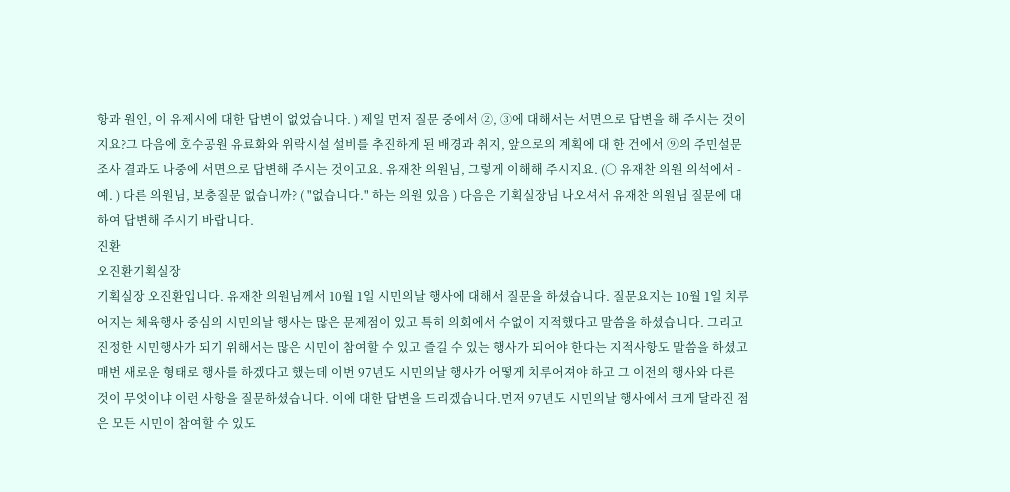항과 원인, 이 유제시에 대한 답변이 없었습니다. ) 제일 먼저 질문 중에서 ②, ③에 대해서는 서면으로 답변을 해 주시는 것이지요?그 다음에 호수공원 유료화와 위락시설 설비를 추진하게 된 배경과 취지, 앞으로의 계획에 대 한 건에서 ⑨의 주민설문조사 결과도 나중에 서면으로 답변해 주시는 것이고요. 유재찬 의원님, 그렇게 이해해 주시지요. (○ 유재찬 의원 의석에서 - 예. ) 다른 의원님, 보충질문 없습니까? ( "없습니다." 하는 의원 있음 ) 다음은 기획실장님 나오셔서 유재찬 의원님 질문에 대하여 답변해 주시기 바랍니다.
진환
오진환기획실장
기획실장 오진환입니다. 유재찬 의원님께서 10월 1일 시민의날 행사에 대해서 질문을 하셨습니다. 질문요지는 10월 1일 치루어지는 체육행사 중심의 시민의날 행사는 많은 문제점이 있고 특히 의회에서 수없이 지적했다고 말씀을 하셨습니다. 그리고 진정한 시민행사가 되기 위해서는 많은 시민이 참여할 수 있고 즐길 수 있는 행사가 되어야 한다는 지적사항도 말씀을 하셨고 매번 새로운 형태로 행사를 하겠다고 했는데 이번 97년도 시민의날 행사가 어떻게 치루어져야 하고 그 이전의 행사와 다른 것이 무엇이냐 이런 사항을 질문하셨습니다. 이에 대한 답변을 드리겠습니다.먼저 97년도 시민의날 행사에서 크게 달라진 점은 모든 시민이 참여할 수 있도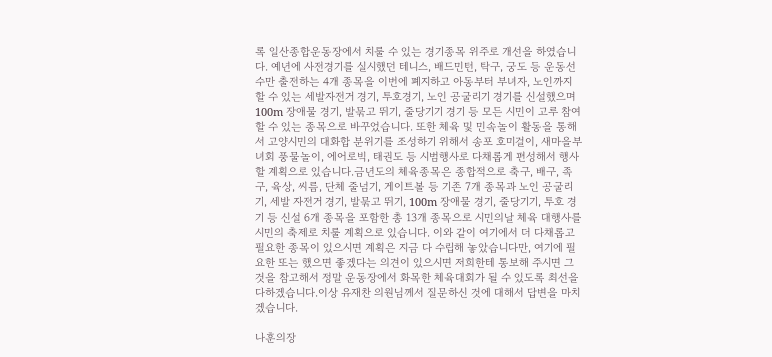록 일산종합운동장에서 치룰 수 있는 경기종목 위주로 개선을 하였습니다. 예년에 사전경기를 실시했던 테니스, 배드민턴, 탁구, 궁도 등 운동선수만 출전하는 4개 종목을 이번에 폐지하고 아동부터 부녀자, 노인까지 할 수 있는 세발자전거 경기, 투호경기, 노인 공굴리기 경기를 신설했으며 100m 장애물 경기, 발묶고 뛰기, 줄당기기 경기 등 모든 시민이 고루 참여할 수 있는 종목으로 바꾸었습니다. 또한 체육 및 민속놀이 활동을 통해서 고양시민의 대화합 분위기를 조성하기 위해서 송포 호미걸이, 새마을부녀회 풍물놀이, 에어로빅, 태권도 등 시범행사로 다채롭게 편성해서 행사할 계획으로 있습니다.금년도의 체육종목은 종합적으로 축구, 배구, 족구, 육상, 씨름, 단체 줄넘기, 게이트볼 등 기존 7개 종목과 노인 공굴리기, 세발 자전거 경기, 발묶고 뛰기, 100m 장애물 경기, 줄당기기, 투호 경기 등 신설 6개 종목을 포함한 총 13개 종목으로 시민의날 체육 대행사를 시민의 축제로 치룰 계획으로 있습니다. 이와 같이 여기에서 더 다채롭고 필요한 종목이 있으시면 계획은 지금 다 수립해 놓았습니다만, 여기에 필요한 또는 했으면 좋겠다는 의견이 있으시면 저희한테 통보해 주시면 그것을 참고해서 정말 운동장에서 화목한 체육대회가 될 수 있도록 최선을 다하겠습니다.이상 유재찬 의원님께서 질문하신 것에 대해서 답변을 마치겠습니다.

나훈의장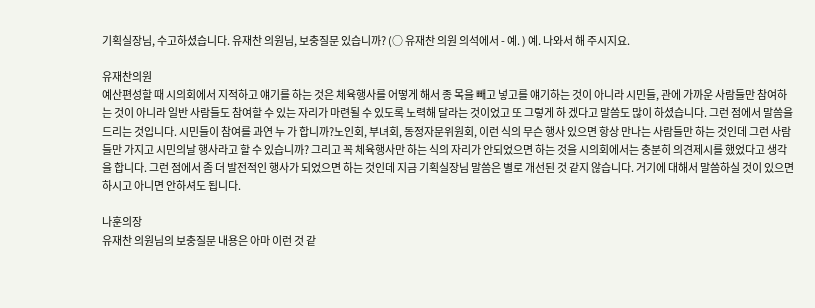기획실장님, 수고하셨습니다. 유재찬 의원님, 보충질문 있습니까? (○ 유재찬 의원 의석에서 - 예. ) 예. 나와서 해 주시지요.

유재찬의원
예산편성할 때 시의회에서 지적하고 얘기를 하는 것은 체육행사를 어떻게 해서 종 목을 빼고 넣고를 얘기하는 것이 아니라 시민들, 관에 가까운 사람들만 참여하는 것이 아니라 일반 사람들도 참여할 수 있는 자리가 마련될 수 있도록 노력해 달라는 것이었고 또 그렇게 하 겠다고 말씀도 많이 하셨습니다. 그런 점에서 말씀을 드리는 것입니다. 시민들이 참여를 과연 누 가 합니까?노인회, 부녀회, 동정자문위원회, 이런 식의 무슨 행사 있으면 항상 만나는 사람들만 하는 것인데 그런 사람들만 가지고 시민의날 행사라고 할 수 있습니까? 그리고 꼭 체육행사만 하는 식의 자리가 안되었으면 하는 것을 시의회에서는 충분히 의견제시를 했었다고 생각을 합니다. 그런 점에서 좀 더 발전적인 행사가 되었으면 하는 것인데 지금 기획실장님 말씀은 별로 개선된 것 같지 않습니다. 거기에 대해서 말씀하실 것이 있으면 하시고 아니면 안하셔도 됩니다.

나훈의장
유재찬 의원님의 보충질문 내용은 아마 이런 것 같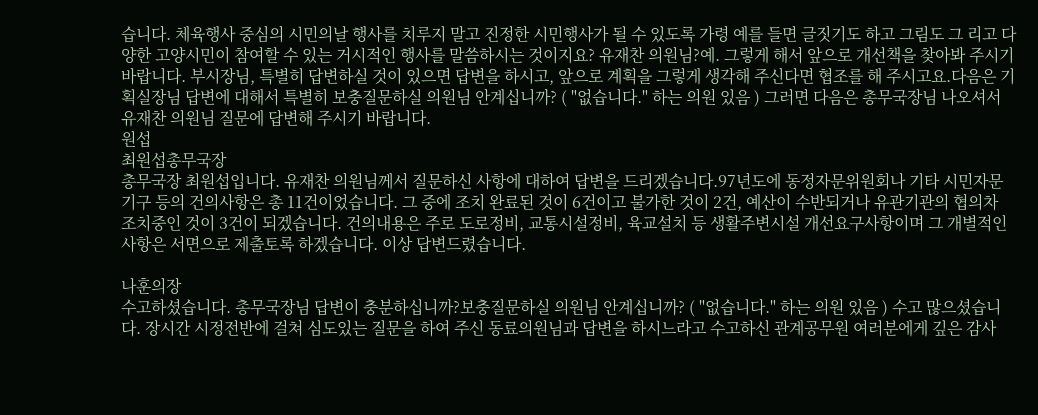습니다. 체육행사 중심의 시민의날 행사를 치루지 말고 진정한 시민행사가 될 수 있도록 가령 예를 들면 글짓기도 하고 그림도 그 리고 다양한 고양시민이 참여할 수 있는 거시적인 행사를 말씀하시는 것이지요? 유재찬 의원님?예. 그렇게 해서 앞으로 개선책을 찾아봐 주시기 바랍니다. 부시장님, 특별히 답변하실 것이 있으면 답변을 하시고, 앞으로 계획을 그렇게 생각해 주신다면 협조를 해 주시고요.다음은 기획실장님 답변에 대해서 특별히 보충질문하실 의원님 안계십니까? ( "없습니다." 하는 의원 있음 ) 그러면 다음은 총무국장님 나오셔서 유재찬 의원님 질문에 답변해 주시기 바랍니다.
원섭
최원섭총무국장
총무국장 최원섭입니다. 유재찬 의원님께서 질문하신 사항에 대하여 답변을 드리겠습니다.97년도에 동정자문위원회나 기타 시민자문기구 등의 건의사항은 총 11건이었습니다. 그 중에 조치 완료된 것이 6건이고 불가한 것이 2건, 예산이 수반되거나 유관기관의 협의차 조치중인 것이 3건이 되겠습니다. 건의내용은 주로 도로정비, 교통시설정비, 육교설치 등 생활주변시설 개선요구사항이며 그 개별적인 사항은 서면으로 제출토록 하겠습니다. 이상 답변드렸습니다.

나훈의장
수고하셨습니다. 총무국장님 답변이 충분하십니까?보충질문하실 의원님 안계십니까? ( "없습니다." 하는 의원 있음 ) 수고 많으셨습니다. 장시간 시정전반에 걸쳐 심도있는 질문을 하여 주신 동료의원님과 답변을 하시느라고 수고하신 관계공무원 여러분에게 깊은 감사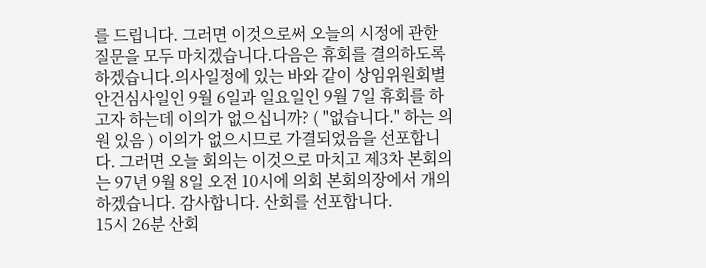를 드립니다. 그러면 이것으로써 오늘의 시정에 관한 질문을 모두 마치겠습니다.다음은 휴회를 결의하도록 하겠습니다.의사일정에 있는 바와 같이 상임위원회별 안건심사일인 9월 6일과 일요일인 9월 7일 휴회를 하고자 하는데 이의가 없으십니까? ( "없습니다." 하는 의원 있음 ) 이의가 없으시므로 가결되었음을 선포합니다. 그러면 오늘 회의는 이것으로 마치고 제3차 본회의는 97년 9월 8일 오전 10시에 의회 본회의장에서 개의하겠습니다. 감사합니다. 산회를 선포합니다.
15시 26분 산회